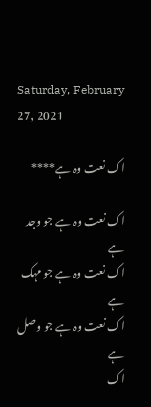Saturday, February 27, 2021

اک نعت وہ ہے****

اک نعت وہ ہے جو وجد ہے
اک نعت وہ ہے جو مہک ہے
اک نعت وہ ہے جو وصل ہے
اک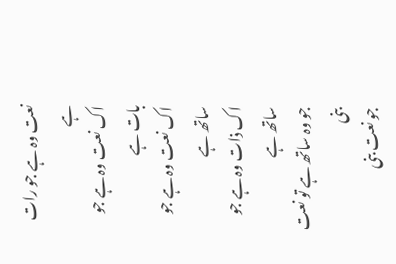نعت وہ ہے جو رات ہے
اک نعت وہ ہے جو بات ہے
اک نعت وہ ہے جو ساتھ ہے
اک ذات وہ ہے جو ساتھ ہے
جو وہ ساتھ ہے تو نعت بنی
جو نعت بنی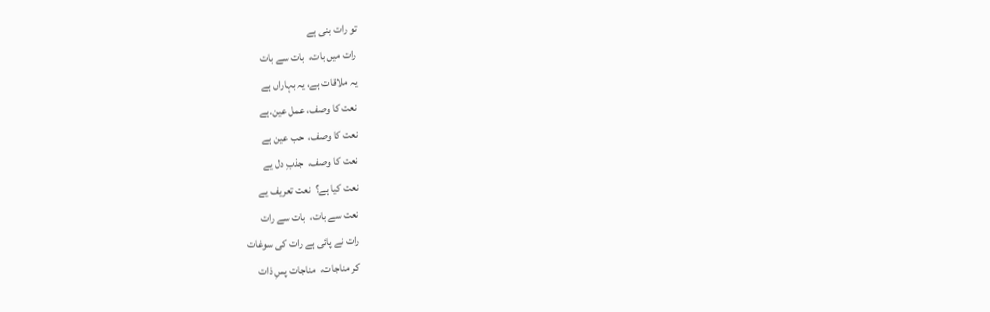تو رات بنی ہے
رات میں بات،  بات سے بات
یہ ملاقات ہے، یہ بہاراں ہے
نعت کا وصف، عمل عین.ہے
نعت کا وصف،  حب عین ہے
نعت کا وصف،  جذبِ دل یے
نعت کیا ہے؟  نعت تعریف یے
نعت سے بات،  بات سے رات
رات نے پائی ہے رات کی سوغات
کر مناجات،  مناجات پسِ ذات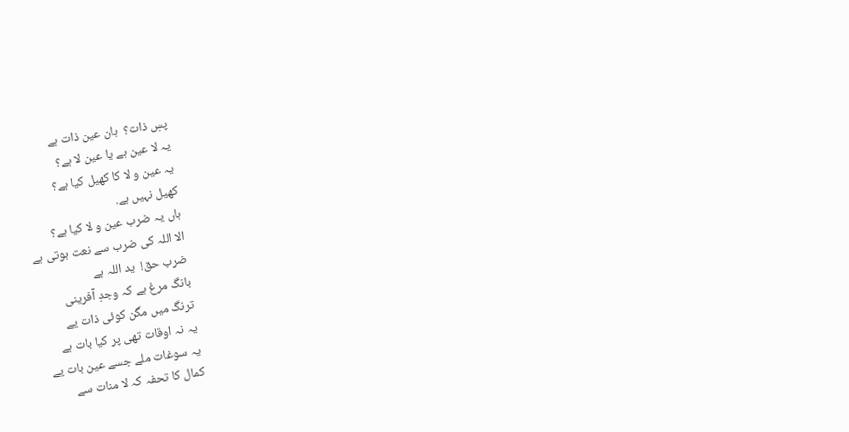پسِ ذات؟  ہان عین ذات ہے
یہ لا عین ہے یا عین لا ہے؟
یہ عین و لا کا کھیل کیا ہے؟
کھیل نہیں ہے.
ہاں یہ ضرب عین و لا کیا ہے؟
الا اللہ کی ضرب سے نعت ہوتی ہے
ضرب حق!  ید اللہ ہے
بانگ مرغ ہے کہ وجدِ آفرینی
ترنگ میں مگن کوئی ذات یے
یہ نہ اوقات تھی پر کیا بات ہے
یہ سوغات ملے جسے عین بات یے
کمال کا تحفہ کہ لا منات سے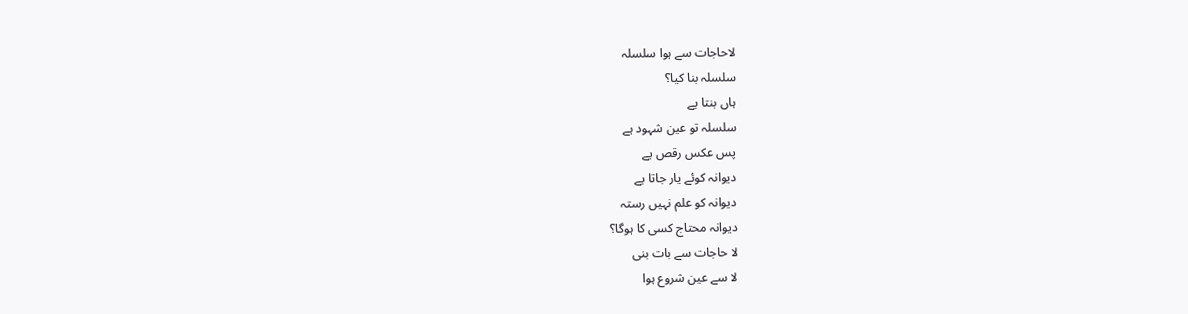لاحاجات سے ہوا سلسلہ
سلسلہ بنا کیا؟
ہاں بنتا یے
سلسلہ تو عین شہود ہے
پس عکس رقص یے
دیوانہ کوئے یار جاتا یے
دیوانہ کو علم نہیں رستہ
دیوانہ محتاج کسی کا ہوگا؟
لا حاجات سے بات بنی
لا سے عین شروع ہوا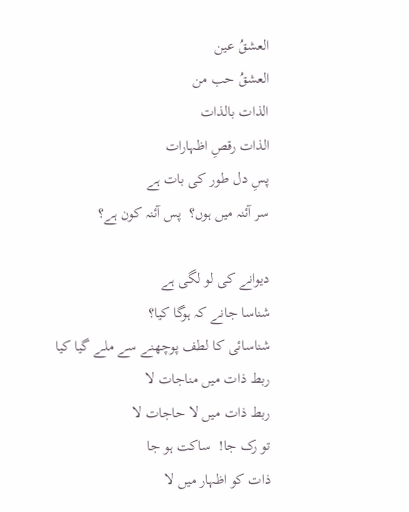العشقُ عین
العشقُ حب من
الذات بالذات
الذات رقصِ اظہارات
پسِ دل طور کی بات ہے
سر آئنہ میں ہوں؟  پس آئنہ کون ہے؟

دیوانے کی لو لگی ہے
شناسا جانے کہ ہوگا کیا؟
شناسائی کا لطف پوچھنے سے ملے گیا کیا
ربط ذات میں مناجات لا
ربط ذات میں لا حاجات لا
تو رک جا!  ساکت ہو جا
ذات کو اظہار میں لا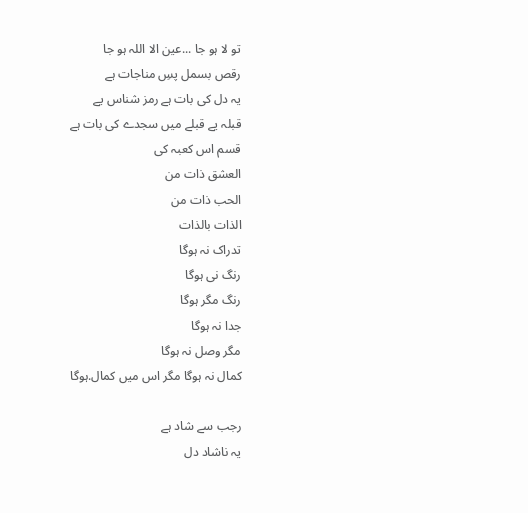تو لا ہو جا ...عین الا اللہ ہو جا
رقص بسمل پسِ مناجات ہے
یہ دل کی بات ہے رمز شناس یے
قبلہ یے قبلے میں سجدے کی بات ہے
قسم اس کعبہ کی
العشق ذات من
الحب ذات من
الذات بالذات
تدراک نہ ہوگا
رنگ نی ہوگا
رنگ مگر ہوگا
جدا نہ ہوگا
مگر وصل نہ ہوگا
کمال نہ ہوگا مگر اس میں کمال.ہوگا

رجب سے شاد ہے
یہ ناشاد دل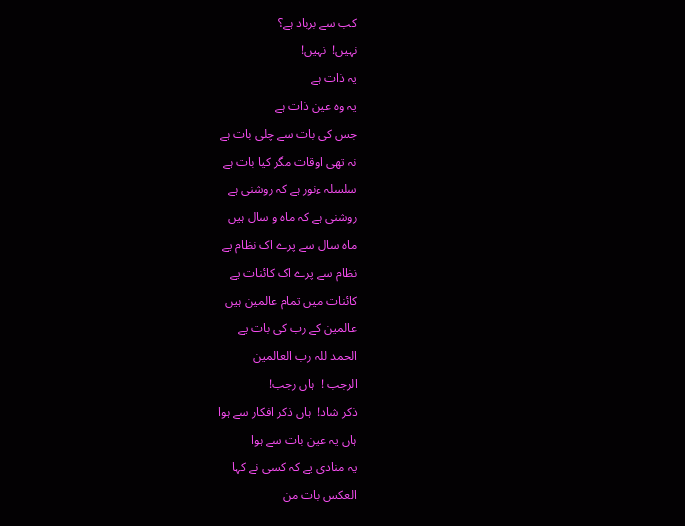کب سے برباد ہے؟
نہیں!  نہیں!
یہ ذات ہے
یہ وہ عین ذات ہے
جس کی بات سے چلی بات ہے
نہ تھی اوقات مگر کیا بات ہے
سلسلہ ءنور ہے کہ روشنی ہے
روشنی ہے کہ ماہ و سال ہیں
ماہ سال سے پرے اک نظام یے
نظام سے پرے اک کائنات یے
کائنات میں تمام عالمین ہیں
عالمین کے رب کی بات یے
الحمد للہ رب العالمین
الرجب !  ہاں رجب!
ذکر شاد!  ہاں ذکر افکار سے ہوا
ہاں یہ عین بات سے ہوا
یہ منادی یے کہ کسی نے کہا
العکس بات من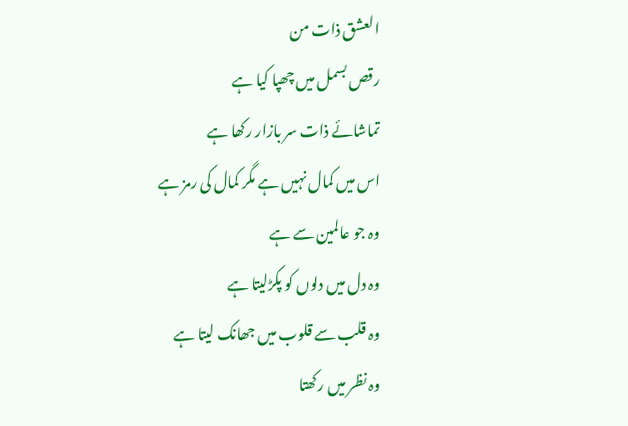العشق ذات من
رقص بسمل میں چھپا کیا ہے
تماشائے ذات سر بازار رکھا ہے
اس میں کمال نہیں ہے مگر کمال کی رمز ہے
وہ جو عالمین سے ہے
وہ دل میں دلوں کو پکڑلیتا ہے
وہ قلب سے قلوب میں جھانک لیتا ہے
وہ نظر میں رکھتا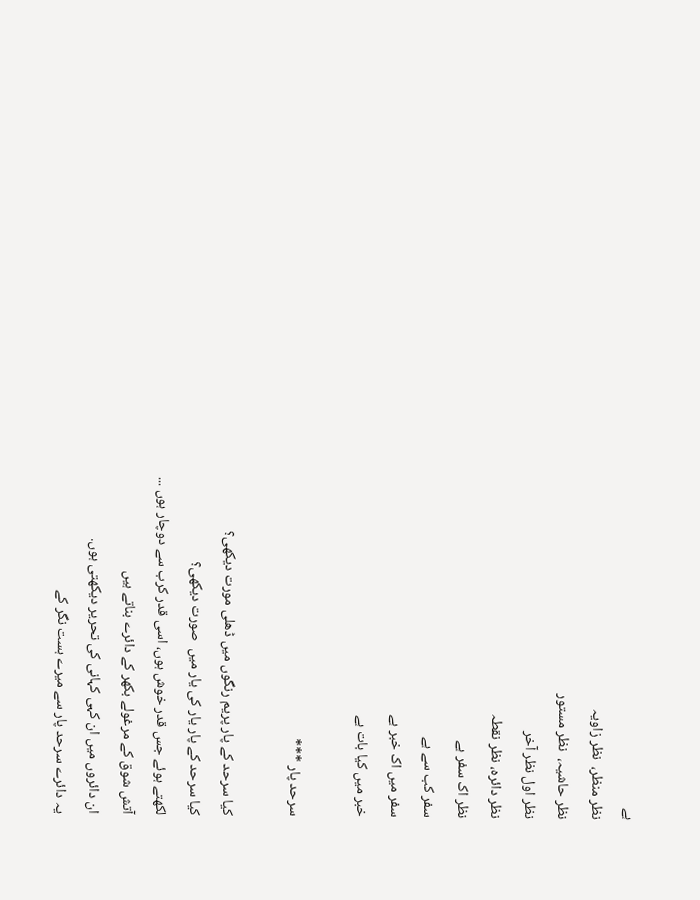ہے
نظر منظر،  نظر زاویہ
نظر حاشیہ،  نظر مستور
نظر اول نظر آخر
نظر دائرہ، نظر نقطہ
نظر اک سفر ہے
سفر کب سے ہے
سفر میں اک خبر ہے
خبر میں کیا بات ہے

سرحد پار ***

کیا سرحد کے پار پریم رنگوں میں ڈھلی مورت دیکھی؟
کیا سرحد کے پار یار کی یار میں  صورت دیکھی؟
لکھتے ہوئے جس قدر خوش ہوں، اسی قدر کرب سے دوچار ہوں ...
آتش شوق کے مرغولے بکھر کے دائرے بناتے ہیں
ان دائروں میں ان کہی کہانی کی تحریر دیکھتی ہوں.
یہ دائرے سرحد پار سے میرے ہست نگر کے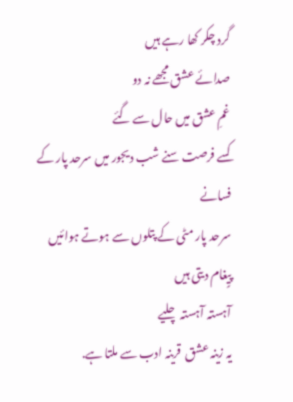گرد چکر کھا رہے ہیں
صدائے عشق مجھے نہ دو
غمِ عشق میں حال سے گئے
کسے فرصت سنے شب دیجور میں سرحد پار کے فسانے
سرحد پار مٹی کے پتلوں سے ہوتے ہوائیں پیٍغام دیتی ہیں
آہستہ آہستہ چلیے
یہ زینہ عشق  قرینہ ادب سے ملتا ہے.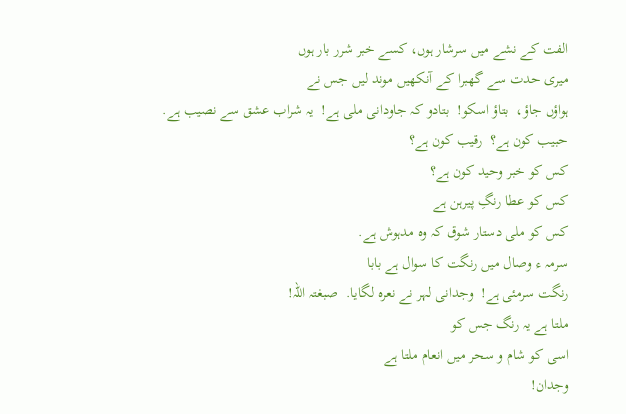الفت کے نشے میں سرشار ہوں، کسے خبر شرر بار ہوں
میری حدت سے گھبرا کے آنکھیں موند لیں جس نے
ہواؤں جاؤ،  بتاؤ اسکو!  بتادو کہ جاودانی ملی ہے!  یہ شراب عشق سے نصیب ہے.
حبیب کون ہے؟  رقیب کون ہے؟
کس کو خبر وحید کون ہے؟
کس کو عطا رنگِ پیرہن ہے
کس کو ملی دستار شوق کہ وہ مدہوش ہے.
سرمہ ء وصال میں رنگت کا سوال ہے بابا
رنگت سرمئی ہے!  وجدانی لہر نے نعرہ لگایا.  صبغتہ اللہ!
ملتا ہے یہ رنگ جس کو
اسی کو شام و سحر میں انعام ملتا ہے
وجدان!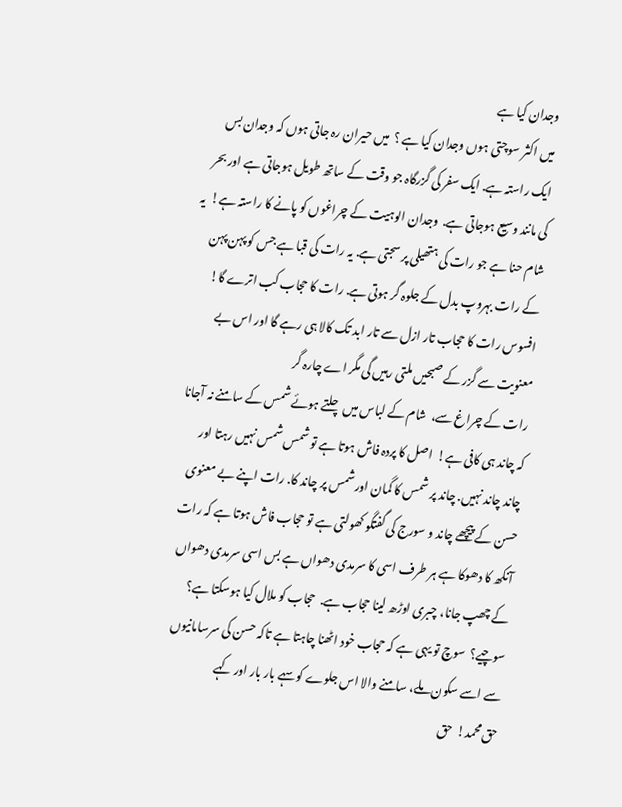وجدان کیا ہے
میں اکثر سوچتی ہوں وجدان کیا ہے ؟  میں حیران رہ جاتی ہوں کہ وجدان بس ایک راستہ ہے. ایک سفر کی گزرگاہ جو وقت کے ساتھ طویل ہوجاتی ہے اور بحر کی مانند وسیع ہوجاتی ہے.  وجدان الوہیت کے چراغوں کو پانے کا راستہ ہے!  یہ شام حنا ہے جو رات کی ہتھیلی پر سجتی ہے. یہ رات کی قبا ہے جس کو پہن پہن کے رات بہروپ بدل کے جلوہ گر ہوتی ہے. رات کا حجاب کب اترے گا!  افسوس رات کا حجاب تار ازل سے تار ابد تک کالا ہی رہے گا اور اس بے معنویت سے گزر کے صبحیں ملتی رہیں گی مگر اے چارہ گر
رات کے چراغ سے،  شام کے لباس میں چلتے ہوئے شمس کے سامنے نہ آجانا کہ چاند ہی کافی ہے!  اصل کا پردہ فاش ہوتا ہے تو شمس شمس نہیں رہتا اور چاند چاند نہیں. چاند پر شمس کا گمان اور شمس پر چاند کا. رات اپنے بے معنوی حسن کے پیچھے چاند و سورج کی گفتگو کھولتی ہے تو حجاب فاش ہوتا ہے کہ رات آنکھ کا دھوکا ہے ہر طرف اسی کا سرمدی دھواں ہے بس اسی سرمدی دھواں کے چھپ جانا، چبری اوڑھ لینا حجاب ہے.  حجاب کو ملال کیا ہوسکتا ہے؟  سوچیے؟  سوچ تو یہی ہے کہ حجاب خود اٹھنا چاہتا ہے تاکہ حسن کی سرسامانیوں سے اسے سکون ملے، سامنے والا اس جلوے کو سہے بار بار اور کہے
حق محمد!  حق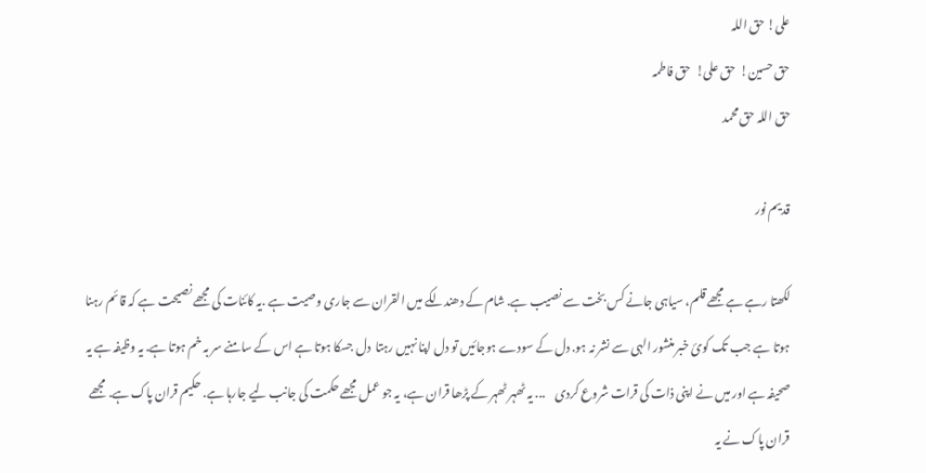علی! حق اللہ
حق حسین!  حق علی!  حق فاطمہ
حق اللہ حق محمد

قدیم نور

لکھتا رہے ہے مجھے قلم، سیاہی جانے کس بخت سے نصیب ہے. شام کے دھندلکے میں القران سے جاری وصیت ہے .یہ کائنات کی مجھے نصیحت ہے کہ قائم رہنا ہوتا ہے جب تک کوئ خبر منشور الہی سے نشر نہ ہو. دل کے سودے ہوجائیں تو دل اپنا نہیں رہتا  دل جسکا ہوتا ہے اس کے سامنے سر بہ خم ہوتا ہے. یہ وظیفہ ہے یہ صحیفہ ہے اور میں نے اپنی ذات کی قرات شروع کردی    ... یہ ٹھہر ٹھہر کے پڑھا قران ہے، یہ جو عمل مجھے حکمت کی جانب لیے جارہا ہے. حکیم قران پاک ہے. مجھے قران پاک نے یہ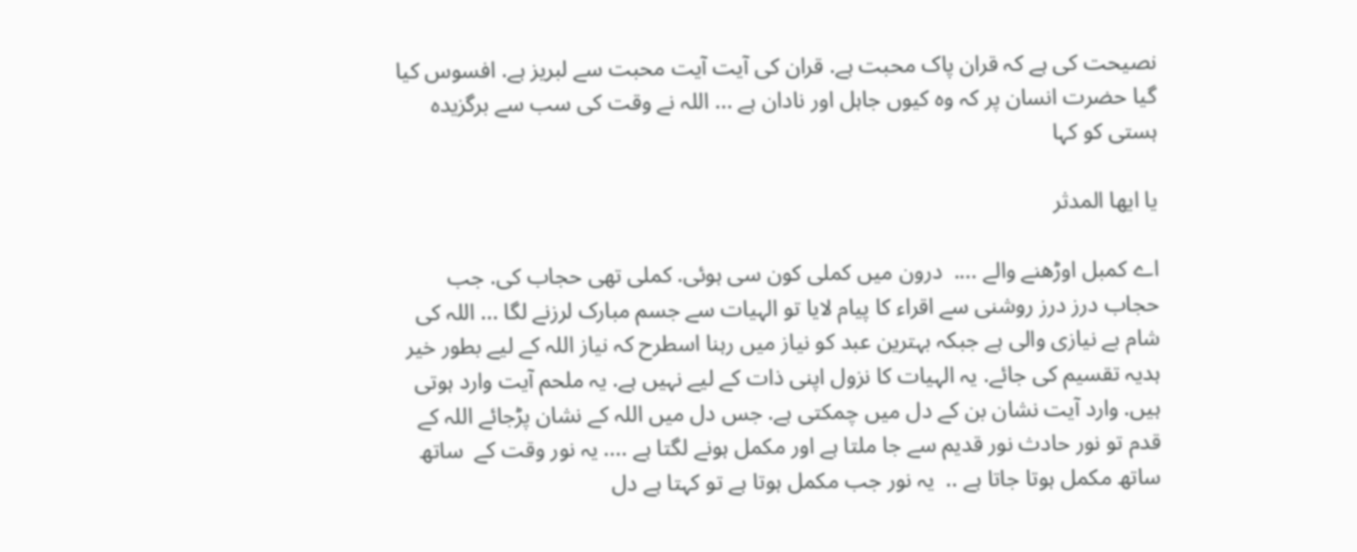نصیحت کی ہے کہ قران پاک محبت ہے. قران کی آیت آیت محبت سے لبریز ہے. افسوس کیا گیا حضرت انسان پر کہ وہ کیوں جاہل اور نادان ہے ... اللہ نے وقت کی سب سے برگزیدہ ہستی کو کہا

یا ایھا المدثر

اے کمبل اوڑھنے والے ....  درون میں کملی کون سی ہوئی. کملی تھی حجاب کی. جب حجاب درز درز روشنی سے اقراء کا پیام لایا تو الہیات سے جسم مبارک لرزنے لگا ... اللہ کی شام بے نیازی والی ہے جبکہ بہترین عبد کو نیاز میں رہنا اسطرح کہ نیاز اللہ کے لیے بطور خیر ہدیہ تقسیم کی جائے. یہ الہیات کا نزول اپنی ذات کے لیے نہیں ہے. یہ ملحم آیت وارد ہوتی ہیں. وارد آیت نشان بن کے دل میں چمکتی ہے. جس دل میں اللہ کے نشان پڑجائے اللہ کے قدم تو نور حادث نور قدیم سے جا ملتا ہے اور مکمل ہونے لگتا ہے .... یہ نور وقت کے  ساتھ ساتھ مکمل ہوتا جاتا ہے ..  یہ نور جب مکمل ہوتا ہے تو کہتا ہے دل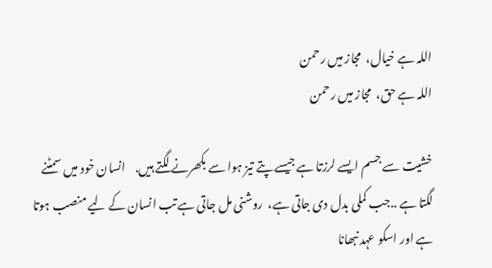اللہ ہے خیال،  مجاز میں رحمن
اللہ ہے حق،  مجاز میں رحمن

خشیت سے جسم ایسے لرزتا ہے جیسے پتے تیز ہوا سے بکھرنے لگتے ہیں.    انسان خود میں سمٹنے لگتا ہے ..جب کملی بدل دی جاتی ہے،  روشنی مل جاتی ہے تب انسان کے لیے منصب ہوتا ہے اور اسکو عہد نبھانا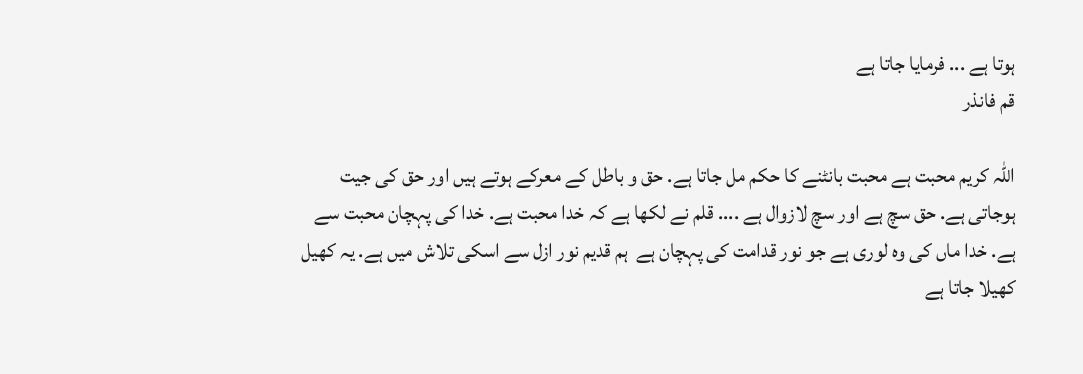ہوتا ہے ... فرمایا جاتا ہے
قم فانذر

اللہ کریم محبت ہے محبت بانٹنے کا حکم مل جاتا ہے. حق و باطل کے معرکے ہوتے ہیں اور حق کی جیت ہوجاتی ہے. حق سچ ہے اور سچ لازوال ہے .... قلم نے لکھا ہے کہ خدا محبت ہے. خدا کی پہچان محبت سے ہے. خدا ماں کی وہ لوری ہے جو نور قدامت کی پہچان ہے  ہم قدیم نور ازل سے اسکی تلاش میں ہے. یہ کھیل کھیلا جاتا ہے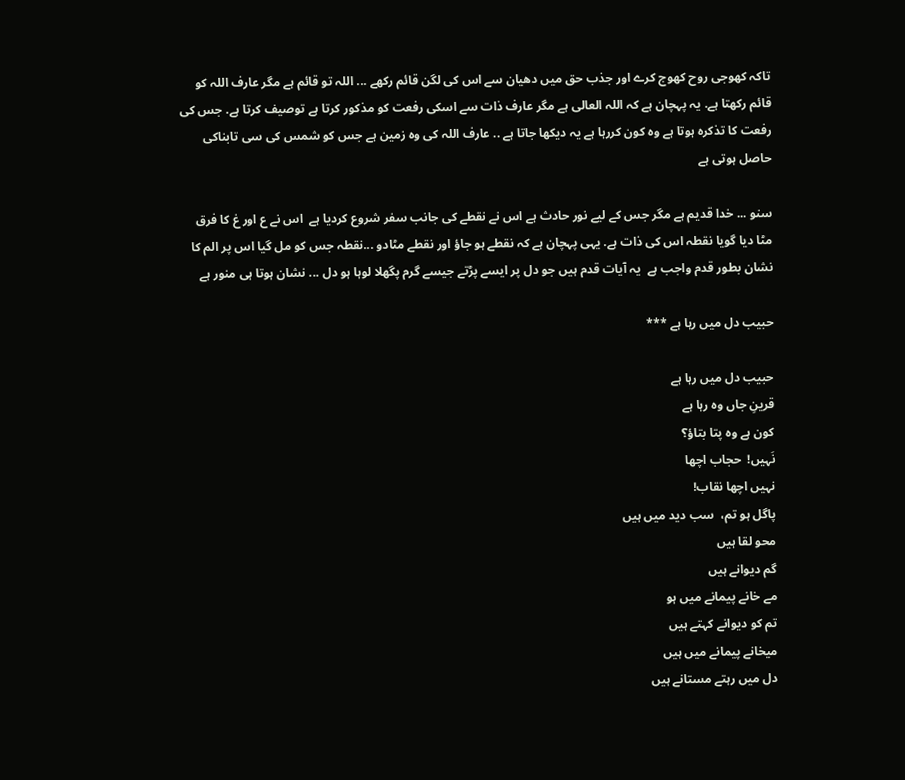تاکہ کھوجی روح کھوج کرے اور جذب حق میں دھیان سے اس کی لگن قائم رکھے ... اللہ تو قائم ہے مگر عارف اللہ کو قائم رکھتا ہے. یہ پہچان ہے کہ اللہ العالی ہے مگر عارف ذات سے اسکی رفعت کو مذکور کرتا ہے توصیف کرتا ہے. جس کی رفعت کا تذکرہ ہوتا ہے وہ کون کررہا ہے یہ دیکھا جاتا ہے .. عارف اللہ کی وہ زمین ہے جس کو شمس کی سی تابناکی حاصل ہوتی ہے

سنو ... خدا قدیم ہے مگر جس کے لیے نور حادث ہے اس نے نقطے کی جانب سفر شروع کردیا ہے  اس نے ع اور غ کا فرق مٹا دیا گویا نقطہ اس کی ذات ہے. یہی پہچان ہے کہ نقطے ہو جاؤ اور نقطے مٹادو ...نقطہ جس کو مل گیا اس پر الم کا نشان بطور قدم واجب ہے  یہ آیات قدم ہیں جو دل پر ایسے پڑتے جیسے گرم پگھلا لوہا ہو دل ... نشان ہوتا ہی منور ہے

حبیب دل میں رہا ہے ***

حبیب دل میں رہا ہے
قرینِ جاں وہ رہا ہے
کون ہے وہ پتا بتاؤ؟
نَہیں!  حجاب اچھا
نہیں اچھا نقاب!
پاگل ہو تم،  سب دید میں ہیں
محو لقا ہیں
گم دیوانے ہیں
مے خانے پیمانے میں ہو
تم کو دیوانے کہتے ہیں
میخانے پیمانے میں ہیں
دل میں رہتے مستانے ہیں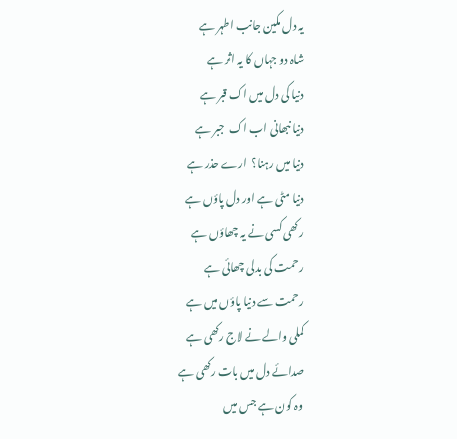یہ دل مکین جانب اطہر ہے
شاہ دو جہاں کا یہ اثر ہے
دنیا کی دل میں اک قبر ہے
دنیا نبھانی اب اک  جبر ہے
دنیا میں رہنا؟  ارے حذر ہے
دنیا مٹی ہے اور دل پاؤں ہے
رکھی کسی نے یہ چھاؤں ہے
رحمت کی بدلی چھائی ہے
رحمت سے دنیا پاؤں میں ہے
کملی والے نے لاج رکھی ہے
صدائے دل میں بات رکھی ہے
وہ کون ہے جس میں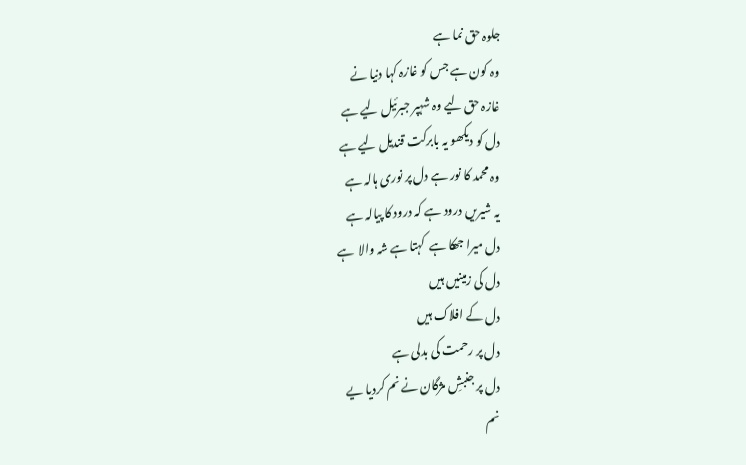جلوہ حق نما ہے
وہ کون ہے جس کو غازہ کہا دنیا نے
غازہ حق لیے وہ شہپر جبرئیل لیے ہے
دل کو دیکھو یہ بابرکت قندیل لیے ہے
وہ محمد کا نور ہے دل پر نوری ہالہ ہے
یہ شیریں درود ہے کہ درود کا پیالہ ہے
دل میرا جھکا ہے  کہتا ہے شہ والا  ہے
دل کی زمینیں ہیں
دل کے افلاک ہیں
دل پر رحمت کی بدلی ہے
دل پر جنبشِ مژگان نے نم کردیا یے
نم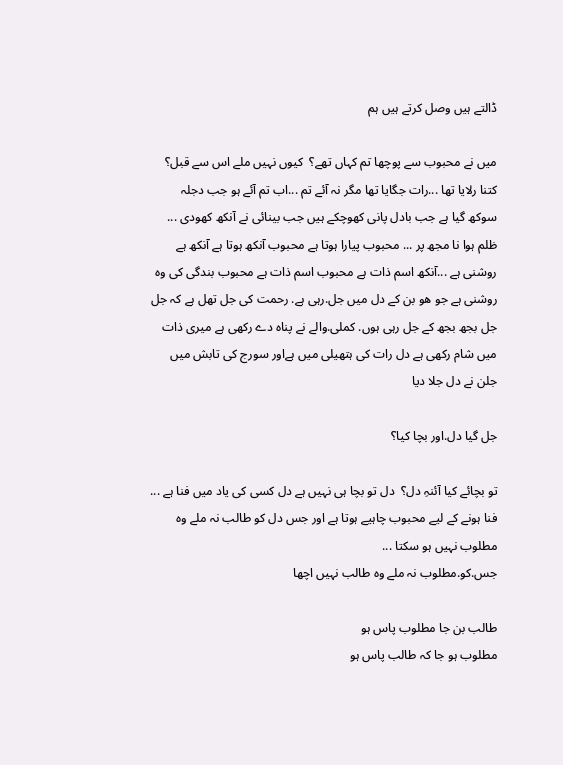ڈالتے ہیں وصل کرتے ہیں ہم

میں نے محبوب سے پوچھا تم کہاں تھے؟  کیوں نہیں ملے اس سے قبل؟ کتنا رلایا تھا ...رات جگایا تھا مگر نہ آئے تم ...اب تم آئے ہو جب دجلہ سوکھ گیا ہے جب بادل پانی کھوچکے ہیں جب بینائی نے آنکھ کھودی ... ظلم ہوا نا مجھ پر ... محبوب پیارا ہوتا ہے محبوب آنکھ ہوتا ہے آنکھ ہے روشنی ہے ...آنکھ اسم ذات ہے محبوب اسم ذات ہے محبوب بندگی کی وہ روشنی ہے جو ھو بن کے دل میں جل.رہی ہے. رحمت کی جل تھل ہے کہ جل جل بجھ بجھ کے جل رہی ہوں. کملی.والے نے پناہ دے رکھی ہے میری ذات میں شام رکھی ہے دل رات کی ہتھیلی میں ہےاور سورج کی تابش میں جلن نے دل جلا دیا

جل گیا دل.اور بچا کیا؟

تو بچائے کیا آئنہِ دل؟  دل تو بچا ہی نہیں ہے دل کسی کی یاد میں فنا ہے ... فنا ہونے کے لیے محبوب چاہیے ہوتا ہے اور جس دل کو طالب نہ ملے وہ مطلوب نہیں ہو سکتا ...
جس.کو.مطلوب نہ ملے وہ طالب نہیں اچھا

طالب بن جا مطلوب پاس ہو
مطلوب ہو جا کہ طالب پاس ہو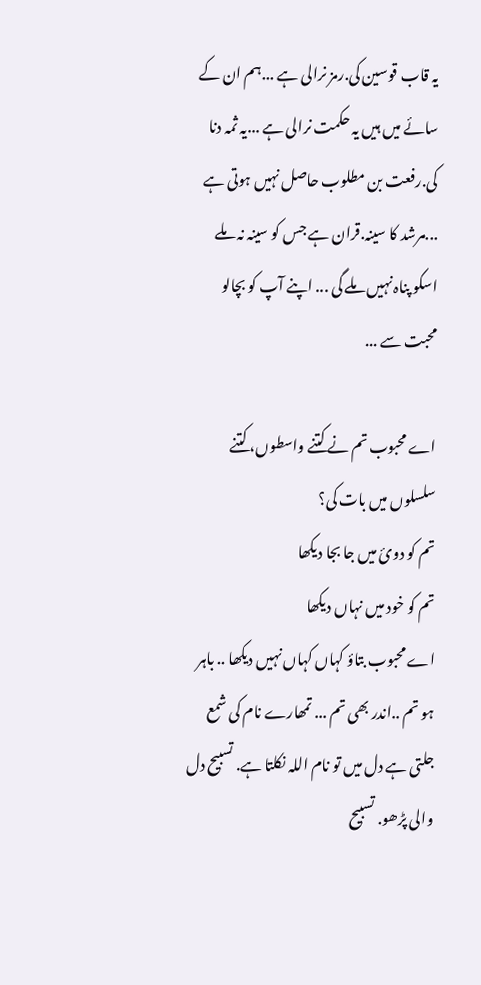یہ قاب قوسین کی.رمز نرالی ہے ...ہم ان کے سائے میں ہیں یہ حکمت نرالی ہے ...یہ ثمہ دنا کی.رفعت بن مطلوب حاصل نہیں ہوتی ہے ...مرشد کا سینہ.قران ہے جس کو سینہ نہ ملے اسکو پناہ نہیں ملے گی ... اپنے آپ کو بچالو محبت سے ...

اے محبوب تم نے کتنے واسطوں، کتنے سلسلوں میں بات کی؟
تم کو دوئ میں جا بجا دیکھا
تم کو خود میں نہاں دیکھا
اے محبوب بتاؤ کہاں کہاں نہیں دیکھا .. باہر ہو تم ..اندر بھی تم ... تمھارے نام کی شمع جلتی ہے دل میں تو نام اللہ نکلتا ہے. تسبیح دل والی پڑھو. تسبیح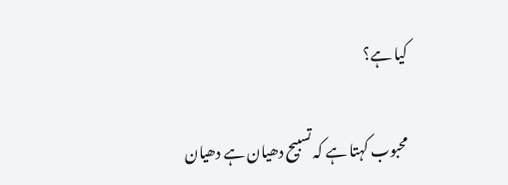کیا ہے؟

محبوب کہتا ہے کہ تسبیح دھیان ہے دھیان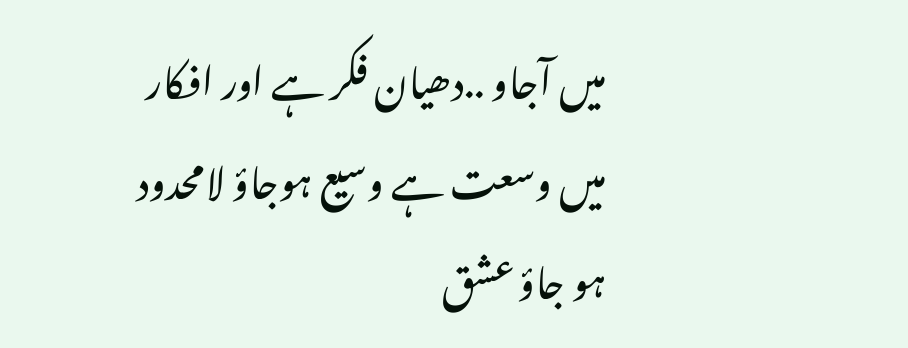میں آجاو ..دھیان فکر ہے اور افکار میں وسعت ہے وسیع ہوجاؤ لامحدود ہو جاؤ عشق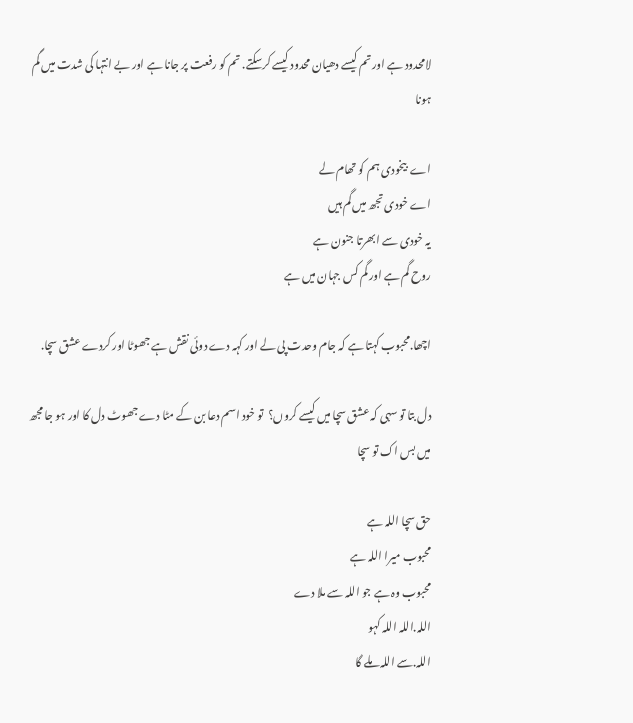لامحدود ہے اور تم کیسے دھیان محدود کیسے کرسکتے. تم کو رفعت پر جانا ہے اور بے انتہا کی شدت میں گم ہونا

اے  بیخودی ہم کو تھام لے
اے خودی تجھ میں گم ہیں
یہ خودی سے ابھرتا جنون ہے
روح گم ہے اور گم کس جہان میں ہے

اچھا.محبوب کہتا ہے کہ جام وحدت پی لے اور کہہ دے دوئی نقش ہے جھوٹا اور کردے عشق سچا.

دل بتا تو سہی کہ عشق سچا میں کیسے کروں؟  تو خود اسم دعا بن کے مٹا دے جھوٹ دل کا اور ہو جا مجھ میں بس اک تو سچا

حق سچا اللہ ہے
محبوب میرا اللہ ہے
محبوب وہ ہے جو اللہ سے ملا دے
اللہ.اللہ اللہ کہو
اللہ.سے اللہ ملے گا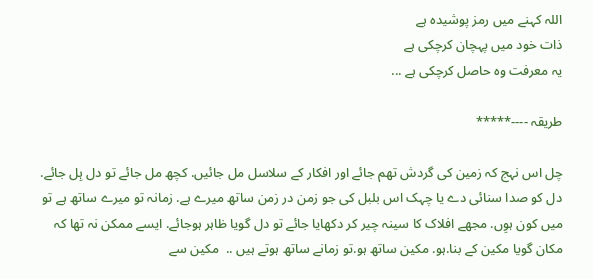اللہ کہنے میں رمز پوشیدہ ہے
ذات خود میں پہچان کرچکی ہے
یہ معرفت وہ حاصل کرچکی ہے ...

طریقہ ----*****

چل اس نہج کہ زمین کی گردش تھم جائے اور افکار کے سلاسل مل جائیں. کچھ مل جائے تو دل ہِل جائے. دل کو صدا سنائی دے یا چہک اس بلبل کی جو زمن در زمن ساتھ میرے ہے. زمانہ تو میرے ساتھ ہے تو میں کون ہوِں. مجھے افلاک کا سینہ چیر کر دکھایا جائے تو دل گویا ظاہر ہوجائے. ایسے ممکن نہ تھا کہ مکان گویا مکین کے بنا.ہو. مکین ساتھ ہو.تو زمانے ساتھ ہوتے ہیں ..  مکین سے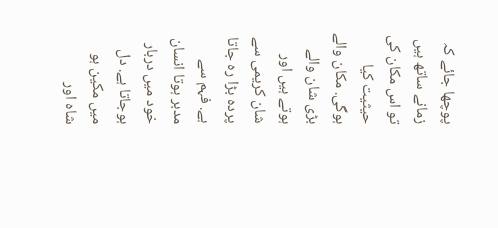پوچھا جائے کہ زمانے ساتھ ہیں تو اس مکان کی حیثیت کیا ہوگی. مکان والے بڑی شان والے ہوتے ہیں اور شان کریمی سے پردہ بڑا رہ جاتا ہے. فہم سے مدبر ہوتا انسان خود میں دربار ہوجاتا ہے. دل میں مکین ہو شاہ اور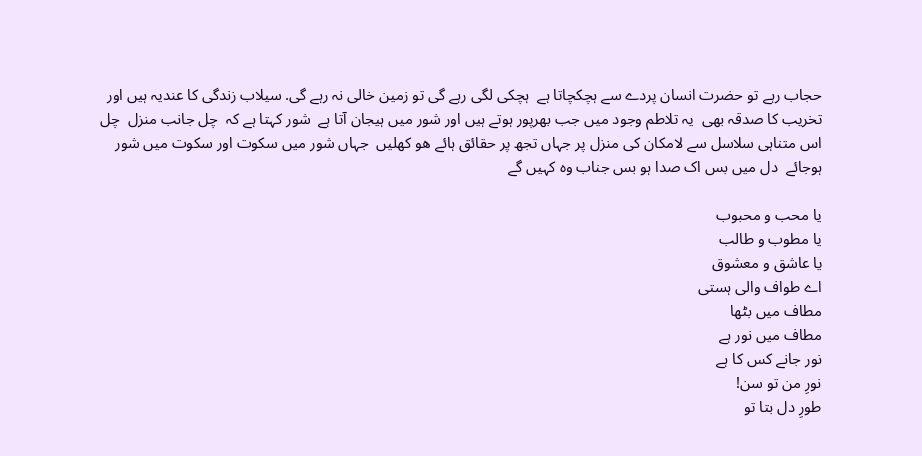حجاب رہے تو حضرت انسان پردے سے ہچکچاتا ہے  ہچکی لگی رہے گی تو زمین خالی نہ رہے گی. سیلاب زندگی کا عندیہ ہیں اور تخریب کا صدقہ بھی  یہ تلاطم وجود میں جب بھرپور ہوتے ہیں اور شور میں ہیجان آتا ہے  شور کہتا ہے کہ  چل جانب منزل  چل اس متناہی سلاسل سے لامکان کی منزل پر جہاں تجھ پر حقائق ہائے ھو کھلیں  جہاں شور میں سکوت اور سکوت میں شور ہوجائے  دل میں بس اک صدا ہو بس جناب وہ کہیں گے

یا محب و محبوب
یا مطوب و طالب
یا عاشق و معشوق
اے طواف والی ہستی
مطاف میں بٹھا
مطاف میں نور ہے
نور جانے کس کا ہے
نورِ من تو سن!
طورِ دل بتا تو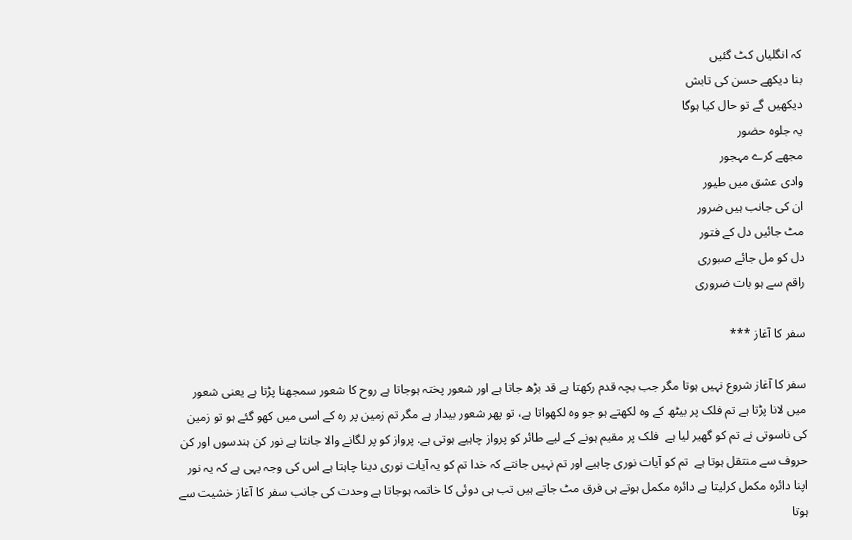کہ انگلیاں کٹ گئیں
بنا دیکھے حسن کی تابش
دیکھیں گے تو حال کیا ہوگا
یہ جلوہ حضور
مجھے کرے مہجور
وادی عشق میں طیور
ان کی جانب ہیں ضرور
مٹ جائیں دل کے فتور
دل کو مل جائے صبوری
راقم سے ہو بات ضروری

سفر کا آغاز ***

سفر کا آغاز شروع نہیں ہوتا مگر جب بچہ قدم رکھتا ہے قد بڑھ جاتا ہے اور شعور پختہ ہوجاتا ہے روح کا شعور سمجھنا پڑتا ہے یعنی شعور میں لانا پڑتا ہے تم فلک پر بیٹھ کے وہ لکھتے ہو جو وہ لکھواتا ہے، تو پھر شعور بیدار ہے مگر تم زمین پر رہ کے اسی میں کھو گئے ہو تو زمین کی ناسوتی نے تم کو گھیر لیا ہے  فلک پر مقیم ہونے کے لیے طائر کو پرواز چاہیے ہوتی ہے. پرواز کو پر لگانے والا جانتا ہے نور کن ہندسوں اور کن حروف سے منتقل ہوتا ہے  تم کو آیات نوری چاہیے اور تم نہیں جانتے کہ خدا تم کو یہ آیات نوری دینا چاہتا ہے اس کی وجہ یہی ہے کہ یہ نور اپنا دائرہ مکمل کرلیتا ہے دائرہ مکمل ہوتے ہی فرق مٹ جاتے ہیں تب ہی دوئی کا خاتمہ ہوجاتا ہے وحدت کی جانب سفر کا آغاز خشیت سے ہوتا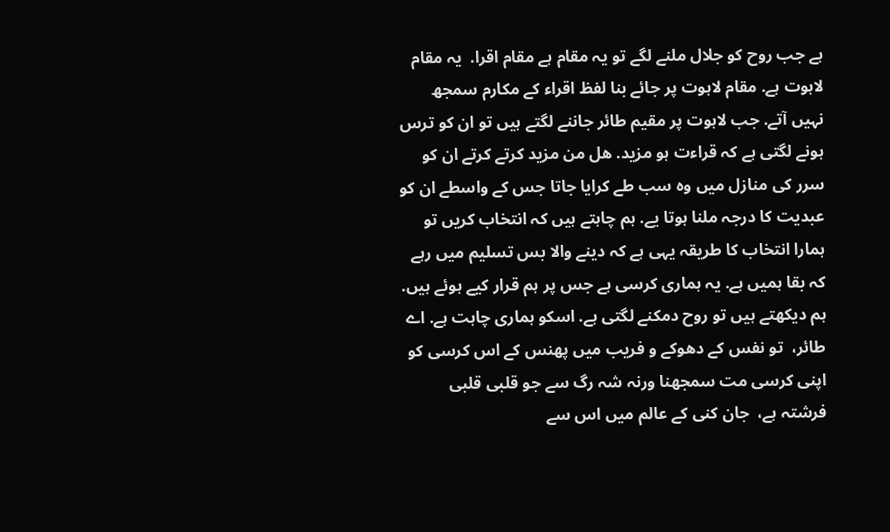ہے جب روح کو جلال ملنے لگے تو یہ مقام ہے مقام اقرا.  یہ مقام لاہوت ہے. مقام لاہوت پر جائے بنا لفظ اقراء کے مکارم سمجھ نہیں آتے. جب لاہوت پر مقیم طائر جاننے لگتے ہیں تو ان کو ترس ہونے لگتی ہے کہ قراءت ہو مزید. ھل من مزید کرتے کرتے ان کو سرر کی منازل میں وہ سب طے کرایا جاتا جس کے واسطے ان کو عبدیت کا درجہ ملنا ہوتا یے. ہم چاہتے ہیں کہ انتخاب کریں تو ہمارا انتخاب کا طریقہ یہی ہے کہ دینے والا بس تسلیم میں رہے کہ بقا ہمیں ہے. یہ ہماری کرسی ہے جس پر ہم قرار کیے ہوئے ہیں. ہم دیکھتے ہیں تو روح دمکنے لگتی ہے. اسکو ہماری چاہت ہے. اے طائر،  تو نفس کے دھوکے و فریب میں پھنس کے اس کرسی کو اپنی کرسی مت سمجھنا ورنہ شہ رگ سے جو قلبی قلبی فرشتہ ہے،  جان کنی کے عالم میں اس سے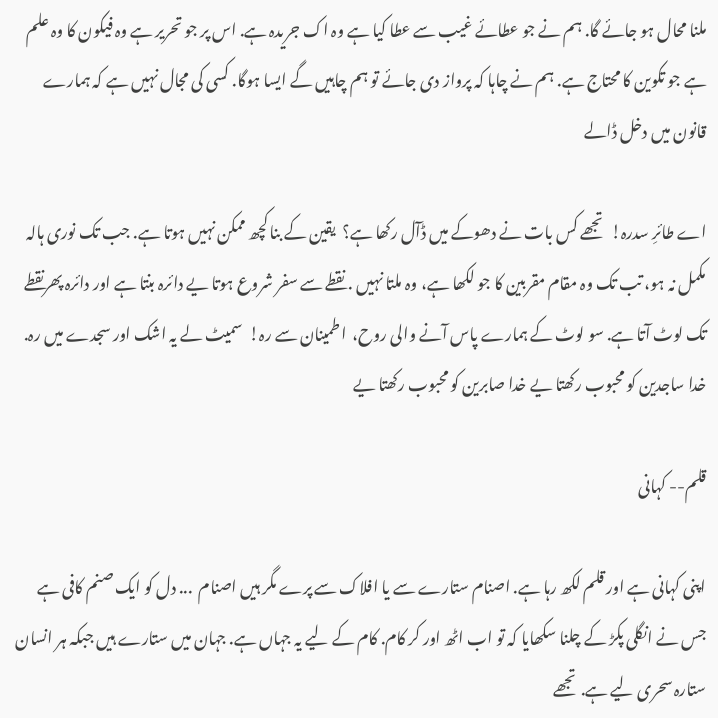ملنا محال ہو جائے گا. ہم نے جو عطائے غیب سے عطا کیا ہے وہ اک جریدہ ہے. اس پر جو تحریر ہے وہ فیکون کا وہ علم ہے جو تکوین کا محتاج ہے. ہم نے چاہا کہ پرواز دی جائے تو ہم چاہیں گے ایسا ہوگا. کسی کی مجال نہیں ہے کہ ہمارے قانون میں دخل ڈالے

اے طائرِ سدرہ!  تجھے کس بات نے دھوکے میں ڈآل رکھا ہے؟  یقین کے بنا کچھ ممکن نہیں ہوتا ہے. جب تک نوری ہالہ مکمل نہ ہو، تب تک وہ مقام مقربین کا جو لکھا ہے، وہ ملتا نہیں . نقطے سے سفر شروع ہوتا یے دائرہ بنتا ہے اور دائرہ پھرنقطے تک لوٹ آتا ہے. سو لوٹ کے ہمارے پاس آنے والی روح،  اطمینان سے رہ!  سمیٹ لے یہ اشک اور سجدے میں رہ. خدا ساجدین کو محبوب رکھتا یے خدا صابرین کو محبوب رکھتا یے

قلم-- کہانی

اپنی کہانی ہے اور قلم لکھ رہا ہے. اصنام ستارے سے یا افلاک سے پرے مگر ہیں اصنام  ... دل کو ایک صنم کافی ہے جس نے انگلی پکڑ کے چلنا سکھایا کہ تو اب اٹھ اور کر کام. کام کے لیے یہ جہاں ہے. جہان میں ستارے ہیں جبکہ ہر انسان ستارہ سحری لیے ہے. تجھے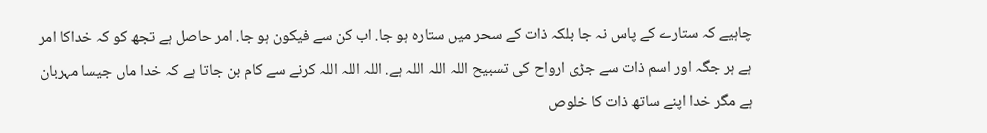چاہیے کہ ستارے کے پاس نہ جا بلکہ ذات کے سحر میں ستارہ ہو جا. اب کن سے فیکون ہو جا. امر حاصل ہے تجھ کو کہ خداکا امر ہے ہر جگہ اور اسم ذات سے جڑی ارواح کی تسبیح اللہ اللہ اللہ ہے. اللہ اللہ اللہ کرنے سے کام بن جاتا ہے کہ خدا ماں جیسا مہربان ہے مگر خدا اپنے ساتھ ذات کا خلوص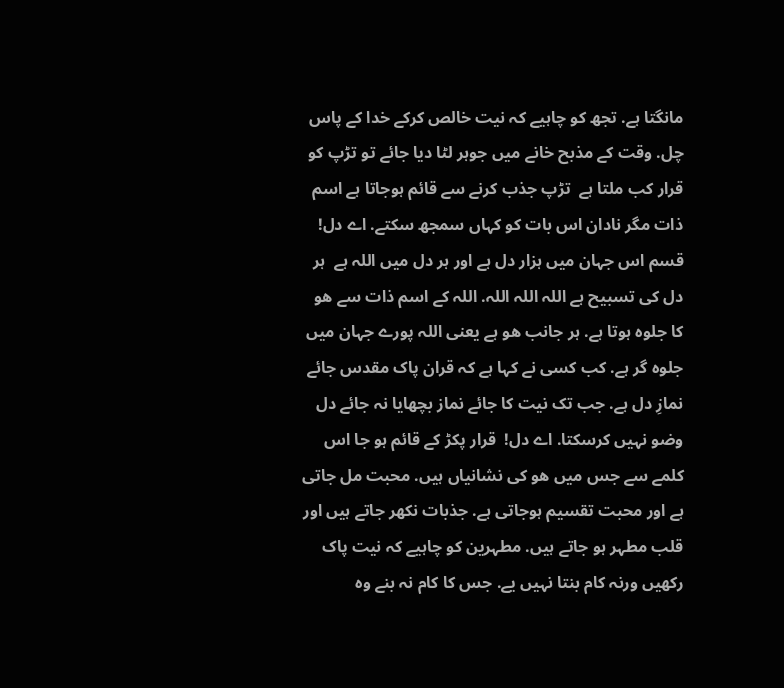مانگتا ہے. تجھ کو چاہیے کہ نیت خالص کرکے خدا کے پاس چل. وقت کے مذبح خانے میں جوہر لٹا دیا جائے تو تڑپ کو قرار کب ملتا ہے  تڑپ جذب کرنے سے قائم ہوجاتا ہے اسم ذات مگر نادان اس بات کو کہاں سمجھ سکتے. اے دل! قسم اس جہان میں ہزار دل ہے اور ہر دل میں اللہ ہے  ہر دل کی تسبیح ہے اللہ اللہ اللہ. اللہ کے اسم ذات سے ھو کا جلوہ ہوتا ہے. ہر جانب ھو ہے یعنی اللہ پورے جہان میں جلوہ گر ہے. کب کسی نے کہا ہے کہ قران پاک مقدس جائے نمازِ دل ہے. جب تک نیت کا جائے نماز بچھایا نہ جائے دل وضو نہیں کرسکتا. اے دل!  قرار پکڑ کے قائم ہو جا اس کلمے سے جس میں ھو کی نشانیاں ہیں. محبت مل جاتی ہے اور محبت تقسیم ہوجاتی ہے. جذبات نکھر جاتے ہیں اور قلب مطہر ہو جاتے ہیں. مطہرین کو چاہیے کہ نیت پاک رکھیں ورنہ کام بنتا نہیں یے. جس کا کام نہ بنے وہ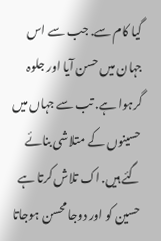گیا کام سے. جب سے اس جہان میں حسن آیا اور جلوہ گرہوا ہے. تب سے جہاں میں حسینوں کے متلاشی بنائے گئے ہیں. اک تلاش کرتا ہے حسین کو اور دوجا محسن ہوجاتا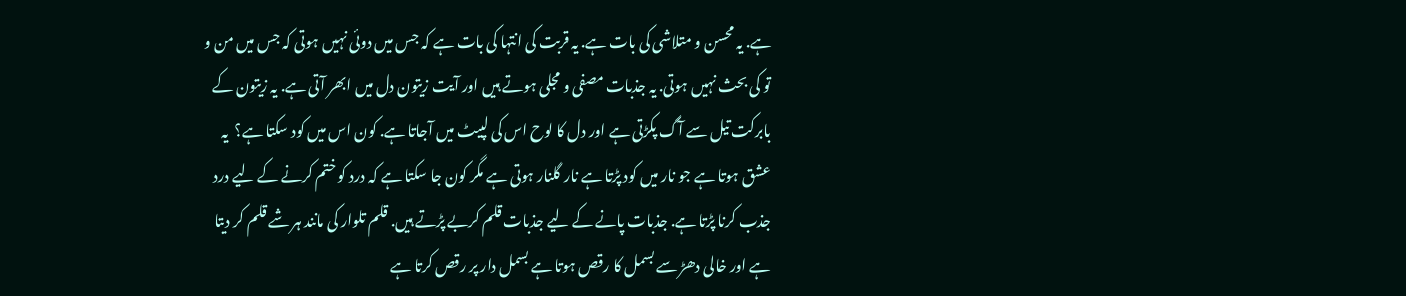ہے. یہ محسن و متلاشی کی بات ہے. یہ قربت کی انتہا کی بات ہے کہ جس میں دوئی نہیں ہوتی کہ جس میں من و تو کی بحث نہیں ہوتی. یہ جذبات مصفی و مجلی ہوتے ہیں اور آیت زیتون دل میں ابھر آتی ہے. یہ زیتون کے بابرکت تیل سے آگ پکڑتی ہے اور دل کا لوح اس کی لپیٹ میں آجاتا ہے. کون اس میں کود سکتا ہے؟  یہ عشق ہوتا ہے جو نار میں کود پڑتا ہے نار گلنار ہوتی ہے مگر کون جا سکتا ہے کہ درد کو ختم کرنے کے لیے درد جذب کرنا پڑتا ہے. جذبات پانے کے لیے جذبات قلم کربے پڑتے ہیں. قلم تلوار کی مانند ہر شے قلم کر دیتا ہے اور خالی دھڑ سے بسمل کا رقص ہوتا ہے بسمل دار پر رقص کرتا ہے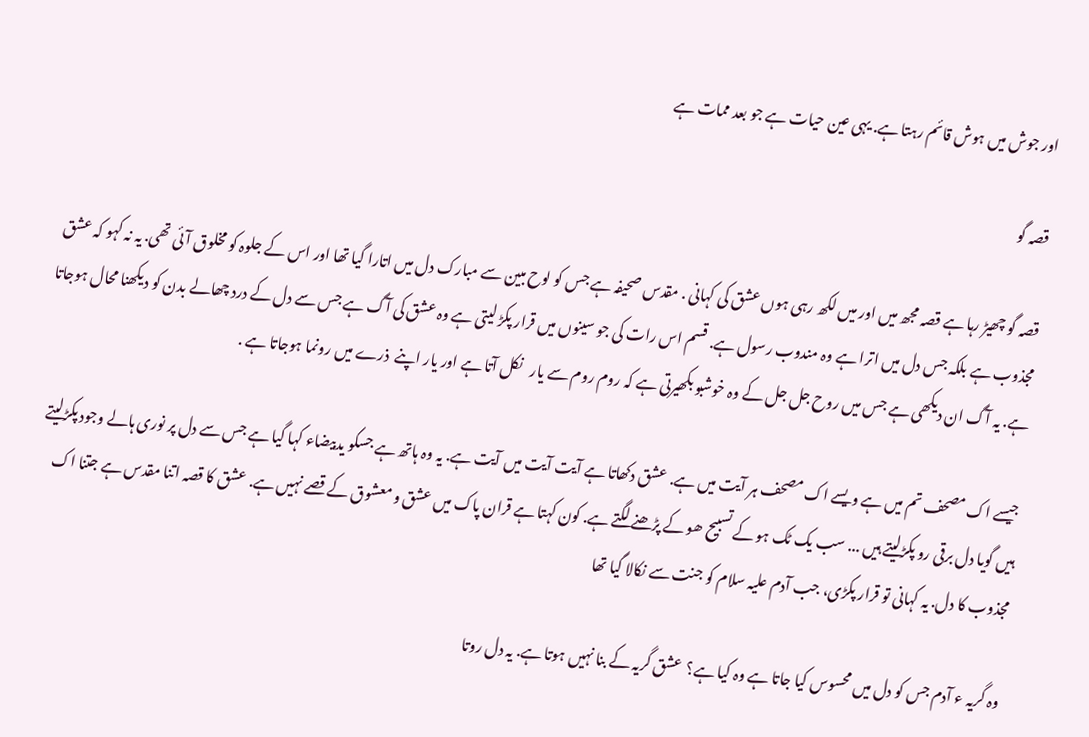اور جوش میں ہوش قائم رہتا ہے. یہی عین حیات ہے جو بعد ممات ہے

قصہ گو

قصہ گو چھیڑ رہا ہے قصہ مجھ میں اور میں لکھ رہی ہوں عشق کی کہانی . مقدس صحیفہ ہے جس کو لوح مبین سے مبارک دل میں اتارا گیا تھا اور اس کے جلوہ کو مخلوق آئی تھی. یہ نہ کہو کہ عشق مجذوب ہے بلکہ جس دل میں اترا ہے وہ مندوب رسول ہے. قسم اس رات کی جو سینوں میں قرار پکڑ لیتی ہے وہ عشق کی آگ ہے جس سے دل کے درد چھالے بدن کو دیکھنا محال ہوجاتا ہے. یہ آگ ان دیکھی ہے جس میں روح جل جل کے وہ خوشبو بکھیرتی ہے کہ روم روم سے یار   نکل آتا ہے اور یار اپنے  ذرے میں رونما ہوجاتا ہے .

جیسے اک مصحف تم میں ہے ویسے اک مصحف ہر آیت میں ہے. عشق دکھاتا ہے آیت آیت میں آیت ہے. یہ وہ ہاتھ ہے جسکو یدبیضاء کہا گیا ہے جس سے دل پر نوری ہالے وجود پکڑلیتے ہیں گویا دل برقی رو پکڑلیتے ہیں ... سب یک ٹک ہو کے تسبیح ھو کے پڑھنے لگتے ہے. کون کہتا ہے قران پاک میں عشق و معشوق کے قصے نہیں ہے. عشق کا قصہ اتنا مقدس ہے جتنا اک مجذوب کا دل. یہ کہانی تو قرار پکڑی، جب آدم علیہ سلام کو جنت سے نکالا گیا تھا

وہ گریہ ء آدم جس کو دل میں محسوس کیا جاتا ہے وہ کیا ہے؟  عشق گریہ کے بنا نہیں ہوتا ہے. یہ دل روتا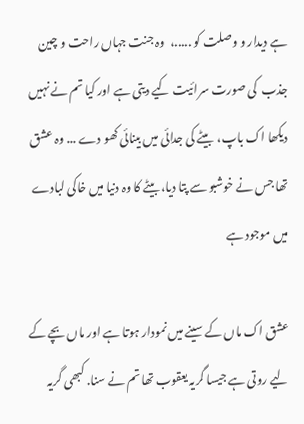ہے دیدار و وصلت کو .....،  وہ جنت جہاں راحت و چین جذب  کی صورت سرائیت کیے دیتی ہے اور کیا تم نے نہیں دیکھا اک باپ،  بیٹے کی جدائی میں بینائی کھو دے ... وہ عشق تھا جس نے خوشبو سے پتا دیا، بیٹے کا وہ دنیا میں خاکی لبادے میں موجود ہے

عشق اک ماں کے سینے میں نمودار ہوتا ہے اور ماں بچے کے لیے روتی ہے جیسا گریہ یعقوب تھا تم نے سنا. کبھی گریہ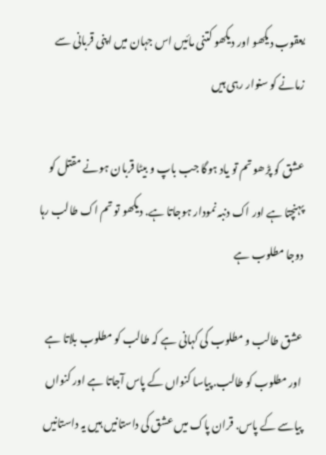یعقوب دیکھو اور دیکھو کتنی مائیں اس جہان میں اپنی قربانی سے زمانے کو سنوار رہی ہیں

عشق کو پڑھو تم تو یاد ہوگا جب باپ و بیٹا قربان ہونے مقتل کو پہنچتا ہے اور اک دنبہ نمودار ہوجاتا ہے. دیکھو تو تم اک طالب رہا دوجا مطلوب ہے

عشق طالب و مطلوب کی کہانی ہے کہ طالب کو مطلوب بلاتا ہے اور مطلوب کو طالب. پیاسا کنواں کے پاس آجاتا ہے اور کنواں پیاسے کے پاس. قران پاک میں عشق کی داستانیں ہیں یہ داستانیں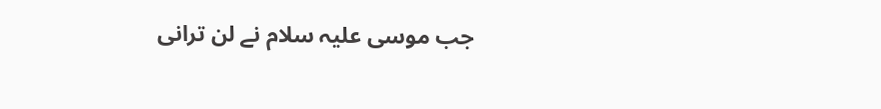جب موسی علیہ سلام نے لن ترانی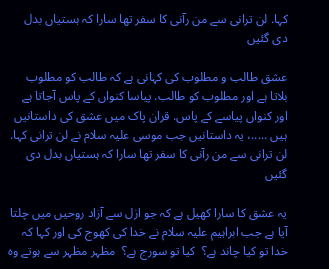کہا. لن ترانی سے من رآنی کا سفر تھا سارا کہ ہستیاں بدل دی گئیں

عشق طالب و مطلوب کی کہانی ہے کہ طالب کو مطلوب بلاتا ہے اور مطلوب کو طالب. پیاسا کنواں کے پاس آجاتا ہے اور کنواں پیاسے کے پاس. قران پاک میں عشق کی داستانیں ہیں .....، یہ داستانیں جب موسی علیہ سلام نے لن ترانی کہا. لن ترانی سے من رآنی کا سفر تھا سارا کہ ہستیاں بدل دی گئیں

یہ عشق کا سارا کھیل ہے کہ جو ازل سے آزاد روحیں میں چلتا  آیا ہے جب ابراہیم علیہ سلام نے خدا کی کھوج کی اور کہا کہ خدا تو کیا چاند ہے؟  کیا تو سورج ہے؟  مظہر مظہر سے ہوتے وہ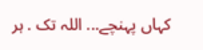کہاں پہنچے... اللہ تک . ہر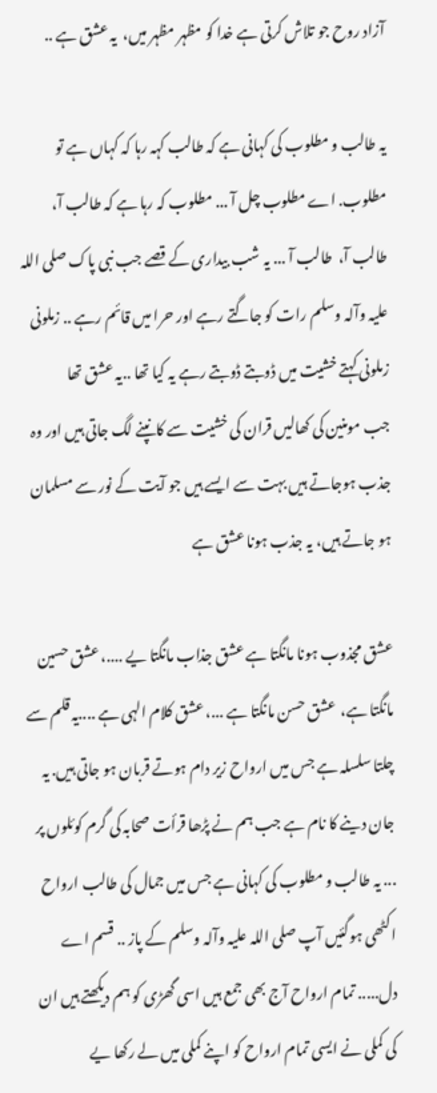آزاد روح جو تلاش کرتی ہے خدا کو مظہر مظہر میں،  یہ عشق ہے ..

یہ طالب و مطلوب کی کہانی ہے کہ طالب کہہ رہا کہ کہاں ہے تو مطلوب. اے مطلوب چل آ ... مطلوب کہ رہا ہے کہ طالب آ،  طالب آ،  طالب آ ... یہ شب بیداری کے قصے جب نبی پاک صلی اللہ علیہ وآلہ وسلم رات کو جاگتے رہے اور حرا میں قائم رہے .. زملونی زملونی کہتے خشیت میں ڈوبتے ڈوبتے رہے یہ کیا تھا ..یہ عشق تھا
جب مومنین کی کھالیں قران کی خشیت سے کانپنے لگ جاتی ہیں اور وہ جذب ہوجاتے ہیں بہت سے ایسے ہیں جو آیت کے نور سے مسلمان ہو جاتے ہیں، یہ جذب ہونا عشق ہے

عشق مجذوب ہونا مانگتا ہے عشق جذاب مانگتا یے ....، عشق حسین مانگتا ہے،  عشق حسن مانگتا ہے ...، عشق کلام الہی ہے ....یہ قلم سے چلتا سلسلہ ہے جس میں ارواح زیر دام ہوتے قربان ہو جاتی ہیں. یہ جان دینے کا نام ہے جب ہم نے پڑھا قرأت صحابہ کی گرم کوئلوں پر ... یہ طالب و مطلوب کی کہانی ہے جس میں جمال کی طالب ارواح اکٹھی ہوگئیں آپ صلی اللہ علیہ وآلہ وسلم کے پاز .. قسم اے دل..... تمام ارواح آج بھی جمع ہیں اسی گھڑی کو ہم دیکھتے ہیں ان کی کملی نے ایسی تمام ارواح کو اپنے کملی میں لے رکھا یے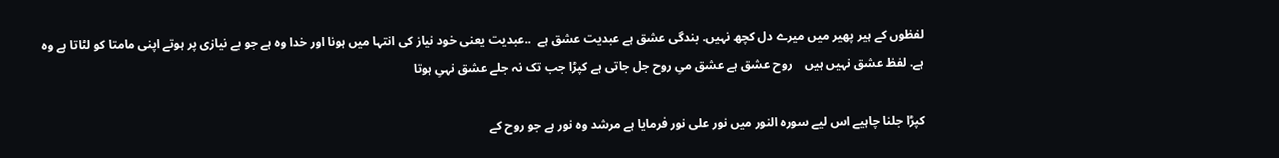لفظوں کے ہیر پھیر میں میرے دل کچھ نہیں. بندگی عشق ہے عبدیت عشق ہے  ..عبدیت یعنی خود نیاز کی انتہا میں ہونا اور خدا وہ ہے جو بے نیازی پر ہوتے اپنی مامتا کو لٹاتا ہے وہ ہے. لفظ عشق نہیں ہیں    روح عشق ہے عشق میِ روح جل جاتی ہے کپڑا جب تک نہ جلے عشق نہیِ ہوتا

کپڑا جلنا چاہیے اس لیے سورہ النور میں نور علی نور فرمایا ہے مرشد وہ نور ہے جو روح کے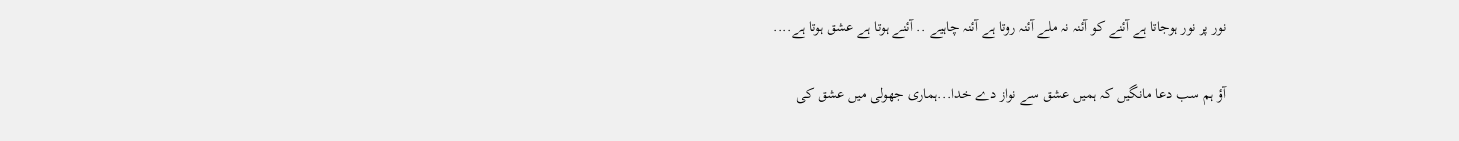نور پر نور ہوجاتا ہے آئنے کو آئنہ نہ ملے آئنہ روتا ہے آئنہ چاہیے .. آئنے ہوتا ہے عشق ہوتا ہے....

آؤ ہم سب دعا مانگیں کہ ہمیں عشق سے نواز دے خدا...ہماری جھولی میں عشق کی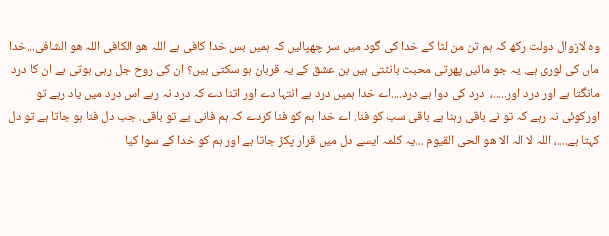وہ لازوال دولت رکھ کہ ہم تن من لٹا کے خدا کی گود میں سر چھپالیں کہ ہمیں بس خدا کافی ہے اللہ ھو الکافی اللہ ھو الشافی...خدا ماں کی لوری ہے. یہ جو مائیں پھرتی محبت بانٹتی ہیں بن عشق کے یہ قربان ہو سکتی ہیں؟ ان کی روح جل رہی ہوتی ہے ان کا درد مانگتا ہے اور درد اور.....،  درد کی دوا ہے درد....اے خدا ہمیں درد بے انتہا دے اور اتنا دے کہ درد نہ رہے اس درد میں یاد رہے تو اورکوئی نہ رہے کہ تو نے باقی رہنا ہے باقی سب کو فنا. اے خدا ہم کو فنا کردے کہ ہم فانی یے تو باقی. جب دل فنا ہو جاتا ہے تو دل کہتا ہے....، اللہ لا الہ الا ھو الحی القیوم ...یہ کلمہ ایسے دل میں قرار پکڑ جاتا ہے اور ہم کو خدا کے سوا کیا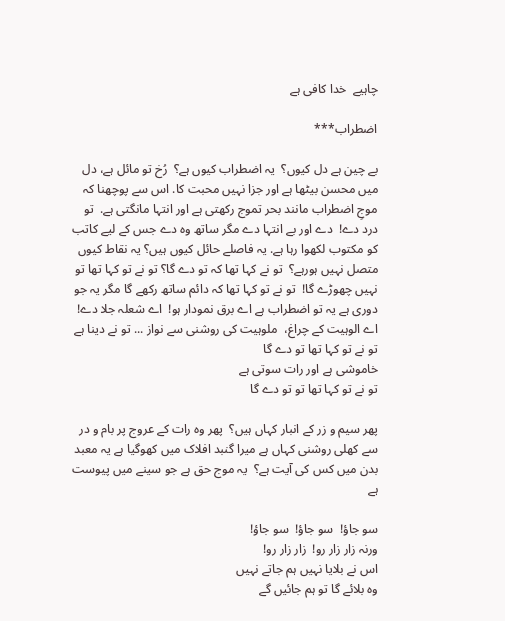چاہیے  خدا کافی ہے

اضطراب***

بے چین ہے دل کیوں؟  یہ اضطراب کیوں ہے؟  رُخ تو مائل ہے، دل میں محسن بیٹھا ہے اور جزا نہیں محبت کا. اس سے پوچھنا کہ موجِ اضطراب مانند بحر تموج رکھتی ہے اور انتہا مانگتی ہے.  تو درد دے!  دے اور بے انتہا دے مگر ساتھ وہ دے جس کے لیے کاتب کو مکتوب لکھوا رہا ہے. یہ فاصلے حائل کیوں ہیں؟ یہ نقاط کیوں متصل نہیں ہورہے؟  تو نے کہا تھا کہ تو دے گا؟ تو نے تو کہا تھا تو نہیں چھوڑے گا!  تو نے تو کہا تھا کہ دائم ساتھ رکھے گا مگر یہ جو دوری ہے یہ تو اضطراب ہے اے برق نمودار ہو!  اے شعلہ جلا دے!  اے الوہیت کے چراغ،  ملوہیت کی روشنی سے نواز ... تو نے دینا ہے تو نے تو کہا تھا تو دے گا
خاموشی ہے اور رات سوتی ہے
تو نے تو کہا تھا تو تو دے گا

پھر سیم و زر کے انبار کہاں ہیں؟  پھر وہ رات کے عروج پر بام و در سے کھلی روشنی کہاں ہے میرا گنبد افلاک میں کھوگیا ہے یہ معبد بدن میں کس کی آیت ہے؟  یہ موج حق ہے جو سینے میں پیوست ہے

سو جاؤ!  سو جاؤ!  سو جاؤ!
ورنہ زار زار رو!  زار زار رو!
اس نے بلایا نہیں ہم جاتے نہیں
وہ بلائے گا تو ہم جائیں گے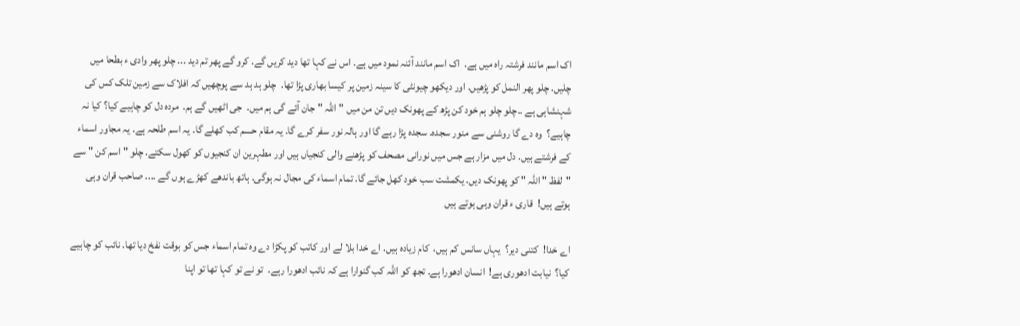اک اسم مانند فرشتہ راہ میں ہے.  اک اسم مانند آئنہ نمود میں ہے. اس نے کہا تھا دید کریں گے. کرو گے پھر تم دید ... چلو پھر وادی ء بطحا میں چلیں. چلو پھر النمل کو پڑھیں. اور دیکھو چیونٹی کا سینہ زمین پر کیسا بھاری پڑا تھا.  چلو ہد ہد سے پوچھیں کہ افلاک سے زمین تلک کس کی شہنشاہی ہے ..چلو چلو ہم خود کن پڑھ کے پھونک دیں تن من میں "اللہ " جان آئے گی ہم میں.  جی اٹھیں گے ہم.  مردہ دل کو چاہیے کیا؟ کیا نہ چاہیے؟  وہ دے گا روشنی سے منور سجدہ. سجدہ پڑا رہے گا اور ہالہ نور سفر کرے گا. یہ مقام حــــم کب کھلے گا. یہ اسم طلحہ ہے. یہ مجاور اسماء کے فرشتے ہیں. دل میں مزار ہے جس میں نورانی مصحف کو پڑھنے والی کنجیاں ہیں اور مطہرین ان کنجیوں کو کھول سکتے. چلو " اسم کن " سے "لفظ " اللہ " کو پھونک دیں. یکمشت سب خود کھل جائے گا. تمام اسماء کی مجال نہ ہوگی. ہاتھ باندھے کھڑے ہوں گے .... صاحب قران وہی ہوتے ہیں!  قاری ء قران وہی ہوتے ہیں

اے خدا!  کتنی دیر؟  یہاں سانس کم ہیں،  کام زیادہ ہیں. اے خدا بلا لے اور کاتب کو پکڑا دے وہ تمام اسماء جس کو بوقت نفخ دیا تھا. نائب کو چاہیے کیا؟  نیابت ادھوری ہے!  انسان ادھورا ہے. تجھ کو اللہ کب گنوارا ہے کہ نائب ادھورا رہے.  تو نے تو کہا تھا تو اپنا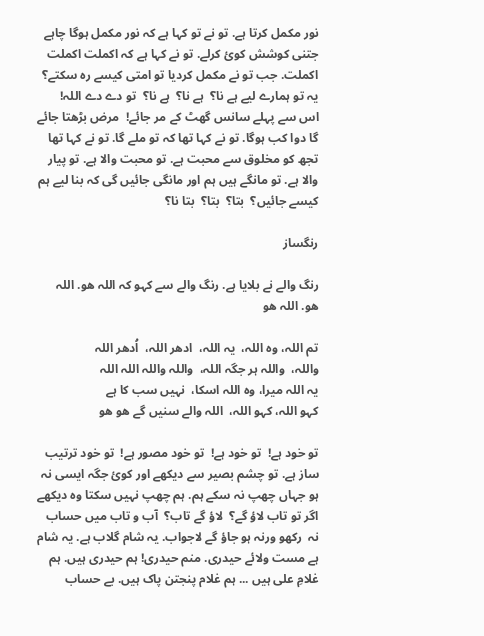نور مکمل کرتا ہے. تو نے تو کہا ہے کہ نور مکمل ہوگا چاہے جتنی کوشش کوئ کرلے. تو نے کہا ہے کہ اکملت اکملت اکملت. جب تو نے مکمل کردیا تو امتی کیسے رہ سکتے؟  یہ تو ہمارے لیے ہے نا؟  ہے نا؟  ہے نا؟  تو دے دے اللہ!  اس سے پہلے سانس گھٹ کے مر جائے!  مرض بڑھتا جائے گا دوا کب ہوگا. تو نے کہا تھا کہ تو ملے گا. تو نے کہا تھا تجھ کو مخلوق سے محبت ہے. تو محبت والا ہے. تو پیار والا ہے. تو مانگے ہیں ہم اور مانگی جائیں گی کہ بنا لیے ہم کیسے جائیں؟  بتا؟  بتا؟  بتا نا؟

رنگساز

رنگ والے نے بلایا ہے. رنگ والے سے کہو کہ اللہ ھو. اللہ ھو. اللہ ھو

تم اللہ، وہ اللہ،  یہ اللہ،  ادھر اللہ،  اُدھر اللہ
واللہ،  واللہ ہر جگہ اللہ،  واللہ واللہ اللہ اللہ
یہ اللہ میرا، وہ اللہ اسکا،  نہیں سب کا ہے
کہو اللہ، کہو اللہ،  اللہ والے سنیں گے ھو ھو

تو خود ہے!  تو خود ہے!  تو خود مصور ہے!  تو خود ترتیب ساز ہے. تو چشم بصیر سے دیکھے اور کوئ جگہ ایسی نہ ہو جہاں چھپ نہ سکے ہم. ہم چھپ نہیں سکتا وہ دیکھے اگر تو تاب لاؤ گے؟  لاؤ گے تاب؟  آب و تاب میں حساب نہ  رکھو ورنہ ہو جاؤ گے لاجواب. یہ شام گلاب ہے. یہ شام ہے مست ولائے حیدری. منم حیدری! ہم حیدری ہیں. ہم غلامِ علی ہیں ... ہم غلام پنجتن پاک ہیں. بے حساب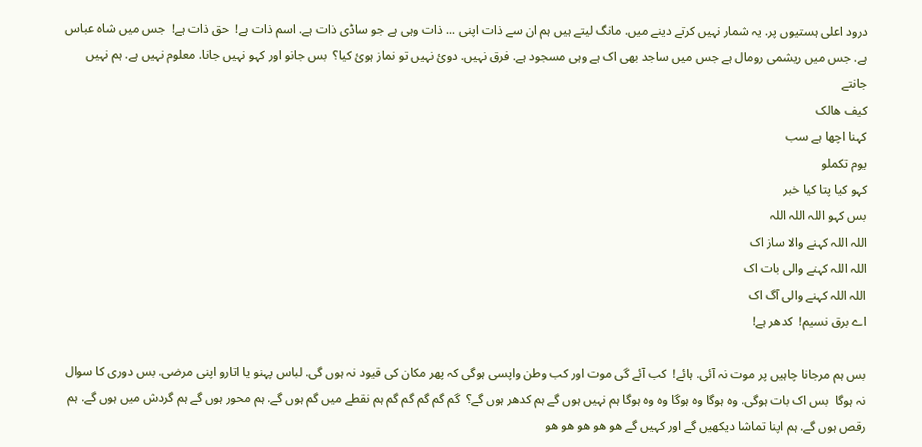درود اعلی ہستیوں پر. یہ شمار نہیں کرتے دینے میں. مانگ لیتے ہیں ہم ان سے ذات اپنی ... ذات وہی ہے جو ساڈی ذات ہے. اسم ذات ہے!  حق ذات ہے!  جس میں شاہ عباس ہے. جس میں ریشمی رومال ہے جس میں ساجد بھی اک ہے وہی مسجود ہے. فرق نہیں. دوئ نہیں تو نماز ہوئ کیا؟  بس جانو اور کہو نہیں جانا. معلوم نہیں ہے. ہم نہیں جانتے
کیف ھالک
کہنا اچھا ہے سب
یوم تکملو
کہو کیا پتا کیا خبر
بس کہو اللہ اللہ اللہ
اللہ اللہ کہنے والا ساز اک
اللہ اللہ کہنے والی بات اک
اللہ اللہ کہنے والی آگ اک
اے برق نسیم!  کدھر ہے!

بس ہم مرجانا چاہیں پر موت نہ آئی. ہائے!  کب آئے گی موت اور کب وطن واپسی ہوگی کہ پھر مکان کی قیود نہ ہوں گی. لباس پہنو یا اتارو اپنی مرضی. بس دوری کا سوال نہ ہوگا  بس اک بات ہوگی. وہ ہوگا وہ ہوگا وہ وہ ہوگا ہم نہیں ہوں گے ہم کدھر ہوں گے؟  گم گم گم گم گم ہم نقطے میں گم ہوں گے. ہم محور ہوں گے ہم گردش میں ہوں گے. ہم  رقص ہوں گے. ہم اپنا تماشا دیکھیں گے اور کہیں گے ھو ھو ھو ھو ھو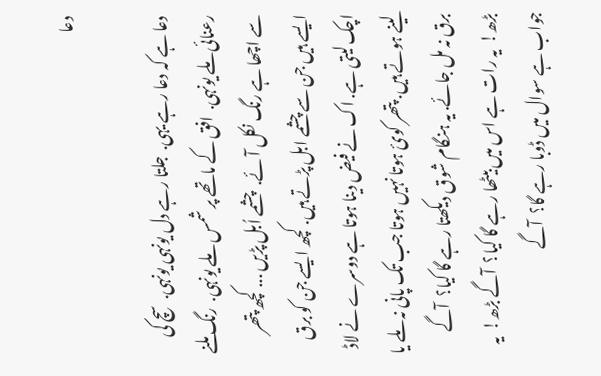دعا

دعا ہے کہ دعا رہے یہی.  جلتا رہے دل یونہی یونہی.  سچ کی رعنائی ملے یونہی.  افق کے ماتھے پر شمس ملے یونہی.  رنگ ملنے سے اچھا ہے رنگ نکل آئے.  چشمے اُبل پڑیں ... کچھ پتھر ایسے ہیں جن سے چشمے ابل پڑتے ہیں. کچھ ایسے جن کو برق اچک لیتی ہے. اک نے فیض دینا ہوتا ہے دوسرے نے لاڈ لینے ہوتے ہیں. پتھر کوئ ہوتا نہیں ہوتا جب تک پانی نہ ملے یا برق نہ مل جائے. یہ ہنگام شوق دیکھتا رہے گا کیا؟  آگے بڑھ!  یہ رات ہے اس میں بیٹھا رہے گا کیا؟  آگے بڑھ!  یہ جواب ہے سوال میں ڈوبا رہے گا؟  آگے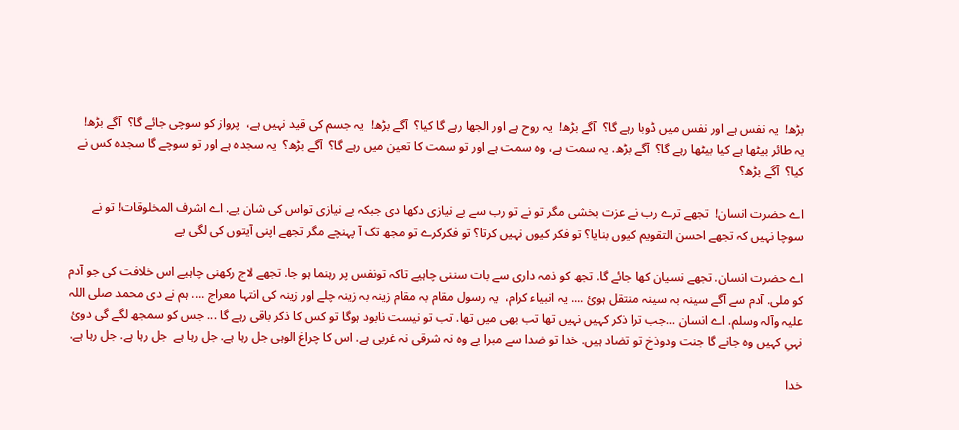بڑھ!  یہ نفس ہے اور نفس میں ڈوبا رہے گا؟  آگے بڑھ!  یہ روح ہے اور الجھا رہے گا کیا؟  آگے بڑھ!  یہ جسم کی قید نہیں ہے،  پرواز کو سوچی جائے گا؟  آگے بڑھ!  یہ طائر بیٹھا ہے کیا بیٹھا رہے گا؟  آگے بڑھ. یہ سمت ہے، وہ سمت ہے اور تو سمت کا تعین میں رہے گا؟  آگے بڑھ؟  یہ سجدہ ہے اور تو سوچے گا سجدہ کس نے کیا؟  آگے بڑھ؟

اے حضرت انسان!  تجھے ترے رب نے عزت بخشی مگر تو نے تو رب سے بے نیازی دکھا دی جبکہ بے نیازی تواس کی شان یے. اے اشرف المخلوقات! تو نے سوچا نہیں کہ تجھے احسن التقویم کیوں بنایا؟ تو فکر کیوں نہیں کرتا؟ تو فکرکرے تو مجھ تک آ پہنچے مگر تجھے اپنی آیتوں کی لگی یے

اے حضرت انسان. تجھے نسیان کھا جائے گا. تجھ کو ذمہ داری سے بات سننی چاہیے تاکہ تونفس پر رہنما ہو جا. تجھے لاج رکھنی چاہیے اس خلافت کی جو آدم کو ملی. آدم سے آگے سینہ بہ سینہ منتقل ہوئ .... یہ انبیاء کرام،  یہ رسول مقام بہ مقام زینہ بہ زینہ چلے اور زینہ کی انتہا معراج .... ہم نے دی محمد صلی اللہ علیہ وآلہ وسلم. اے انسان ...جب ترا ذکر کہیں نہیں تھا تب بھی میں تھا. تب تو نیست نابود ہوگا تو کس کا ذکر باقی رہے گا ... جس کو سمجھ لگے گی دوئ نہیِ کہیں وہ جانے گا جنت ودوذخ تو تضاد ہیں. خدا تو ضدا سے مبرا یے وہ نہ شرقی نہ غربی ہے. اس کا چراغ الوہی جل رہا ہے. جل رہا ہے  جل رہا ہے. جل رہا ہے.

خدا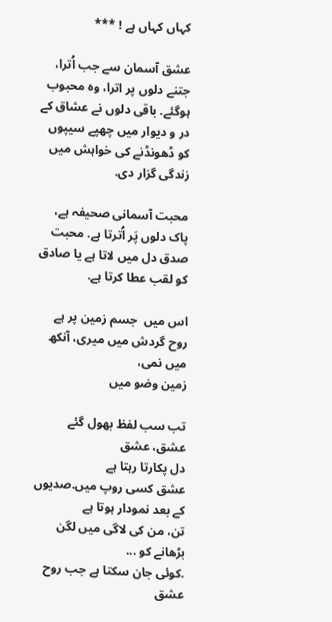کہاں کہاں ہے ! ***

عشق آسمان سے جب اُترا، جتنے دلوں پر اترا، وہ محبوب ہوگئے. باقی دلوں نے عشاق کے در و دیوار میں چھپے سیپوں کو ڈھونڈنے کی خواہش میں زندگی گزار دی.

محبت آسمانی صحیفہ ہے، پاک دلوں پَر اُترتا ہے. محبت صدق دل میں لاتا ہے یا صادق کو لقب عطا کرتا ہے.

اس میں  جسم زمین پر ہے
روح گردش میں میری، آنکھ میں نمی،
زمین وضو میں

تب سب لفظ بھول گئے
عشق، عشق
دل پکارتا رہتا ہے
عشق کسی روپ میں.صدیوں کے بعد نمودار ہوتا ہے
تن، من کی لاگی میں لگن بڑھانے کو ...
.کوئی جان سکتا ہے جب روح  عشق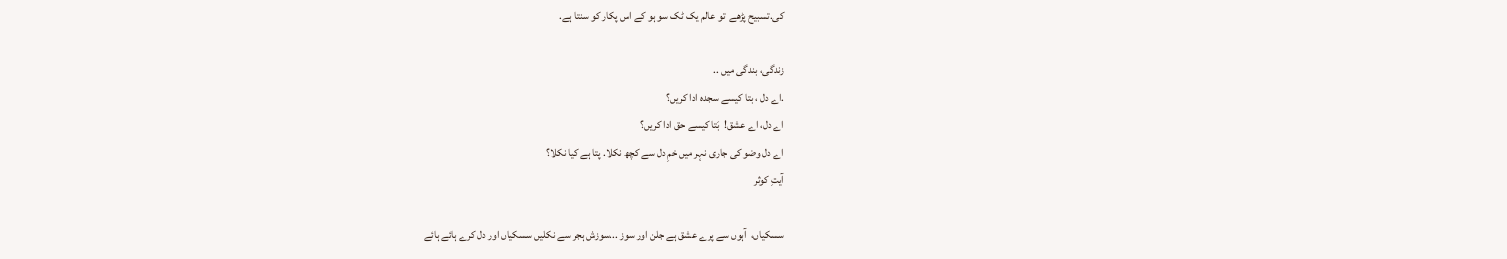کی.تسبیح پڑھے  تو عالم یک ٹک سو ہو کے اس پکار کو سنتا ہے.

زندگی، بندگی میں ..
.اے دل ، بتا کیسے سجدہ ادا کریں؟
اے دل، اے عشق!  بَتا کیسے حق ادا کریں؟
اے دل وضو کی جاری نہر میں خمِ دل سے کچھ نکلا. پتا ہے کیا نکلا؟
آیتِ کوثر

سسکیاں،  آہوں سے پرے عشق ہے جلن اور سوز ...سوزش ہجر سے نکلیں سسکیاں اور دل کرے ہائے ہائے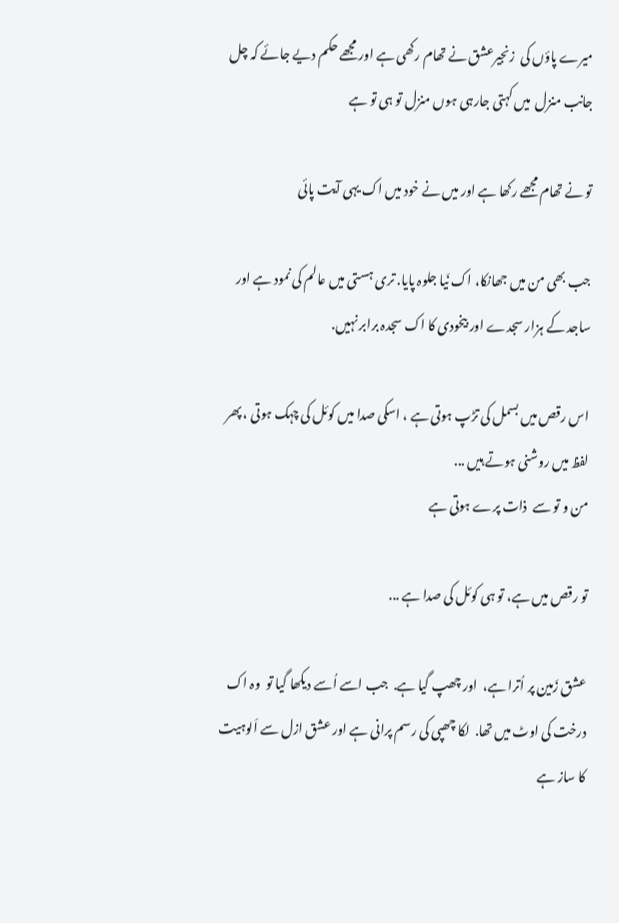میرے پاؤں کی  زنجیرعشق نے تھام رکھی ہے اور مجھے حکم دیے جائے کہ چل جانب منزل  میں کہتی جارہی ہوں منزل تو ہی تو ہے

تو نے تھام مجھے رکھا ہے اور میں نے خود میں اک یہی آیت پائی

جب بھی من میں جھانکا، اک نَیا جلوہ پایا. تری ہستی میں عالم کی نمود ہے اور ساجد کے ہزار سجدے اور بیخودی کا اک سجدہ برابر نہیں.

اس رقص میں بسمل کی تڑپ ہوتی ہے ، اسکی صدا میں کوئل کی چہک ہوتی ، پھر  لفظ میں روشنی ہوتے ہیں ...
من و تو سے  ذات پرے ہوتی ہے

تو رقص میں ہے، تو ہی کوئل کی صدا ہے ...

عشق زَمین پر اُترا ہے،  اور چھپ گیا ہے.  جب اسے اُسے دیکھا گیا تو  وہ اک درخت کی اوٹ میں تھا.  لکا چھپی کی رسم پرانی ہے اور عشق ازل سے اَلوہیت کا ساز ہے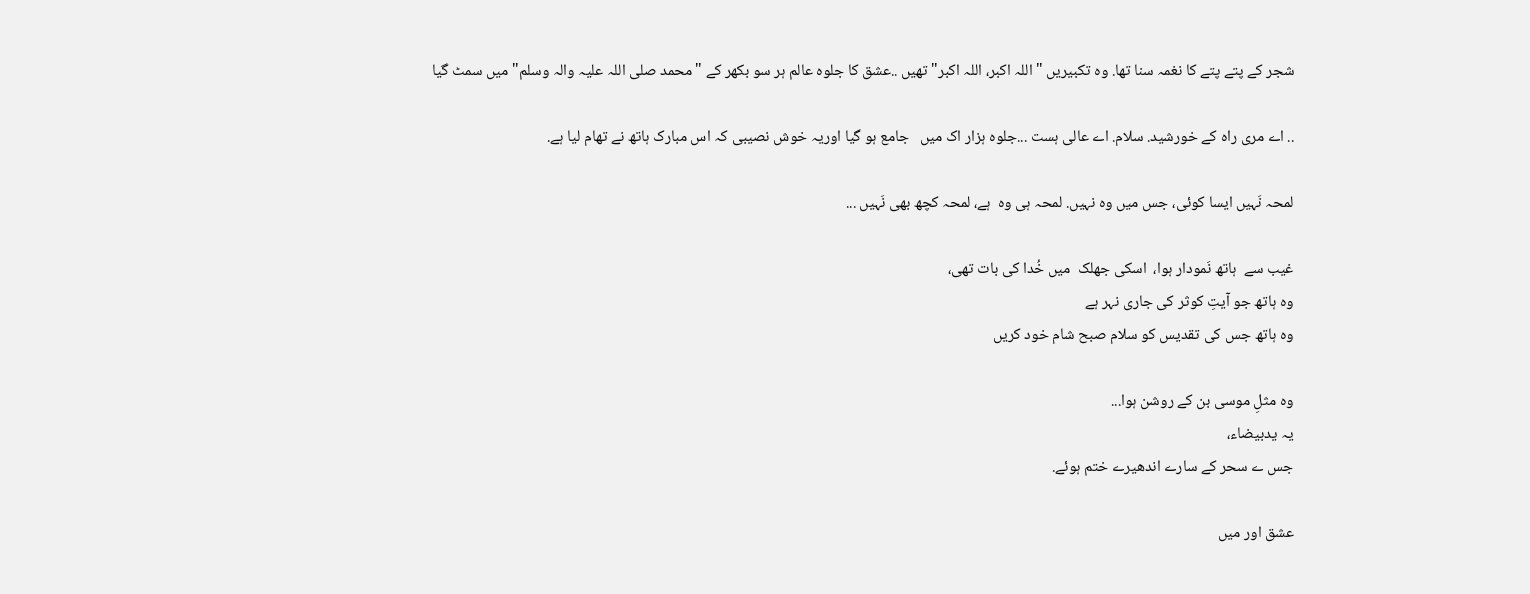شجر کے پتے پتے کا نغمہ سنا تھا. وہ تکبیریں "اللہ اکبر، اللہ اکبر" تھیں ..عشق کا جلوہ عالم ہر سو بکھر کے "محمد صلی اللہ علیہ والہ وسلم" میں سمٹ گیا

.. اے مری راہ کے خورشید. سلام. اے عالی ہست ...جلوہ ہزار اک میں   جامع ہو گیا اوریہ خوش نصیبی کہ اس مبارک ہاتھ نے تھام لیا ہے.

لمحہ نَہیں ایسا کوئی، جس میں وہ نہیں. لمحہ ہی وہ  ہے، لمحہ کچھ بھی نَہیں ...

غیب سے  ہاتھ نَمودار ہوا،  اسکی جھلک  میں خُدا کی بات تھی،
وہ ہاتھ جو آیتِ کوثر کی جاری نہر ہے
وہ ہاتھ جس کی تقدیس کو سلام صبح شام خود کریں

وہ مثلِ موسی بن کے روشن ہوا...
یہ یدبیضاء،
جس ے سحر کے سارے اندھیرے ختم ہوئے.

عشق اور میں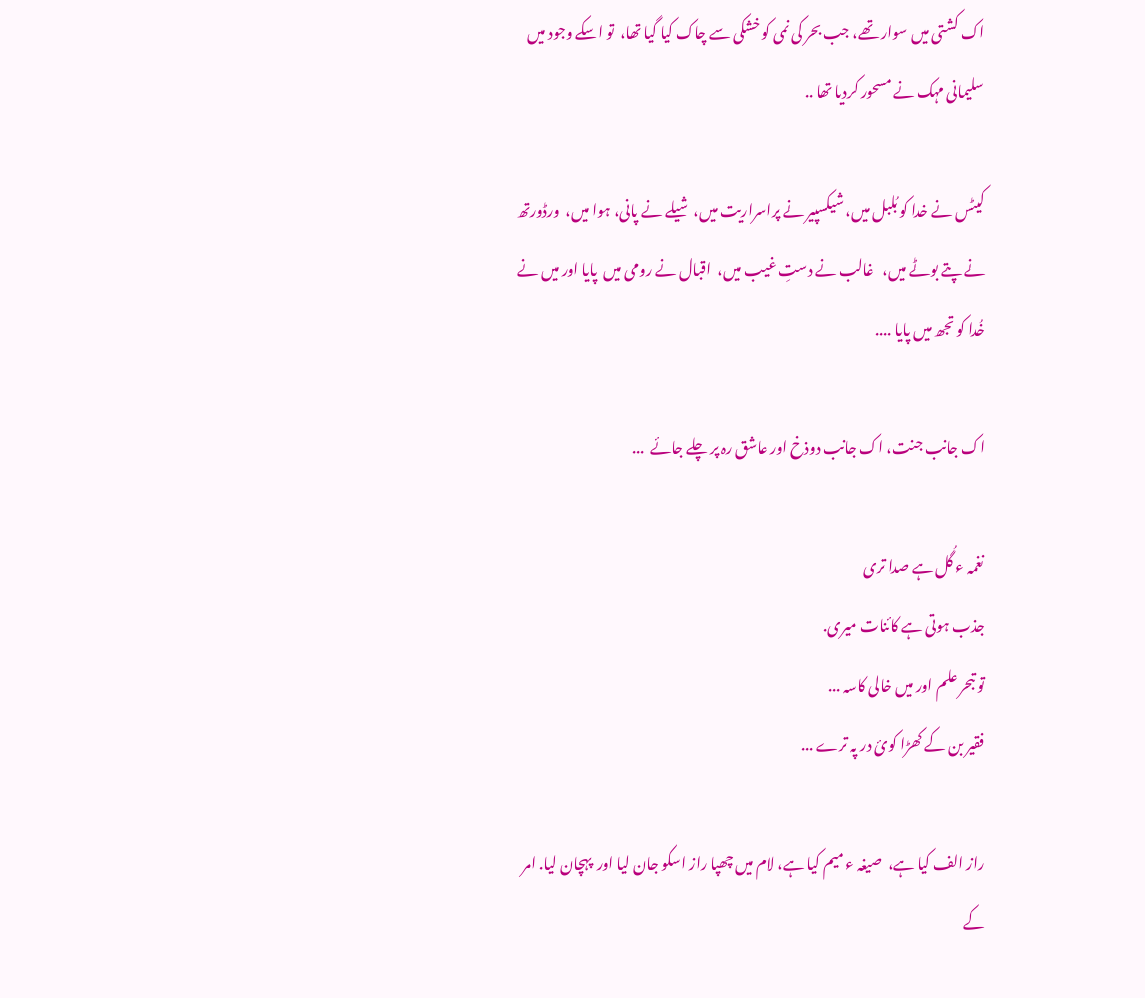اک کشتی میں سوار تھے، جب بحر کی نمی کو خشکی سے چاک کیا گیا تھا،  تو اسکے وجود میں سلیمانی مہک نے مسحور کردیا تھا ..

کیٹس نے خدا کو بُلبل میں، شیکسپیر نے پراسراریت میں، شیلے نے پانی، ہوا میں،  ورڈورتھ نے پتے بوٹے میں،   غالب نے دستِ غیب میں،  اقبال نے رومی میں  پایا اور میں نے خُدا کو تجھ میں پایا ....

اک جانب جنت، اک جانب دوذخ اور عاشق رہ پر چلے جائے  ...

نغمہ ء گُل ہے صدا تری
جذب ہوتی ہے کائنات میری.
تو تبحر علم اور میں خالی کاسہ ...
فقیر بن کے کھڑا کوئ در پہ ترے ...

راز الف کیا ہے،  صیغہ ء میم کیا ہے، لام میں چھپا راز اسکو جان لیا اور  پہچان لیا. امر کے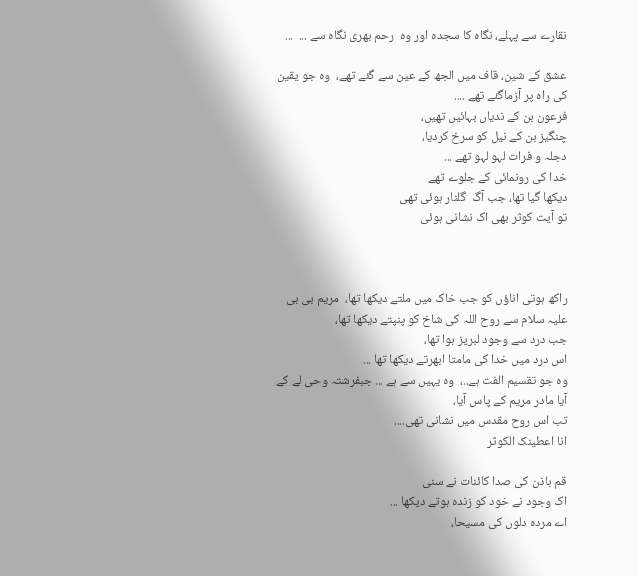نقارے سے پہلے، نگاہ کا سجدہ اور وہ  رحم بھری نگاہ سے ...  ...

عشق کے شین، قاف میں الجھ کے عین سے گئے تھے،  وہ جو یقین کی راہ پر آزماگئے تھے ....
فرعون بن کے ندیاں بہائیں تھیں،
چنگیز بن کے نیل کو سرخ کردیا،
دجلہ و فرات لہو لہو تھے ...
خدا کی رونمائی کے جلوے تھے
دیکھا گیا تھا، جب آگ  گلنار ہوئی تھی
تو آیت کوثر بھی اک نشانی ہوئی



راکھ ہوتی اناؤں کو جب خاک میں ملتے دیکھا تھا،  مریم بی بی علیہ سلام سے روح اللہ کی شاخ کو پنپتے دیکھا تھا،
جب درد سے وجود لبریز ہوا تھا،
اس درد میں خدا کی مامتا ابھرتے دیکھا تھا ...
وہ جو تقسیم الفت ہے..،  وہ یہیں سے ہے ... جبفرشتہ وحی لے کے آیا مادر مریم کے پاس آیا،
تب اس روح مقدس میں نشانی تھی....
انا اعطینک الکوثر

قم باذن کی صدا کائنات نے سنی
اک وجود نے خود کو زندہ ہوتے دیکھا ...
اے مردہ دلوں کی مسیحا،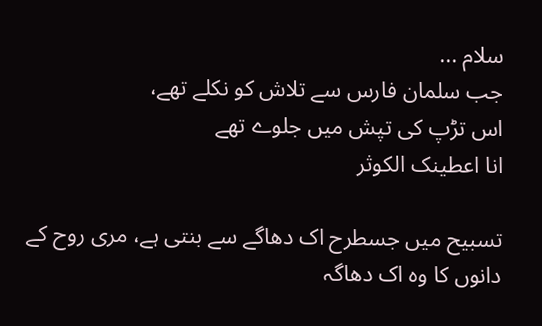سلام ...
جب سلمان فارس سے تلاش کو نکلے تھے،
اس تڑپ کی تپش میں جلوے تھے
انا اعطینک الکوثر

تسبیح میں جسطرح اک دھاگے سے بنتی ہے، مری روح کے دانوں کا وہ اک دھاگہ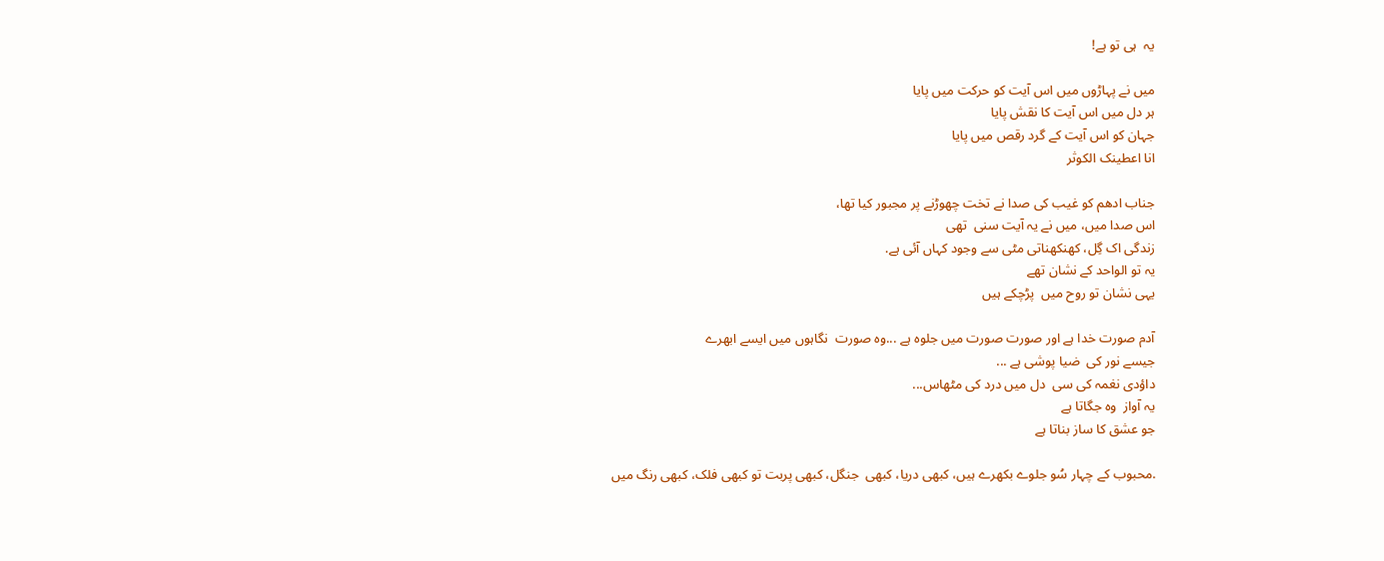یہ  ہی تو ہے!

میں نے پہاڑوں میں اس آیت کو حرکت میں پایا
ہر دل میں اس آیت کا نقش پایا
جہان کو اس آیت کے گرد رقص میں پایا
انا اعطینک الکوثر

جناب ادھم کو غیب کی صدا نے تخت چھوڑنے پر مجبور کیا تھا،
اس صدا میں، میں نے یہ آیت سنی  تھی
زندگی اک گِل، کھنکھناتی مٹی سے وجود کہاں آئی ہے.
یہ تو الواحد کے نشان تھے
یہی نشان تو روح میں  پڑچکے ہیں

آدم صورت خدا ہے اور صورت صورت میں جلوہ ہے ...وہ صورت  نگاہوں میں ایسے ابھرے
جیسے نور کی  ضیا پوشی ہے ...
داؤدی نغمہ کی سی  دل میں درد کی مٹھاس...
یہ آواز  وہ جگاتا ہے
جو عشق کا ساز بناتا ہے

.محبوب کے چہار سُو جلوے بکھرے ہیں، کبھی دریا، کبھی  جنگل، کبھی پربت تو کبھی فلک، کبھی رنگ میں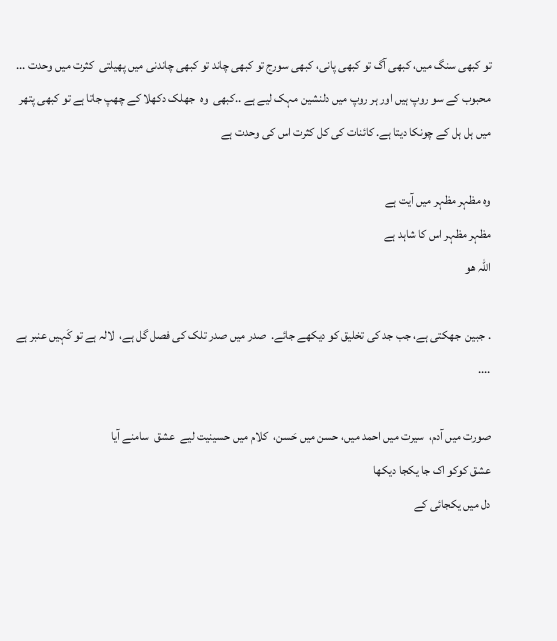تو کبھی سنگ میں، کبھی آگ تو کبھی پانی، کبھی سورج تو کبھی چاند تو کبھی چاندنی میں پھیلتی  کثرت میں وحدت ... محبوب کے سو روپ ہیں اور ہر روپ میں دلنشین مہک لیے ہے ..کبھی  وہ  جھلک دکھلا کے چھپ جاتا ہے تو کبھی پتھر میں ہل ہل کے چونکا دیتا ہے. کائنات کی کل کثرت اس کی وحدت ہے

وہ مظہر مظہر میں آیت ہے
مظہر مظہر اس کا شاہد ہے
اللہ ھو

. جبین  جھکتی ہے، جب جد کی تخلیق کو دیکھے جائے.  صدر میں صدر تلک کی فصل گل ہے،  لالہ ہے تو کَہیں عنبر ہے ....

صورت میں آدم،  سیرت میں احمد میں، حسن میں حَسن،  کلام میں حسینیت لیے  عشق  سامنے آیا
عشق کوکو اک جا یکجا دیکھا
دل میں یکجائی کے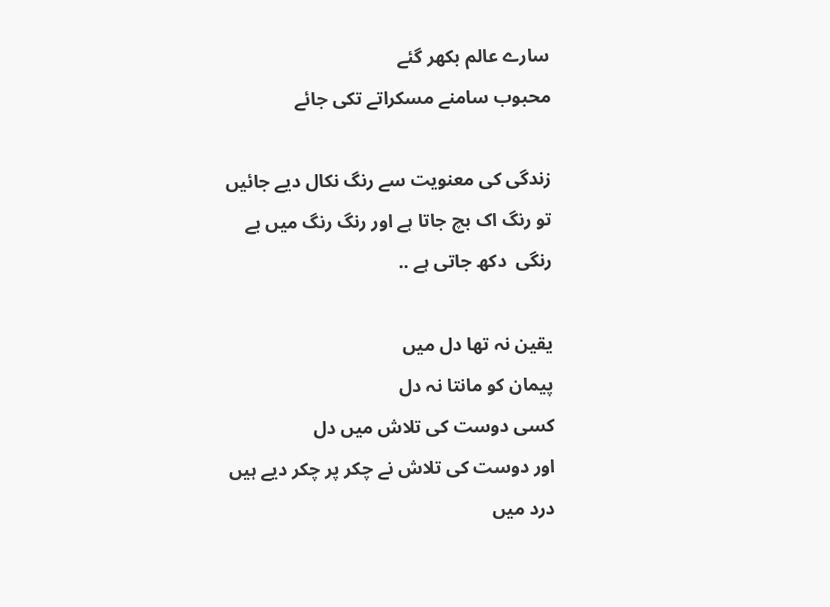سارے عالم بکھر گئے
محبوب سامنے مسکراتے تکی جائے

زندگی کی معنویت سے رنگ نکال دیے جائیں تو رنگ اک بچ جاتا ہے اور رنگ رنگ میں بے رنگی  دکھ جاتی ہے ..

یقین نہ تھا دل میں
پیمان کو مانتا نہ دل
کسی دوست کی تلاش میں دل
اور دوست کی تلاش نے چکر پر چکر دیے ہیں
درد میں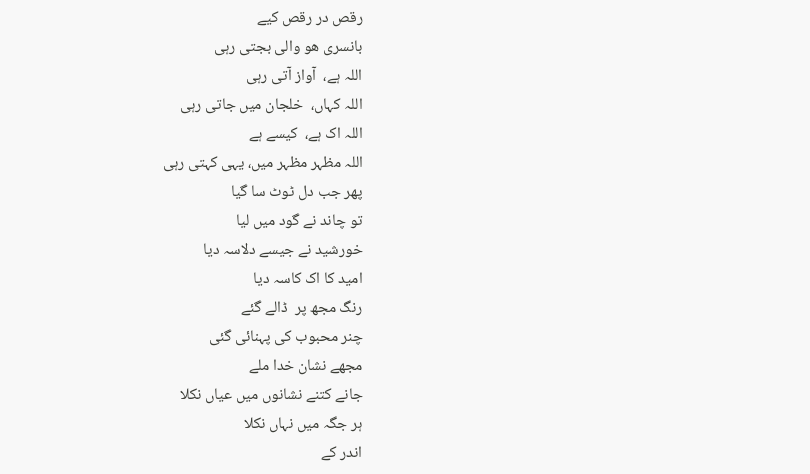رقص در رقص کیے
بانسری ھو والی بجتی رہی
اللہ ہے،  آواز آتی رہی
اللہ کہاں،  خلجان میں جاتی رہی
اللہ اک ہے،  کیسے ہے
اللہ مظہر مظہر میں، یہی کہتی رہی
پھر جب دل ٹوٹ سا گیا
تو چاند نے گود میں لیا
خورشید نے جیسے دلاسہ دیا
امید کا اک کاسہ دیا
رنگ مجھ پر  ڈالے گئے
چنر محبوب کی پہنائی گئی
مجھے نشان خدا ملے
جانے کتنے نشانوں میں عیاں نکلا
ہر جگہ میں نہاں نکلا
اندر کے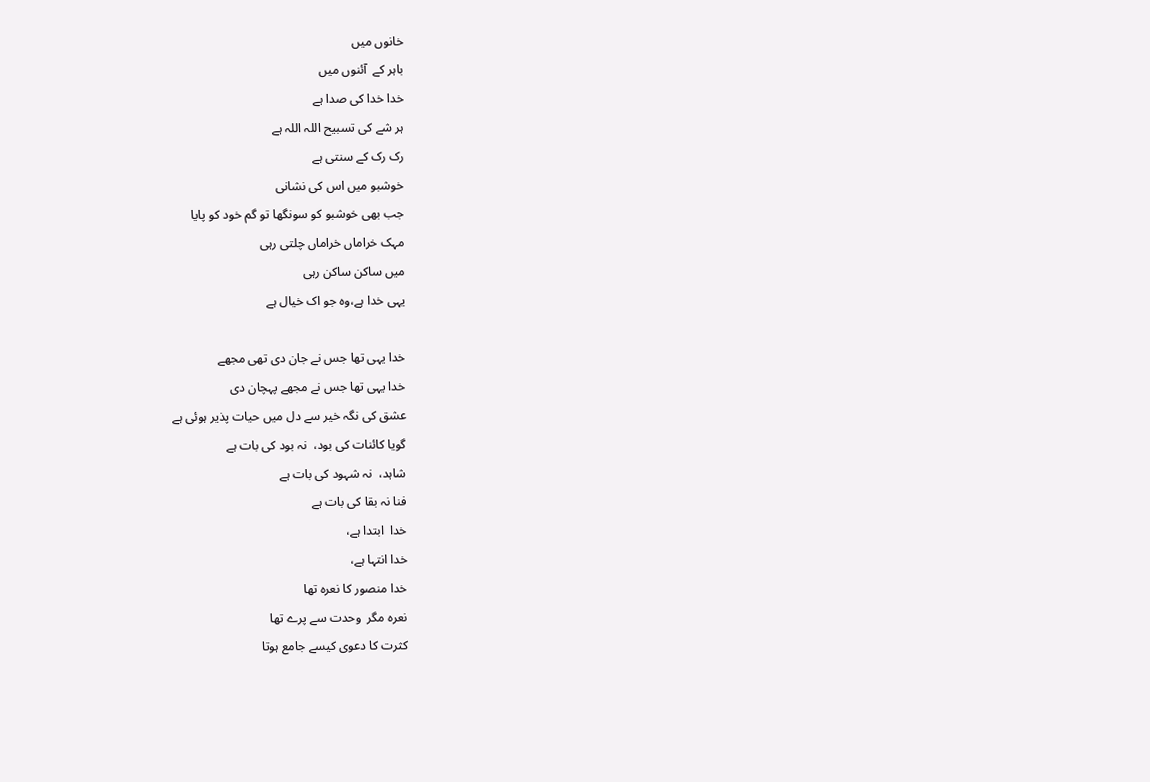خانوں میں
باہر کے  آئنوں میں
خدا خدا کی صدا ہے
ہر شے کی تسبیح اللہ اللہ ہے
رک رک کے سنتی ہے
خوشبو میں اس کی نشانی
جب بھی خوشبو کو سونگھا تو گم خود کو پایا
مہک خراماں خراماں چلتی رہی
میں ساکن ساکن رہی
یہی خدا ہے،وہ جو اک خیال ہے

خدا یہی تھا جس نے جان دی تھی مجھے
خدا یہی تھا جس نے مجھے پہچان دی
عشق کی نگہ خیر سے دل میں حیات پذیر ہوئی ہے
گویا کائنات کی بود،  نہ بود کی بات ہے
شاہد،  نہ شہود کی بات ہے
فنا نہ بقا کی بات ہے
خدا  ابتدا ہے،
خدا انتہا ہے،
خدا منصور کا نعرہ تھا
نعرہ مگر  وحدت سے پرے تھا
کثرت کا دعوی کیسے جامع ہوتا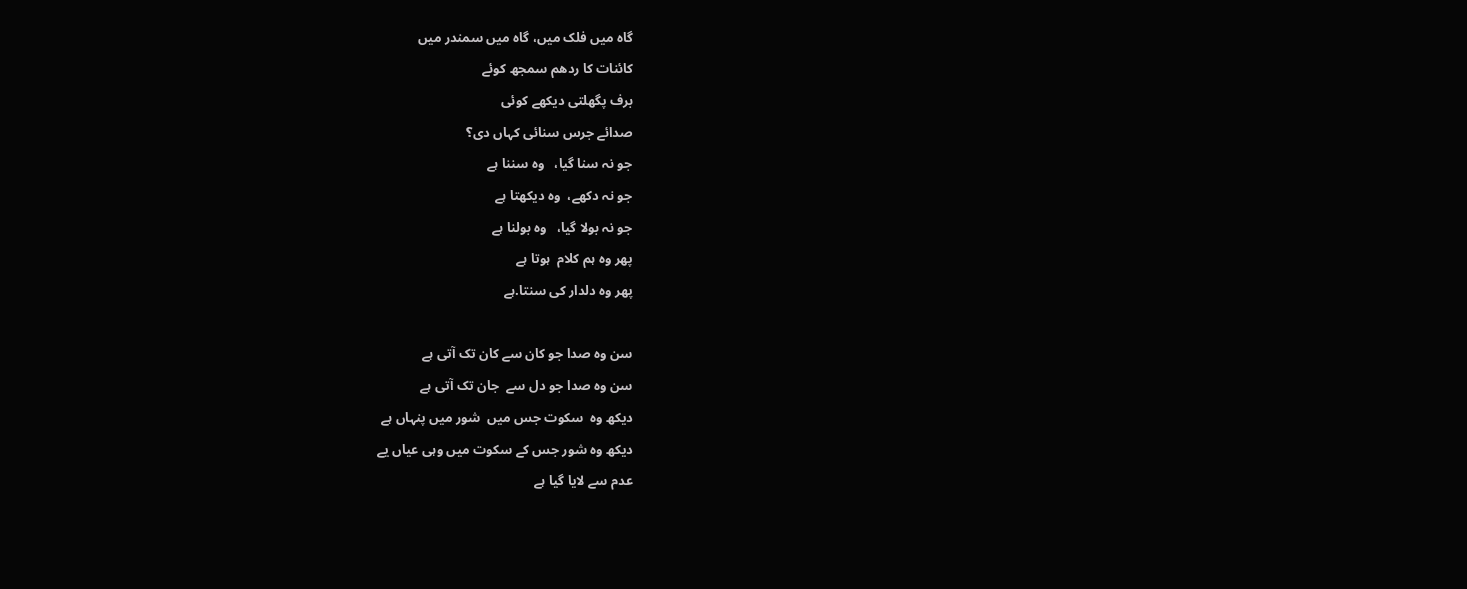گاہ میں فلک میں، گاہ میں سمندر میں
کائنات کا ردھم سمجھ کوئے
برف پگھلتی دیکھے کوئی
صدائے جرس سنائی کہاں دی؟
جو نہ سنا گیا،   وہ سننا ہے
جو نہ دکھے،  وہ دیکھتا ہے
جو نہ بولا گیا،   وہ بولنا ہے
پھر وہ ہم کلام  ہوتا ہے
پھر وہ دلدار کی سنتا.ہے

سن وہ صدا جو کان سے کان تک آتی ہے
سن وہ صدا جو دل سے  جان تک آتی ہے
دیکھ وہ  سکوت جس میں  شور میں پنہاں ہے
دیکھ وہ شور جس کے سکوت میں وہی عیاں یے
عدم سے لایا گیا ہے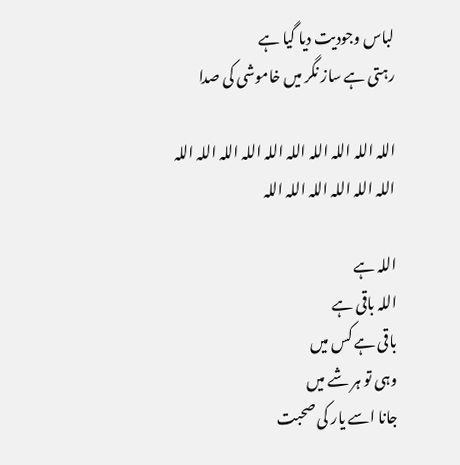لباس وجودیت دیا گیا ہے
رہتی ہے ساز نگر میں خاموشی کی صدا

اللہ اللہ اللہ اللہ اللہ اللہ اللہ اللہ اللہ اللہ اللہ اللہ اللہ اللہ اللہ اللہ

اللہ ہے
اللہ باقی ہے
باقی ہے کس میں
وہی تو ہر شے میں
جانا اسے یار کی صحبت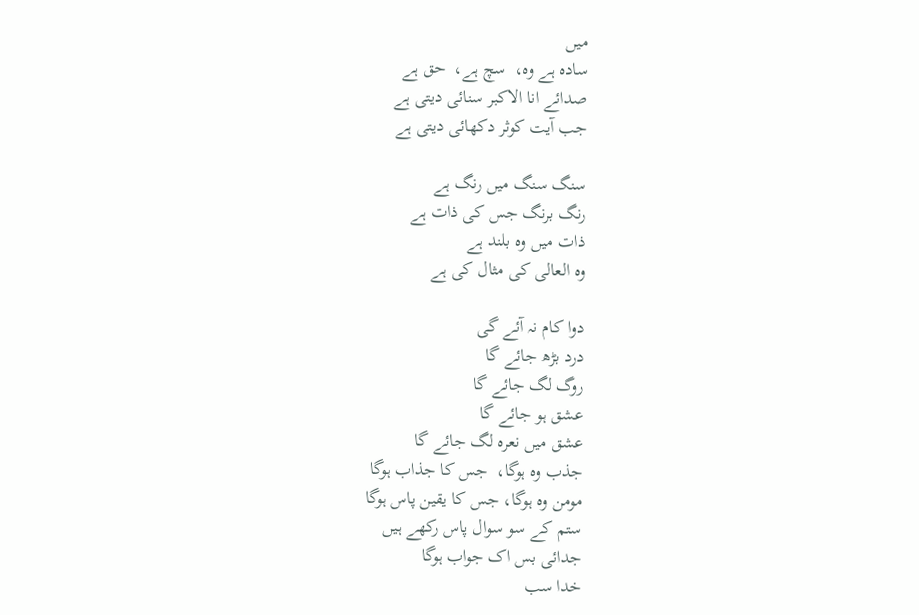میں
سادہ ہے وہ،  سچ ہے،  حق ہے
صدائے انا الاکبر سنائی دیتی ہے
جب آیت کوثر دکھائی دیتی ہے

سنگ سنگ میں رنگ ہے
رنگ برنگ جس کی ذات ہے
ذات میں وہ بلند ہے
وہ العالی کی مثال کی ہے

دوا کام نہ آئے گی
درد بڑھ جائے گا
روگ لگ جائے گا
عشق ہو جائے گا
عشق میں نعرہ لگ جائے گا
جذب وہ ہوگا،  جس کا جذاب ہوگا
مومن وہ ہوگا، جس کا یقین پاس ہوگا
ستم کے سو سوال پاس رکھے ہیں
جدائی بس اک جواب ہوگا
خدا سب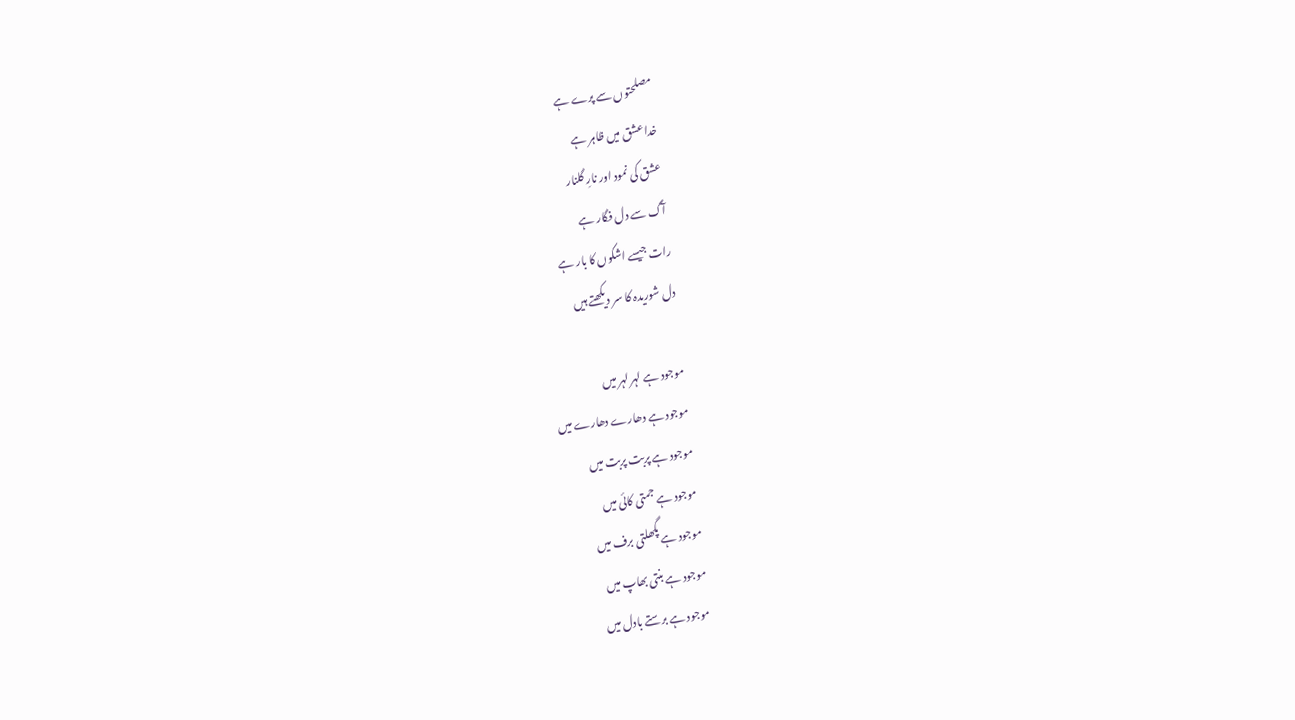مصلحتوں سے پرے ہے
خدا عشق میں ظاہر ہے
عشق کی نمود اور نارِ گلنار
آگ سے دل فگار ہے
رات جیسے اشکوں کا بار ہے
دل شوریدہ کا سر دیکھتے ہیں

موجود ہے لہر لہر میں
موجود ہے دھارے دھارے میں
موجود ہے پربت پربت میں
موجود ہے جمتی کائی میں
موجود ہے پگھلتی برف میں
موجود ہے بنتی بھاپ میں
موجود ہے برستے بادل میں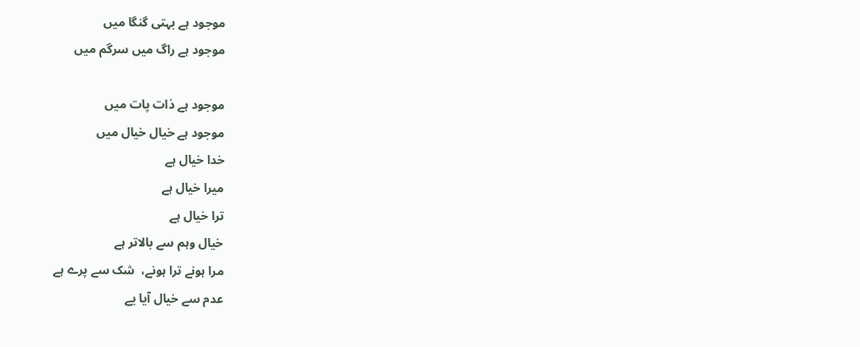موجود ہے بہتی گنگا میں
موجود ہے راگ میں سرگم میں

موجود ہے ذات پات میں
موجود ہے خیال خیال میں
خدا خیال ہے
میرا خیال ہے
ترا خیال ہے
خیال وہم سے بالاتر ہے
مرا ہونے ترا ہونے،  شک سے پرے ہے
عدم سے خیال آیا یے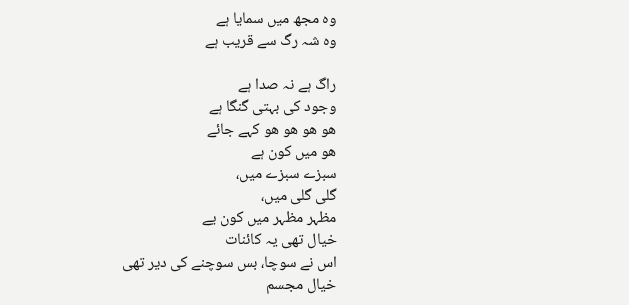وہ مجھ میں سمایا ہے
وہ شہ رگ سے قریب ہے

راگ ہے نہ صدا ہے
وجود کی بہتی گنگا ہے
ھو ھو ھو ھو کہے جائے
ھو میں کون ہے
سبزے سبزے میں،
گلی گلی میں،
مظہر مظہر میں کون یے
خیال تھی یہ کائنات
اس نے سوچا، بس سوچنے کی دیر تھی
خیال مجسم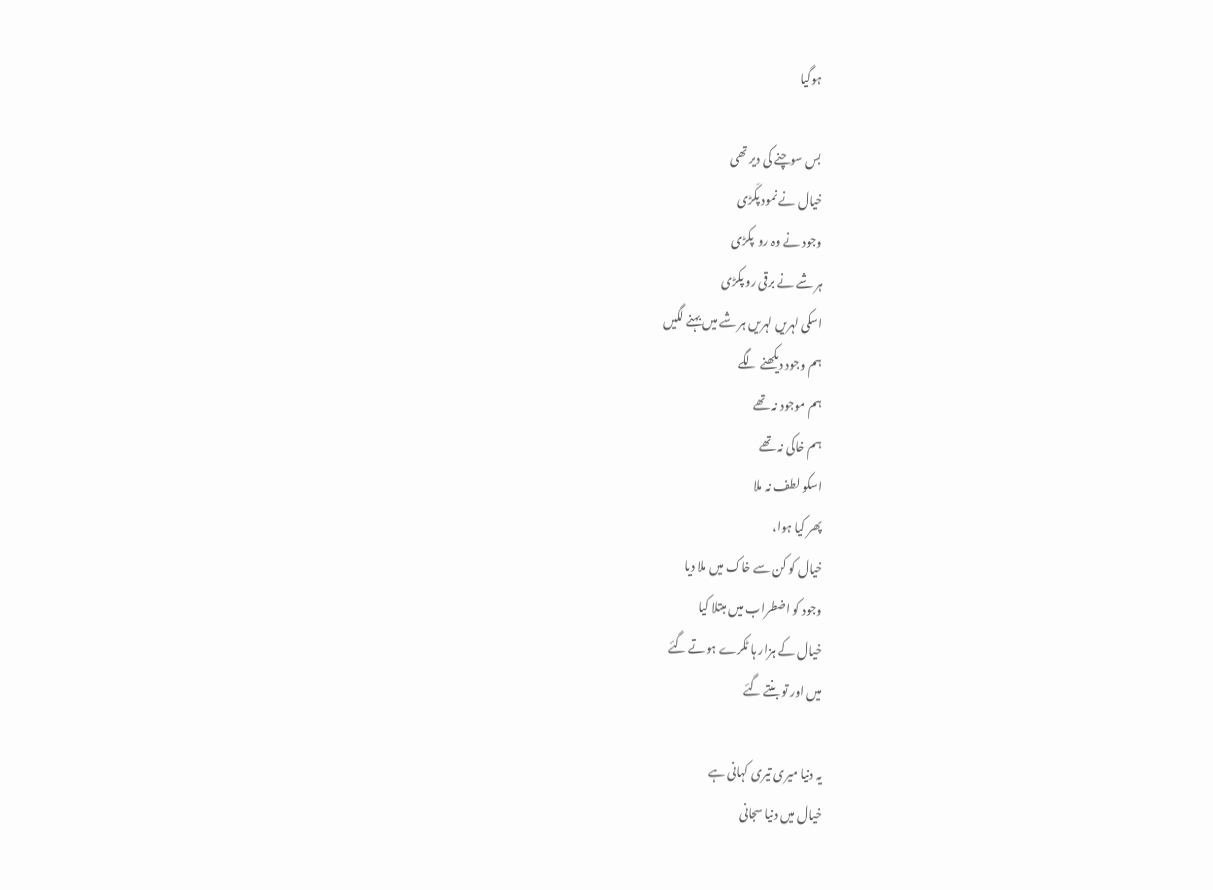ہوگیا

بس سوچنے کی دیر تھی
خیال نے نمود پکّڑی
وجود نے وہ رو  پکڑی
ہر شے نے برقی رو پکڑی
اسکی لہریں لہریں ہر شے میں بہنے لگیں
ہم وجود دیکھنے لگے
ہم موجود نہ تھے
ہم خاکی نہ تھے
اسکو لطف نہ ملا
پھر کیا ہوا،
خیال کو کن سے خاک میں ملا دیا
وجود کو اضطراب میں مبتلا کیا
خیال کے ہزار ہا ٹکرے ہوتے گئے
میں اور تو بنتے گئے

یہ دنیا میری تیری کہانی ہے
خیال میں دنیا سجانی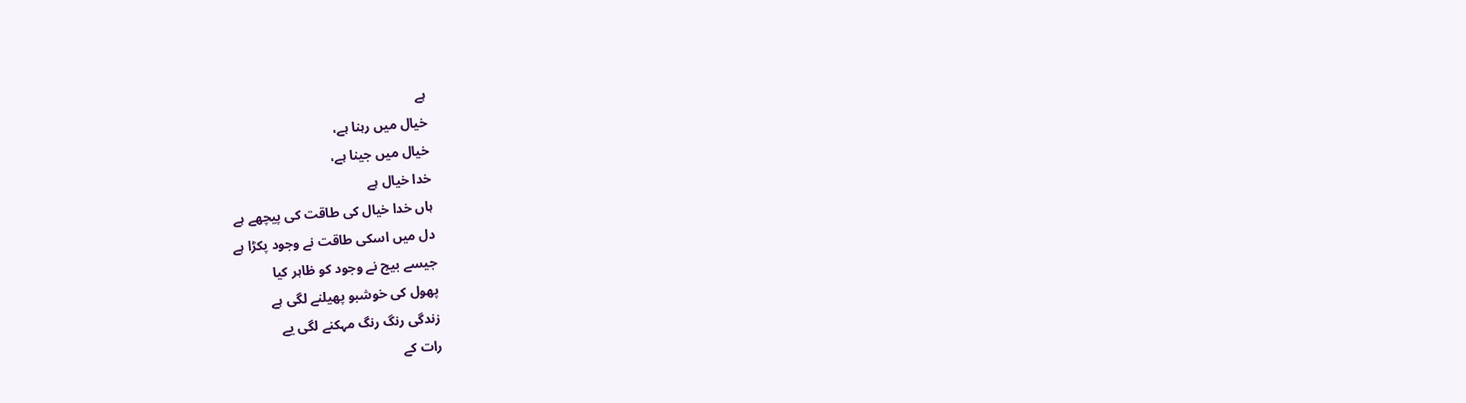ہے
خیال میں رہنا ہے،
خیال میں جینا ہے،
خدا خیال ہے
ہاں خدا خیال کی طاقت کی پیچھے ہے
دل میں اسکی طاقت نے وجود پکڑا ہے
جیسے بیج نے وجود کو ظاہر کیا
پھول کی خوشبو پھیلنے لگی ہے
زندگی رنگ رنگ مہکنے لگی یے
رات کے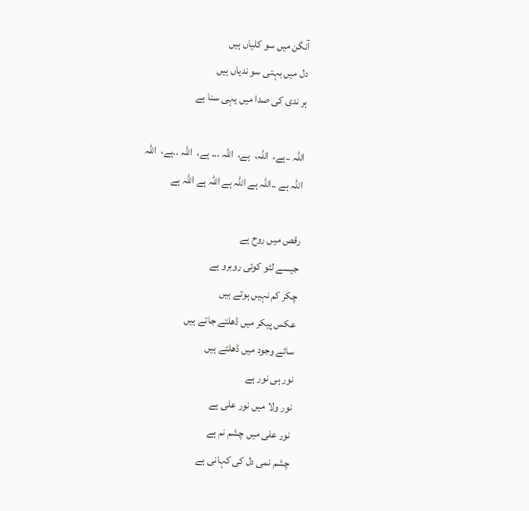آنگن میں سو کلیاں ہیں
دل میں بہتی سو ندیاں ہیں
ہر ندی کی صدا میں یہی سنا ہے

اللہ ..ہے،  اللہ،  ہے،  اللہ ... ہے،  اللہ ..ہے،  اللہ
اللہ ہے ..اللہ ہے اللہ ہے اللہ ہے اللہ ہے

رقص میں روح ہے
جیسے لٹو کوئی روبرو ہے
چکر کم نہیں ہوتے ہیں
عکس پیکر میں ڈھلتے جاتے ہیں
سائے وجود میں ڈھلتے ہیں
نور ہی نور ہے
نور ولا میں نور علی ہے
نور علی میں چشم نم ہے
چشم نمی دل کی کہانی ہے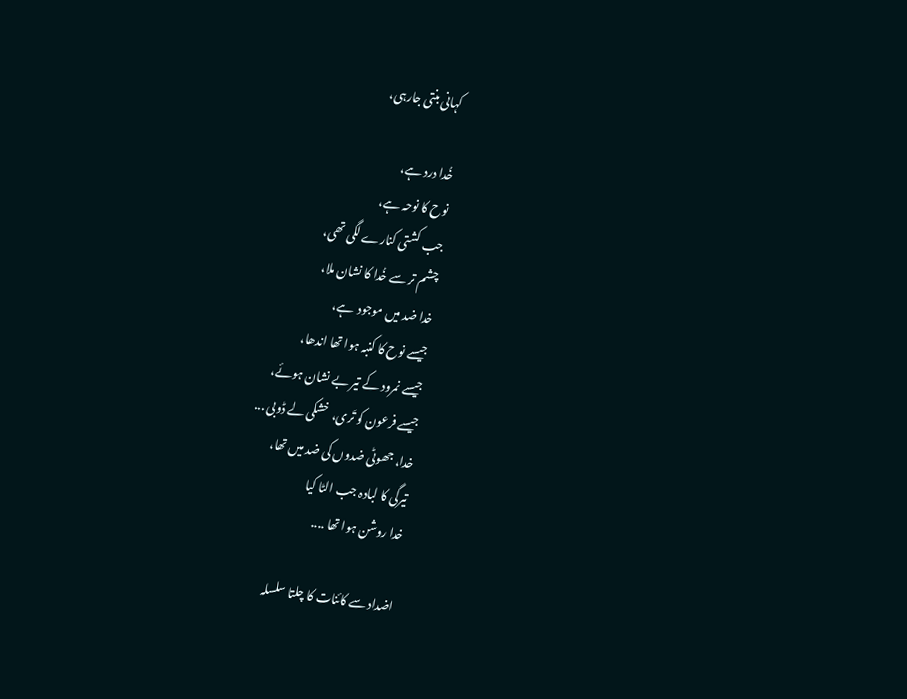کہانی بنتی جارہی،

خُدا درد ہے،
نوح کا نوحہ ہے،
جب کشتی کنارے لگی تھی،
چشم تر سے خُدا کا نشان ملا،
خدا ضد میں موجود  ہے،
جیسے نوح کا کنبہ ہوا تھا اندھا،
جیسے نمرود کے تیر بے نشان ہوئے،
جیسے فرعون کو تَری،  خشکی لے ڈوبی ...
خدا، جھوٹی ضدوں کی ضد میں تھا،
تیرگی کا لبادہ جب الٹا کیا
خدا روشن ہوا تھا ....

اضداد سے کائنات کا چلتا سلسلہ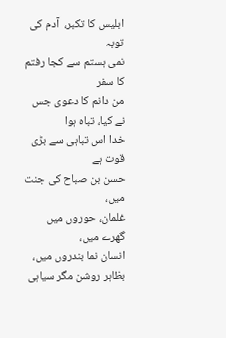ابلیس کا تکبر،  آدم کی توبہ
نمی ہستم سے کجا رفتم کا سفر
من دانم کا دعوی جس نے کیا، تباہ ہوا
خدا اس تباہی سے بڑی قوت ہے
حسن بن صباح کی جنت میں،
غلمان، حوروں میں گھرے میں،
انسان نما بندروں میں،
بظاہر روشن مگر سیاہی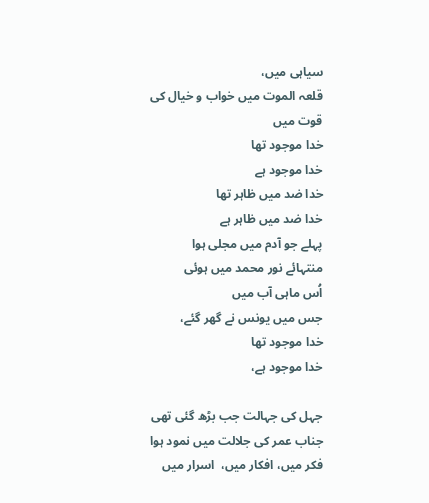سیاہی میں،
قلعہ الموت میں خواب و خیال کی قوت میں
خدا موجود تھا
خدا موجود ہے
خدا ضد میں ظاہر تھا
خدا ضد میں ظاہر ہے
پہلے جو آدم میں مجلی ہوا
منتہائے نور محمد میں ہوئی
اُس ماہی آب میں
جس میں یونس نے گھر گئے،
خدا موجود تھا
خدا موجود ہے،

جہل کی جہالت جب بڑھ گئی تھی
جناب عمر کی جلالت میں نمود ہوا
فکر میں، افکار میں،  اسرار میں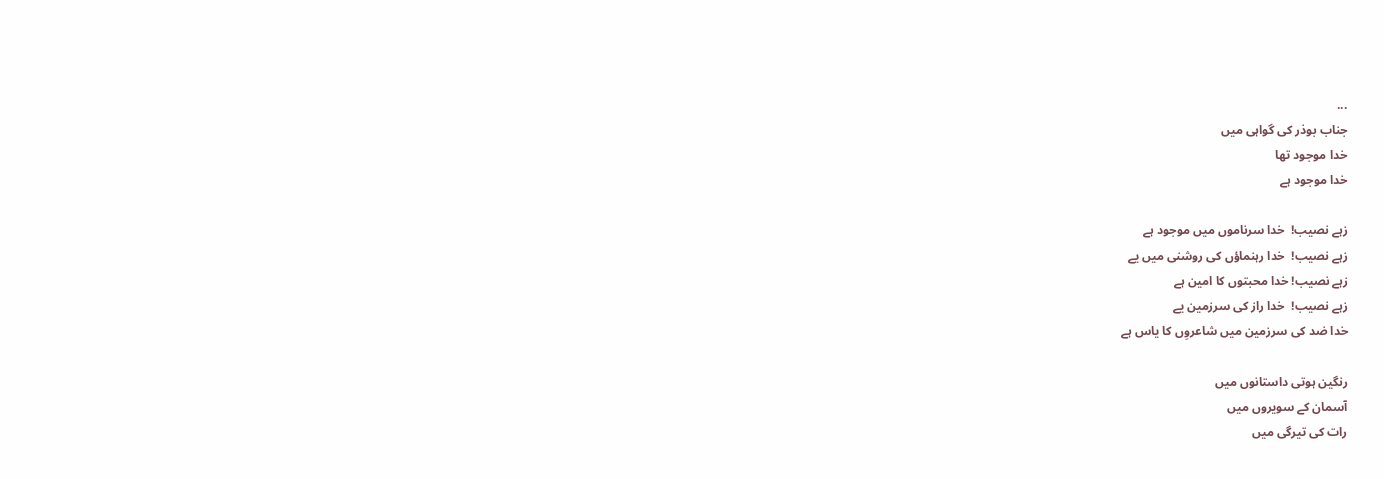...
جناب بوذر کی گواہی میں
خدا موجود تھا
خدا موجود ہے

زہے نصیب!  خدا سرناموں میں موجود ہے
زہے نصیب!  خدا رہنماؤں کی روشنی میں یے
زہے نصیب! خدا محبتوں کا امین ہے
زہے نصیب!  خدا راز کی سرزمین یے
خدا ضد کی سرزمین میں شاعروِں کا یاس ہے

رنگین ہوتی داستانوں میں
آسمان کے سویروں میں
رات کی تیرگی میں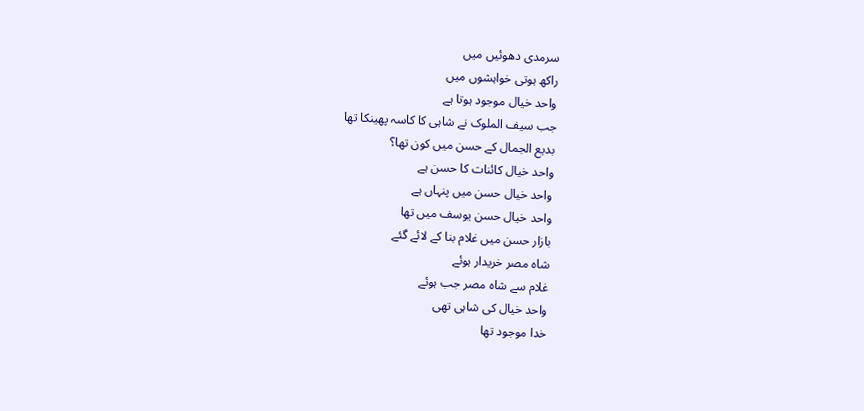سرمدی دھوئیں میں
راکھ ہوتی خواہشوں میں
واحد خیال موجود ہوتا ہے
جب سیف الملوک نے شاہی کا کاسہ پھینکا تھا
بدیع الجمال کے حسن میں کون تھا؟
واحد خیال کائنات کا حسن ہے
واحد خیال حسن میں پنہاں ہے
واحد خیال حسن یوسف میں تھا
بازار حسن میں غلام بنا کے لائے گئے
شاہ مصر خریدار ہوئے
غلام سے شاہ مصر جب ہوئے
واحد خیال کی شاہی تھی
خدا موجود تھا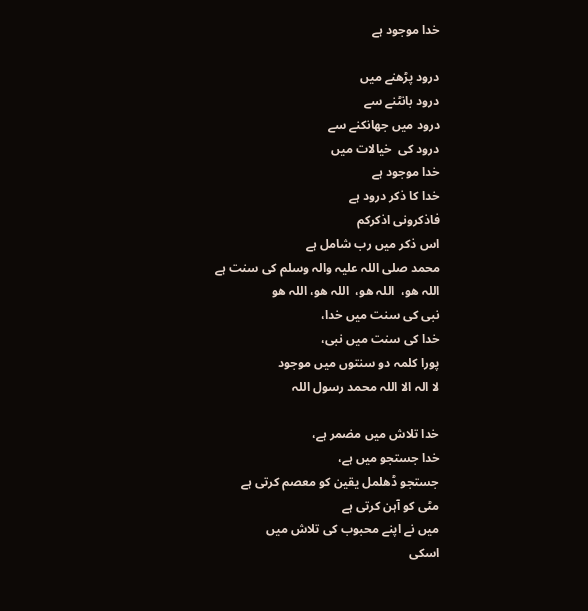خدا موجود ہے

درود پڑھنے میں
درود بانٹنے سے
درود میں جھانکنے سے
درود کی  خیالات میں
خدا موجود ہے
خدا کا ذکر درود ہے
فاذکرونی اذکرکم
اس ذکر میں رب شامل ہے
محمد صلی اللہ علیہ والہ وسلم کی سنت ہے
اللہ ھو،  اللہ ھو،  اللہ ھو، اللہ ھو
نبی کی سنت میں خدا،
خدا کی سنت میں نبی،
پورا کلمہ دو سنتوں میں موجود
لا الہ الا اللہ محمد رسول اللہ

خدا تلاش میں مضمر ہے،
خدا جستجو میں ہے،
جستجو ڈھلمل یقین کو معصم کرتی ہے
مٹی کو آہن کرتی ہے
میں نے اپنے محبوب کی تلاش میں
اسکی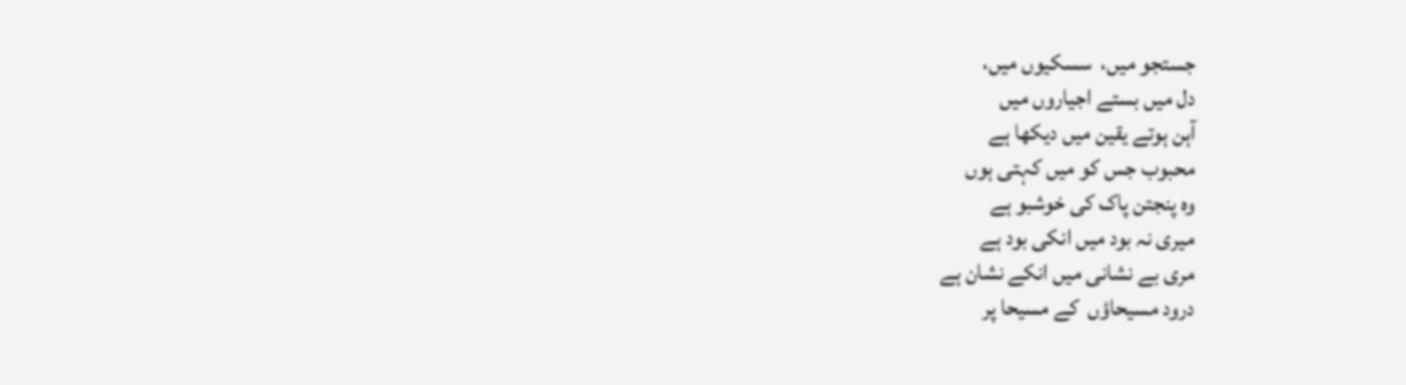جستجو میں،  سسکیوں میں،
دل میں بستے اجیاروں میں
آہن ہوتے یقین میں دیکھا ہے
محبوب جس کو میں کہتی ہوں
وہ پنجتن پاک کی خوشبو ہے
میری نہ بود میں انکی بود ہے
مری بے نشانی میں انکے نشان ہے
درود مسیحاؤں  کے مسیحا پر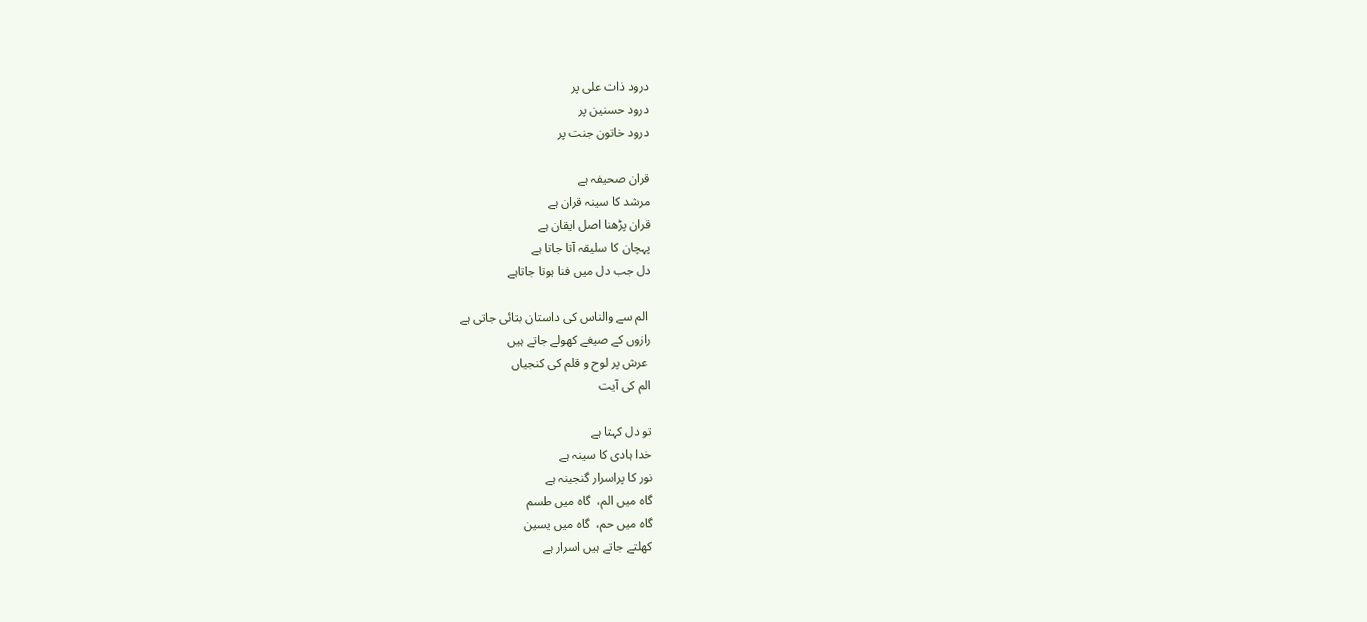درود ذات علی پر
درود حسنین پر
درود خاتون جنت پر

قران صحیفہ ہے
مرشد کا سینہ قران ہے
قران پڑھنا اصل ایقان ہے
پہچان کا سلیقہ آتا جاتا ہے
دل جب دل میں فنا ہوتا جاتاہے

 الم سے والناس کی داستان بتائی جاتی ہے
رازوں کے صیغے کھولے جاتے ہیں
 عرش پر لوح و قلم کی کنجیاں
الم کی آیت

تو دل کہتا ہے
خدا ہادی کا سینہ ہے
نور کا پراسرار گنجینہ ہے
گاہ میں الم،  گاہ میں طسم
گاہ میں حم،  گاہ میں یسین
کھلتے جاتے ہیں اسرار ہے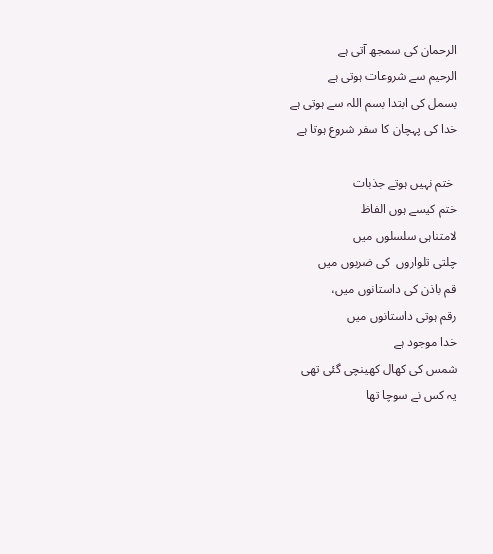الرحمان کی سمجھ آتی ہے
الرحیم سے شروعات ہوتی ہے
بسمل کی ابتدا بسم اللہ سے ہوتی ہے
خدا کی پہچان کا سفر شروع ہوتا ہے

 ختم نہیں ہوتے جذبات
ختم کیسے ہوں الفاظ
لامتناہی سلسلوں میں
چلتی تلواروں  کی ضربوں میں
قم باذن کی داستانوں میں،
رقم ہوتی داستانوں میں
خدا موجود ہے
شمس کی کھال کھینچی گئی تھی
یہ کس نے سوچا تھا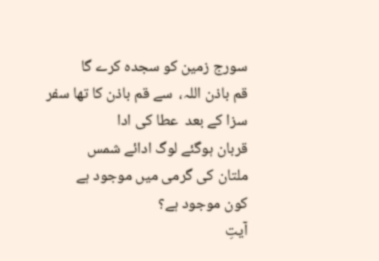سورج زمین کو سجدہ کرے گا
قم باذن اللہ،  سے قم باذن کا تھا سفر
سزا کے بعد  عطا کی ادا
قربان ہوگئے لوگ ادائے شمس
ملتان کی گرمی میں موجود ہے
کون موجود ہے؟
آیتِ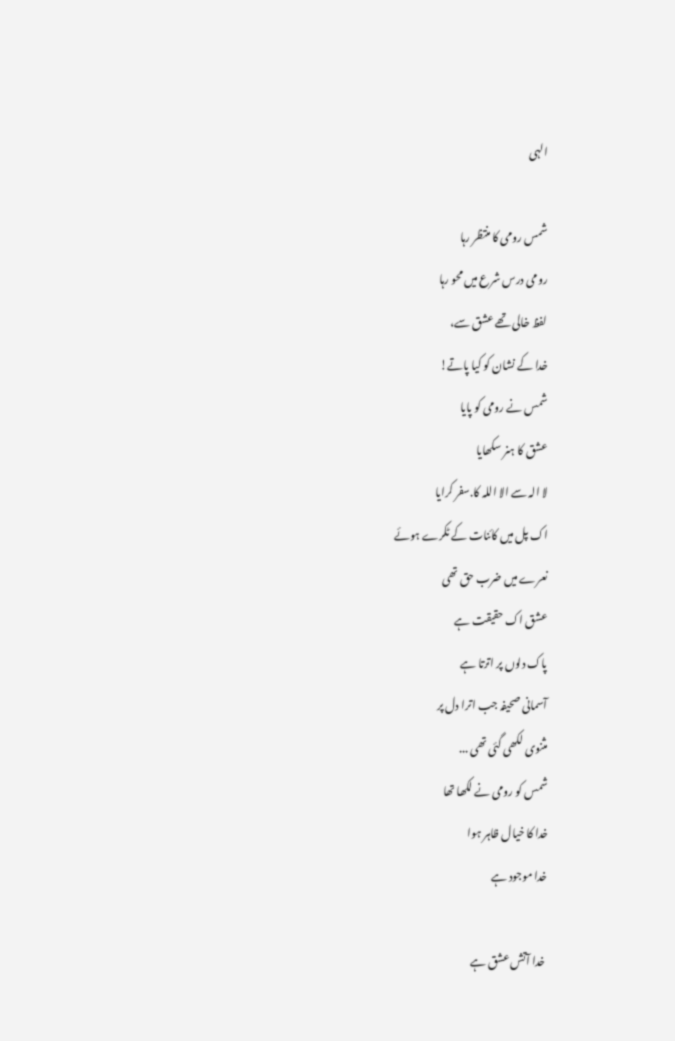الہی

شمس رومی کا منتظر رہا
رومی درس شرع میں محو رہا
لفظ خالی تھے عشق سے،
خدا کے نشان کو کیا پاتے!
شمس نے رومی کو پایا
عشق کا ہنر سکھایا
لا الہ سے الا اللہ کا.سفر کرایا
اک پل میں کائنات کے ٹکرے ہوئے
نعرے میں ضرب حق تھی
عشق اک حقیقت ہے
پاک دلوں پر اترتا ہے
آسمانی صحیفہ جب اترا دل پر
مثنوی لکھی گئی تھی ...
شمس کو رومی نے لکھا تھا
خدا کا خیال ظاہر ہوا
خدا موجود ہے

 خدا آتش عشق ہے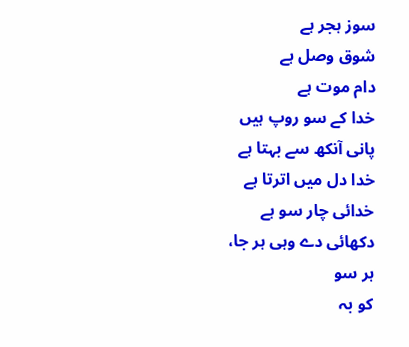سوز ہجر ہے
شوق وصل ہے
دام موت ہے
خدا کے سو روپ ہیں
پانی آنکھ سے بہتا ہے
خدا دل میں اترتا ہے
خدائی چار سو ہے
دکھائی دے وہی ہر جا،  ہر سو
کو بہ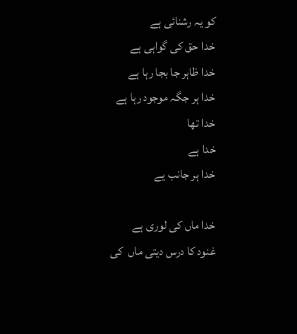کو یہ رشنائی ہے
خدا حق کی گواہی ہے
خدا ظاہر جا بجا رہا ہے
خدا ہر جگہ موجود رہا ہے
خدا تھا
خدا ہے
خدا ہر جانب یے

خدا ماں کی لوری ہے
غنود کا درس دیتی ماں  کی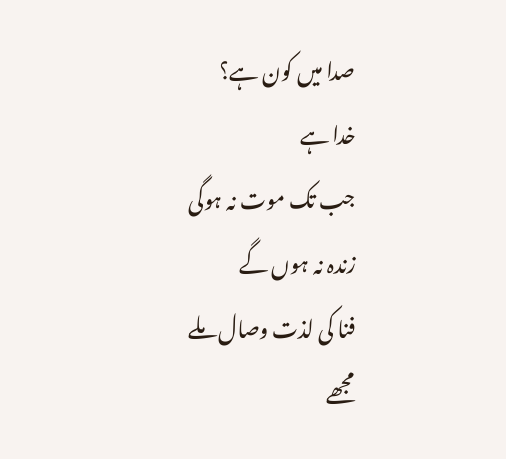صدا میں کون ہے؟
خدا ہے
جب تک موت نہ ہوگی
زندہ نہ ہوں گے
فنا کی لذت وصال ملے
مجھے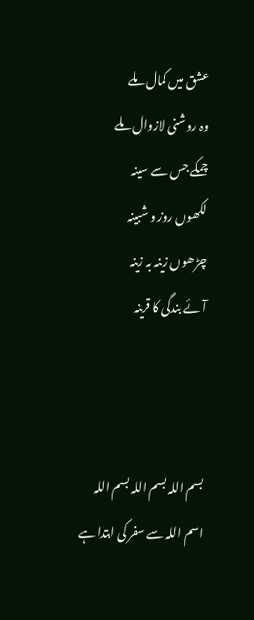عشق میں کمال ملے
وہ روشنی لازوال ملے
چمکے جس سے سینہ
لکھوں روز و شبینہ
چڑھوں زینہ بہ زینہ
آئے بندگی کا قرینہ



بسم اللہ بسم اللہ بسم اللہ
اسم اللہ سے سفر کی ابتدا ہے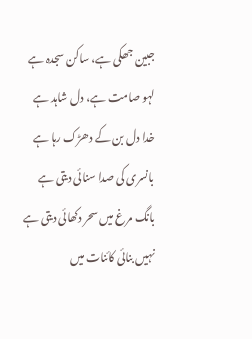جبین جھکی ہے، ساکن سجدہ ہے
لہو صامت ہے، دل شاہد ہے
خدا دل بن کے دھڑک رہا ہے
بانسری کی صدا سنائی دیتی ہے
بانگ مرغ میں سحر دکھائی دیتی ہے
نہیں بنائی کائنات میں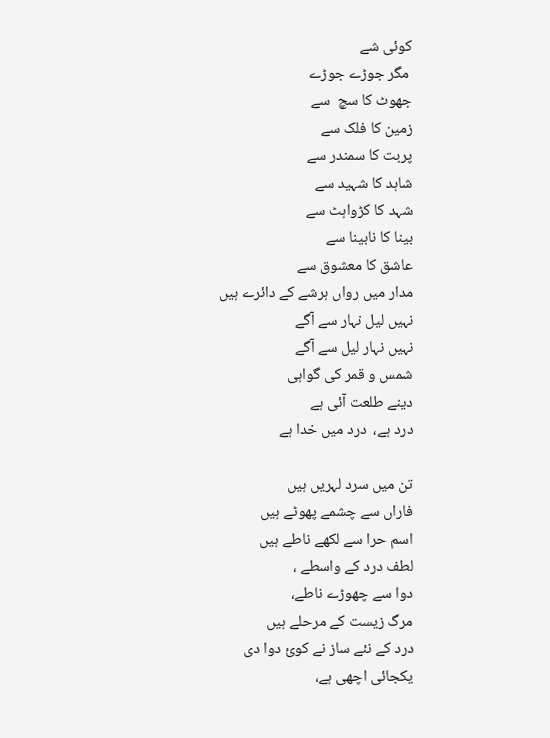کوئی شے
 مگر جوڑے جوڑے
جھوٹ کا سچ  سے
زمین کا فلک سے
پربت کا سمندر سے
شاہد کا شہید سے
شہد کا کڑواہٹ سے
بینا کا نابینا سے
عاشق کا معشوق سے
مدار میں رواں ہرشے کے دائرے ہیں
نہیں لیل نہار سے آگے
نہیں نہار لیل سے آگے
شمس و قمر کی گواہی
دینے طلعت آئی ہے
درد ہے،  درد میں خدا ہے

تن میں سرد لہریں ہیں
فاراں سے چشمے پھوٹے ہیں
اسم حرا سے لکھے ناطے ہیں
لطف درد کے واسطے ،
دوا سے چھوڑے ناطے،
مرگ زیست کے مرحلے ہیں
درد کے نئے ساز نے کوئ دوا دی
یکجائی اچھی ہے،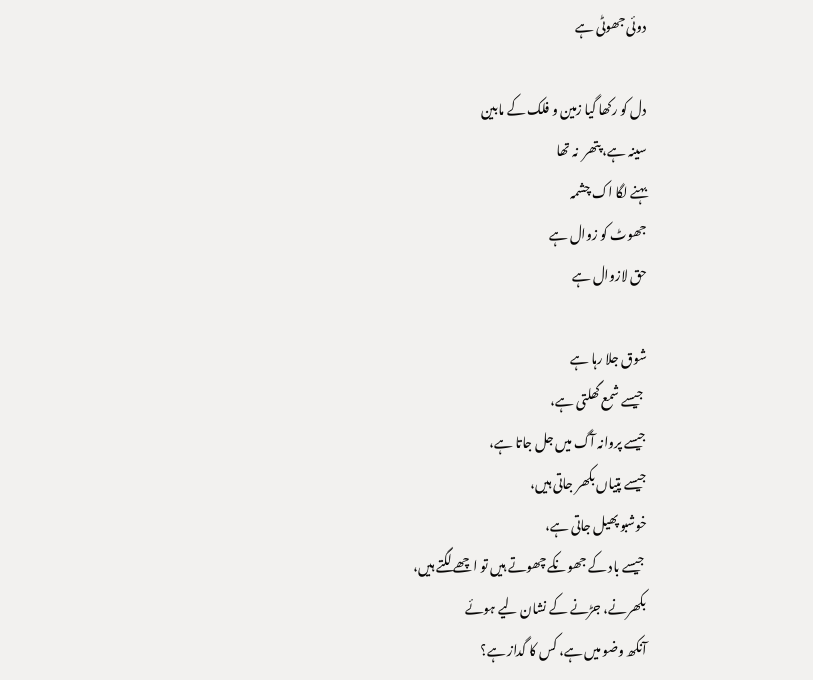دوئی جھوٹی ہے

دل کو رکھا گیا زمین و فلک کے مابین
سینہ ہے، پتھر  نہ تھا
بہنے لگا اک چشمہ
جھوٹ کو زوال ہے
حق لازوال ہے

شوق جلا رہا ہے
 جیسے شمع گھلتی ہے،
جیسے پروانہ آگ میں جل جاتا ہے،
جیسے پتیاں بکھر جاتی ہیں،
خوشبو پھیل جاتی ہے،
 جیسے باد کے جھونکے چھوتے ہیں تو اچھے لگتے ہیں،
بکھرنے، جڑنے کے نشان لیے ہوئے
آنکھ وضو میں ہے، کس کا گداز ہے؟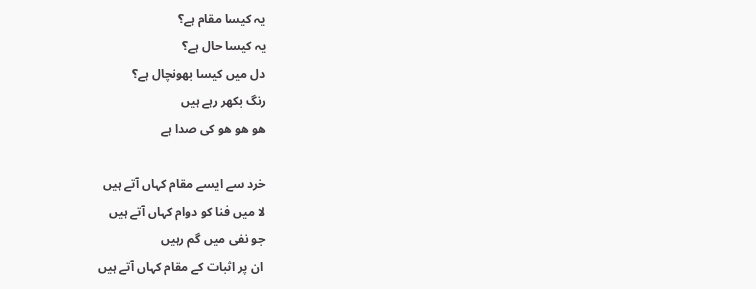یہ کیسا مقام ہے؟
یہ کیسا حال ہے؟
دل میں کیسا بھونچال ہے؟
رنگ بکھر رہے ہیں
ھو ھو ھو کی صدا ہے

خرد سے ایسے مقام کہاں آتے ہیں
لا میں فنا کو دوام کہاں آتے ہیں
جو نفی میں گم رہیں
 ان پر اثبات کے مقام کہاں آتے ہیں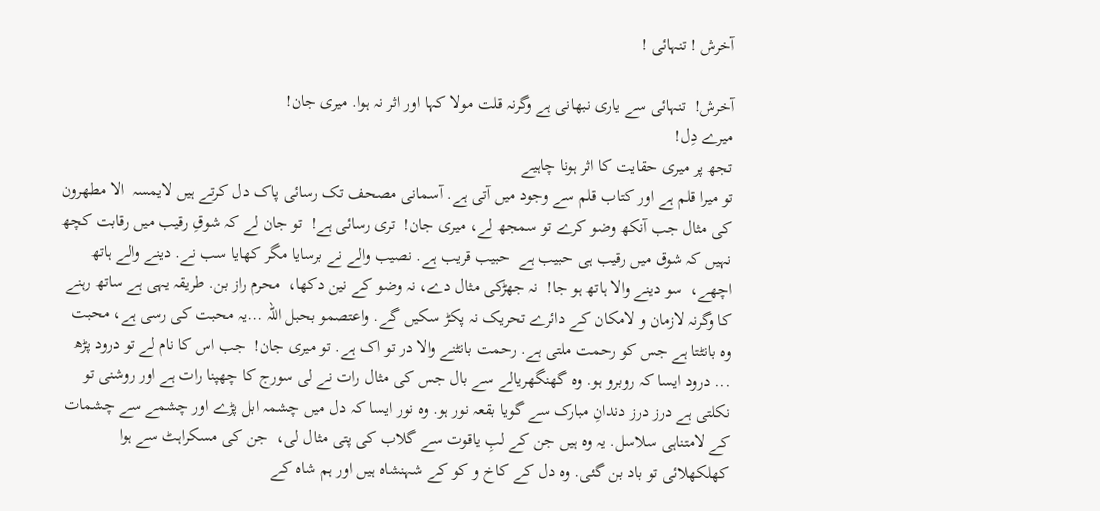آخرش ! تنہائی !

آخرش!  تنہائی سے یاری نبھانی ہے وگرنہ قلت مولا کہا اور اثر نہ ہوا. میری جان!
میرے دِل!
تجھ پر میری حقایت کا اثر ہونا چاہیے
تو میرا قلم ہے اور کتاب قلم سے وجود میں آتی ہے. آسمانی مصحف تک رسائی پاک دل کرتے ہیں لایمسہ  الا مطھرون کی مثال جب آنکھ وضو کرے تو سمجھ لے، میری جان!  تری رسائی ہے!  تو جان لے کہ شوقِ رقیب میں رقابت کچھ نہیں کہ شوق میں رقیب ہی حبیب ہے  حبیب قریب ہے. نصیب والے نے برسایا مگر کھایا سب نے. دینے والے ہاتھ اچھے،  سو دینے والا ہاتھ ہو جا!  نہ جھڑکی مثال دے، نہ وضو کے نین دکھا،  محرم راز بن. طریقہ یہی ہے ساتھ رہنے کا وگرنہ لازمان و لامکان کے دائرے تحریک نہ پکڑ سکیں گے. واعتصمو بحبل اللہ ...یہ محبت کی رسی ہے، محبت وہ بانٹتا ہے جس کو رحمت ملتی ہے. رحمت بانٹنے والا در تو اک ہے. تو میری جان!  جب اس کا نام لے تو درود پڑھ ... درود ایسا کہ روبرو ہو. وہ گھنگھریالے سے بال جس کی مثال رات نے لی سورج کا چھپنا رات ہے اور روشنی تو نکلتی ہے درز درز دندانِ مبارک سے گویا بقعہ نور ہو. وہ نور ایسا کہ دل میں چشمہ ابل پڑے اور چشمے سے چشمات کے لامتناہی سلاسل. یہ وہ ہیں جن کے لبِ یاقوت سے گلاب کی پتی مثال لی،  جن کی مسکراہٹ سے ہوا کھلکھلائی تو باد بن گئی. وہ دل کے کاخ و کو کے شہنشاہ ہیں اور ہم شاہ کے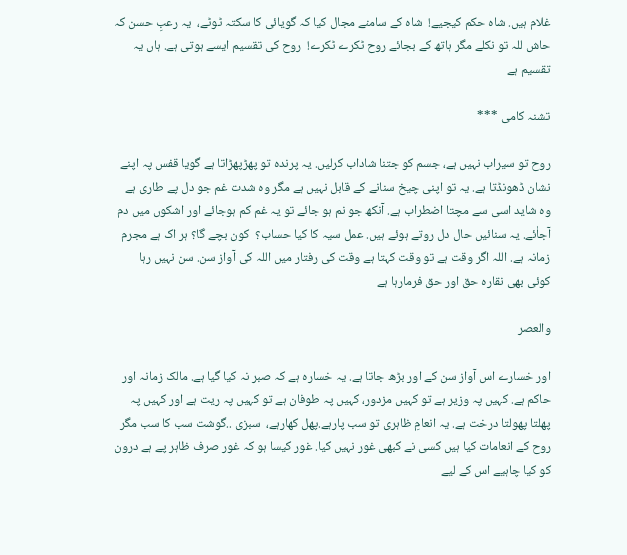غلام ہیں. شاہ حکم کیجیے!  شاہ کے سامنے مجال کیا کہ گویائی کا سکتہ ٹوٹے،  یہ رعبِ حسن کہ حاش للہ تو نکلے مگر ہاتھ کے بجائے روح ٹکرے ٹکرے!  روح کی تقسیم ایسے ہوتی ہے. ہاں یہ تقسیم ہے

تشنہ کامی ***

روح تو سیراب نہیں ہے، جسم کو جتنا شاداب کرلیں. یہ پرندہ تو پھڑپھڑاتا ہے گویا قفس پہ اپنے نشان ڈھونڈتا ہے. یہ تو اپنی چیخ سنانے کے قابل نہیں ہے مگر وہ شدت غم جو دل پے طاری ہے وہ شاید اسی سے مچتا اضطراب ہے. آنکھ جو نم ہو جائے تو یہ غم کم ہوجائے اور اشکوں میں دم آجاٰئے. یہ سنائیں حال دل روتے ہوئے ہیں. عمل سیہ کا کیا حساب؟  کون بچے گا؟ ہر اک ہے مجرم زمانہ ہے. اللہ اگر وقت ہے تو وقت کہتا ہے وقت کی رفتار میں اللہ کی آواز سن. سن نہیں رہا کوئی بھی نقارہ حق اور حق فرمارہا ہے

والعصر

اور خسارے اس آواز سن کے اور بڑھ جاتا ہے. یہ خسارہ ہے کہ صبر نہ کیا گیا ہے. مالک زمانہ اور حاکم ہے. کہیں پہ وزیر ہے تو کہیں مزدور، کہیں پہ طوفان ہے تو کہیں پہ ریت ہے اور کہیں پہ پھلتا پھولتا درخت ہے. یہ انعامِ ظاہری تو سب پارہے.پھل کھارہے،  سبزی ..گوشت سب کا سب مگر روح کے انعامات کیا ہیں کسی نے کبھی غور نہیں کیا. غور کیسا ہو کہ غور صرف ظاہر پے ہے درون کو کیا چاہیے اس کے لیے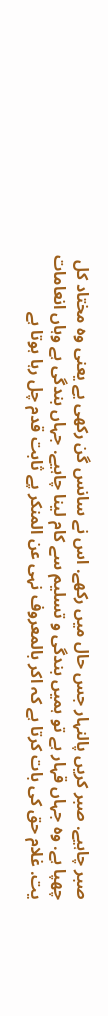صبر چاہیے. صبر کریں پالنہار جس حال میں رکھے. اس نے سانس گن رکھی یے یعنی وہ مختاد کل چھپا ہے. وہ جہاں قہار ہے تو ہمیں بندگی و تسلیم سے کام لینا چاہیے. جہاں بندگی ہے وہاں انعامات یت. غلام حق کی بات کرتا ہے کہ اکر بالمعروف نہی عن المنکر پے ثابت قدم چل رہا ہوتا ہے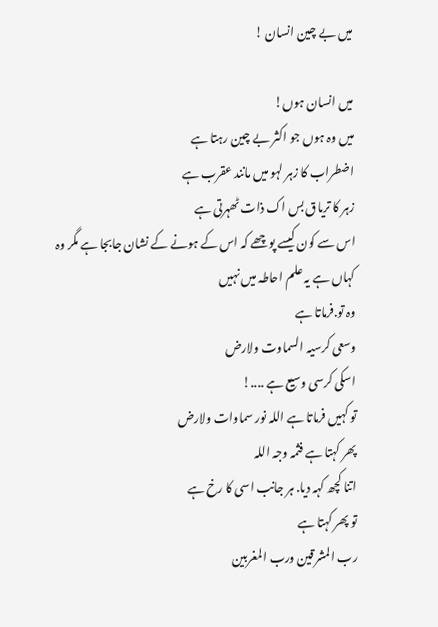میں بے چین انسان !

میں انسان ہوں!
میں وہ ہوں جو اکثر بے چین رہتا ہے
اضطراب کا زہر لہو میں مانند عقرب ہے
زہر کا تریاق بس اک ذات ٹھہرتی ہے
اس سے کون کیسے پوچھے کہ اس کے ہونے کے نشان جابجا ہے مگر وہ کہاں ہے یہ علم احاطہ میں نہیں
وہ تو.فرماتا ہے
وسعی کرسیہ السماوت ولارض
اسکی کرسی وسیع ہے ....!
تو کہیں فرماتا ہے اللہ نور سماوات ولارض
پھر کہتا ہے فثمہ وجہ اللہ
اتنا کچھ کہہ دیا. ہر جانب اسی کا رخ ہے
تو پھر کہتا ہے
رب المشرقین ورب المغربین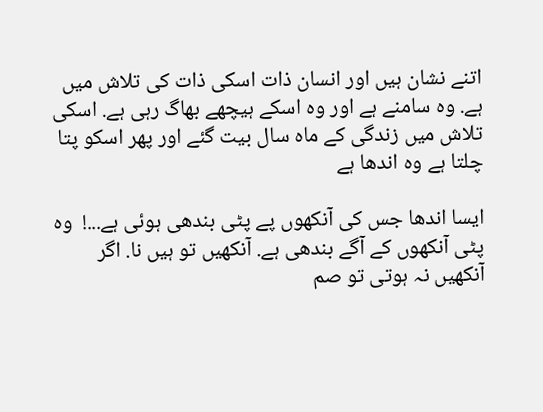اتنے نشان ہیں اور انسان ذات اسکی ذات کی تلاش میں ہے. وہ سامنے ہے اور وہ اسکے ہیچھے بھاگ رہی ہے. اسکی تلاش میں زندگی کے ماہ سال بیت گئے اور پھر اسکو پتا چلتا ہے وہ اندھا ہے

ایسا اندھا جس کی آنکھوں پے پٹی بندھی ہوئی ہے...!  وہ پٹی آنکھوں کے آگے بندھی ہے. آنکھیں تو ہیں نا. اگر آنکھیں نہ ہوتی تو صم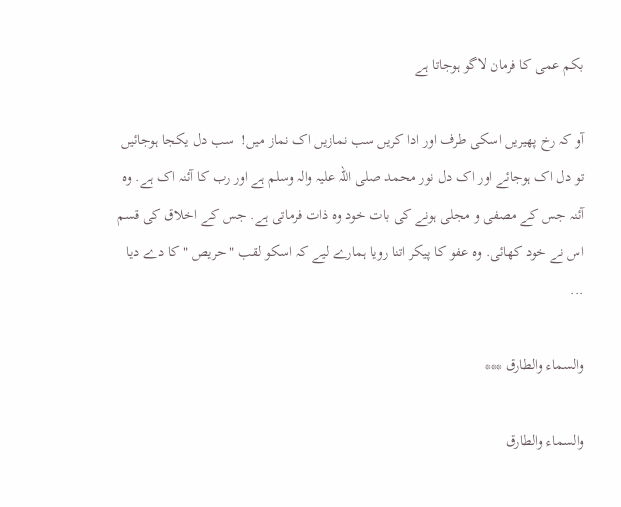بکم عمی کا فرمان لاگو ہوجاتا ہے

آو کہ رخ پھیریں اسکی طرف اور ادا کریں سب نمازیں اک نماز میں!  سب دل یکجا ہوجائیں تو دل اک ہوجائے اور اک دل نور محمد صلی اللہ علیہ والہ وسلم ہے اور رب کا آئنہ اک ہے. وہ آئنہ جس کے مصفی و مجلی ہونے کی بات خود وہ ذات فرماتی ہے. جس کے اخلاق کی قسم اس نے خود کھائی. وہ عفو کا پیکر اتنا رویا ہمارے لیے کہ اسکو لقب "حریص " کا دے دیا ...

والسماء والطارق ***

والسماء والطارق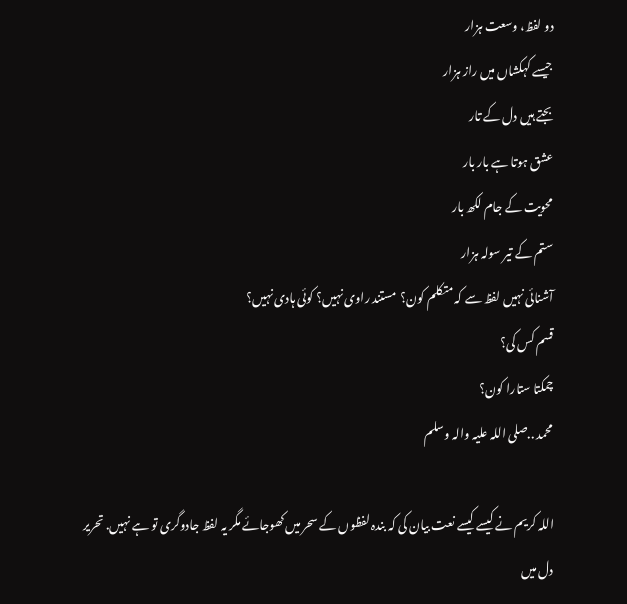دو لفظ، وسعت ہزار
جیسے کہکشاں میں راز ہزار
بجتے ہیں دل کے تار
عشق ہوتا ہے بار بار
محویت کے جام لکھ بار
ستم کے تیر سولہ ہزار
آشنائی نہیں لفظ سے کہ متکلم کون؟  مستند راوی نہیں؟ کوئی ہادی نہیں؟
قسم کس کی؟
چمکتا ستارا کون؟
محمد ..صلی اللہ علیہ والہ وسلم

اللہ کریم نے کیسے کیسے نعت بیان کی کہ بندہ لفظوں کے سحر میں کھوجائے مگر یہ لفظ جادوگری تو ہے نہیں. تحریر دل میں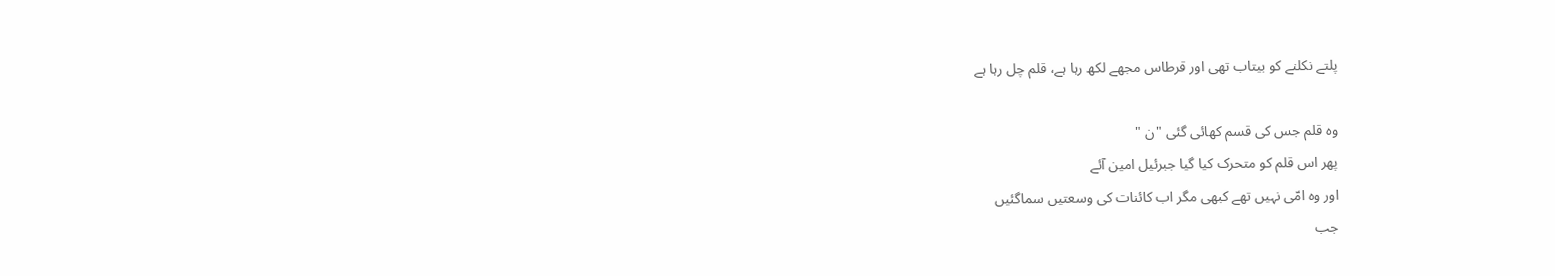پلتے نکلنے کو بیتاب تھی اور قرطاس مجھے لکھ رہا ہے، قلم چل رہا ہے

وہ قلم جس کی قسم کھائی گئی "ن "
پھر اس قلم کو متحرک کیا گیا جبرئیل امین آئے
اور وہ امّی نہیں تھے کبھی مگر اب کائنات کی وسعتیں سماگئیں
جب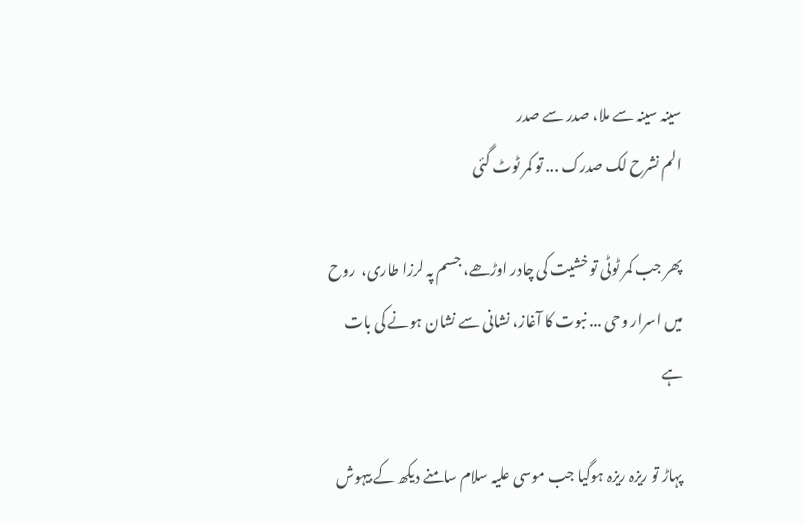سینہ سینہ سے ملا، صدر سے صدر
الم نشرح لک صدرک ... تو کمر ٹوٹ گئی

پھر جب کمر ٹوٹی تو خشیت کی چادر اوڑھے، جسم پہ لرزا طاری،  روح میں اسرار وحی ... نبوت کا آغاز، نشانی سے نشان ہونے کی بات ہے

پہاڑ تو ریزہ ریزہ ہوگیا جب موسی علیہ سلام سامنے دیکھ کے بیہوش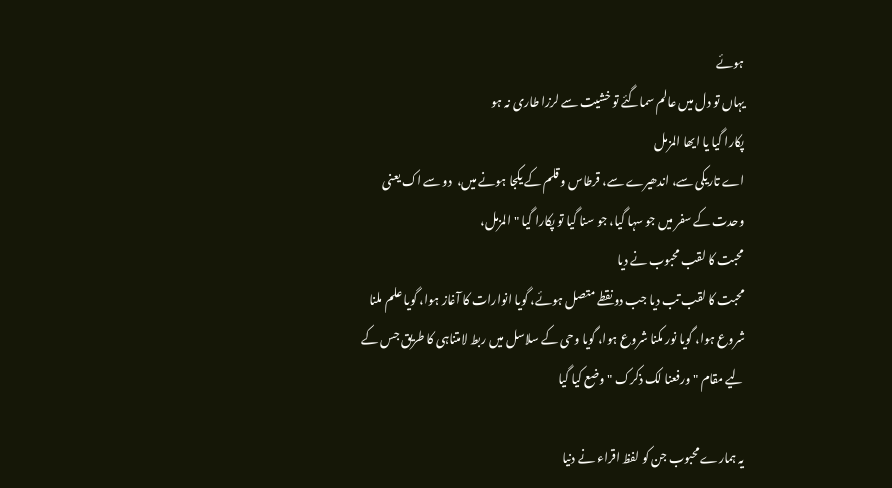ہوئے
یہاں تو دل میں عالم سماگئے تو خشیت سے لرزا طاری نہ ہو
پکارا گیا یا ایھا المزمل
اے تاریکی سے، اندھیرے سے، قرطاس و قلم کے یکجا ہونے میں،  دو سے اک یعنی وحدت کے سفر میں جو سہا گیا، جو سنا گیا تو پکارا گیا "المزمل،
محبت کا لقب محبوب نے دیا
محبت کا لقب تب دیا جب دو نقطے متصل ہوئے، گویا انوارات کا آغاز ہوا، گویا علم ملنا شروع ہوا، گویا نور مکنا شروع ہوا، گویا وحی کے سلاسل میں ربط لامتناہی کا طریق جس کے لیے مقام "ورفعنا لک ذکرک " وضع کیا گیا

یہ ہمارے محبوب جن کو لفظ اقراء نے دنیا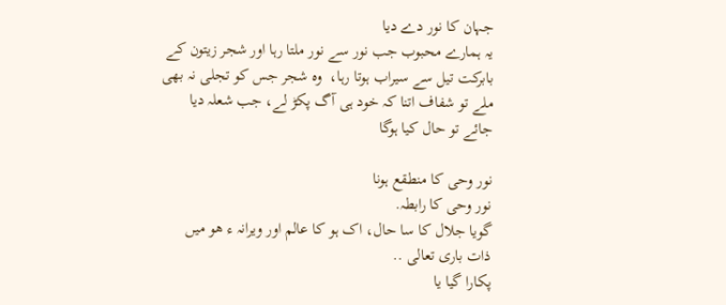جہان کا نور دے دیا
یہ ہمارے محبوب جب نور سے نور ملتا رہا اور شجر زیتون کے بابرکت تیل سے سیراب ہوتا رہا،  وہ شجر جس کو تجلی نہ بھی ملے تو شفاف اتنا کہ خود ہی آگ پکڑ لے، جب شعلہ دیا جائے تو حال کیا ہوگا

نور وحی کا منطقع ہونا
نور وحی کا رابطہ.
گویا جلال کا سا حال، اک ہو کا عالم اور ویرانہ ء ھو میں ذات باری تعالی ..
پکارا گیا یا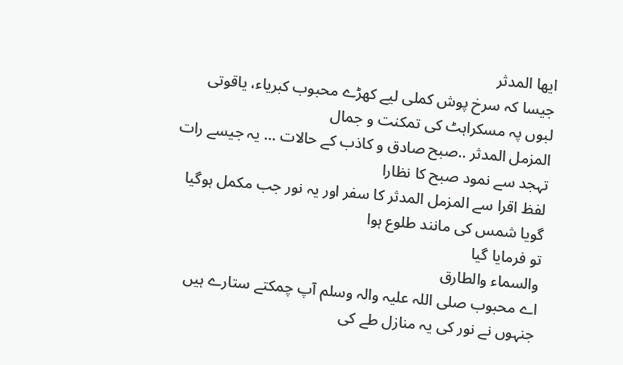ایھا المدثر
جیسا کہ سرخ پوش کملی لیے کھڑے محبوب کبریاء، یاقوتی لبوں پہ مسکراہٹ کی تمکنت و جمال
المزمل المدثر ..صبح صادق و کاذب کے حالات ... یہ جیسے رات تہجد سے نمود صبح کا نظارا
لفظ اقرا سے المزمل المدثر کا سفر اور یہ نور جب مکمل ہوگیا گویا شمس کی مانند طلوع ہوا
تو فرمایا گیا
والسماء والطارق
اے محبوب صلی اللہ علیہ والہ وسلم آپ چمکتے ستارے ہیں جنہوں نے نور کی یہ منازل طے کی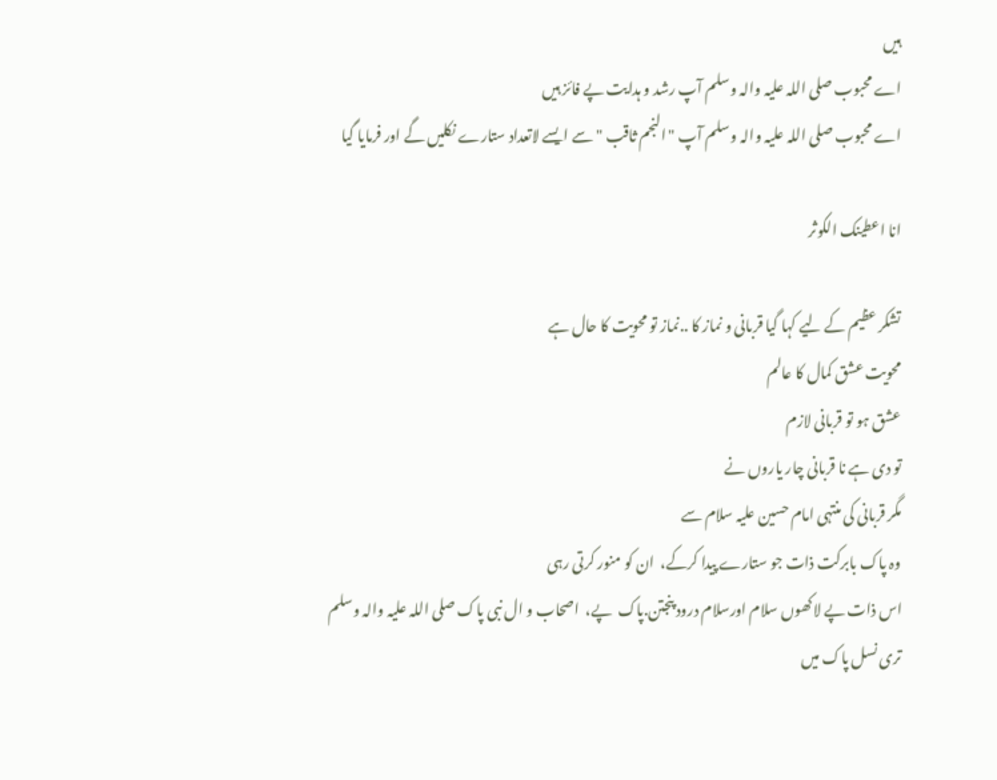ہیں
اے محبوب صلی اللہ علیہ والہ وسلم آپ رشد و ہدایت پے فائز ہیں
اے محبوب صلی اللہ علیہ والہ وسلم آپ "النجم ثاقب " سے ایسے لاتعداد ستارے نکلیں گے اور فرمایا گیا

انا اعطینک الکوثر

تشکر عظیم کے لیے کہا گیا قربانی و نماز کا ..نماز تو محویت کا حال ہے
محویت عشق کمال کا عالم
عشق ہو تو قربانی لازم
تو دی ہے نا قربانی چار یاروں نے
مگر قربانی کی منتہی امام حسین علیہ سلام سے
وہ پاک بابرکت ذات جو ستارے پیدا کرکے،  ان کو منور کرتی رہی
اس ذات پے لاکھوں سلام اورسلام درود پنجتن.پاک  پے،  اصحاب و ال نبی پاک صلی اللہ علیہ والہ وسلم
تری نسل پاک میں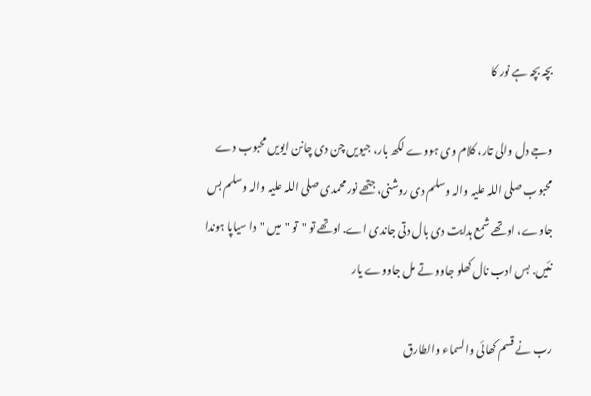بچہ بچہ ہے نور کا

وجے دل والی تار، کلام وی ہووے لکھ بار، جیویں چن دی چانن ایویں محبوب دے محبوب صلی اللہ علیہ والہ وسلم دی روشنی، جتھے نور محمدی صلی اللہ علیہ والہ وسلم بس جاوے، اوتھے شمع ہدایت دی بال دتی جاندی اے. اوتھے تو "تو "میں "دا سیاپا ہوندا نئیں. بس ادب نال کھلو جاوو تے مل جاووے یار

رب نے قسم کھائی والسماء والطارق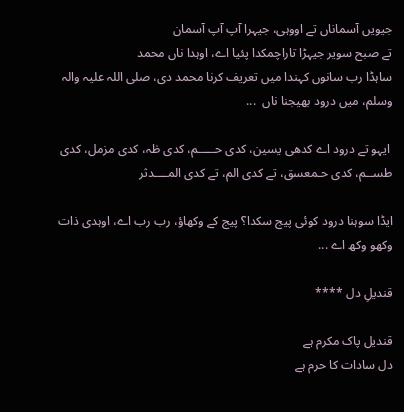جیویں آسماناں تے اووہی، جیہرا آپ آپ آسمان
تے صبح سویر جیہڑا تاراچمکدا پئیا اے، اوہدا ناں محمد
ساہڈا رب سانوں کہندا میں تعریف کرنا محمد دی، صلی اللہ علیہ والہ وسلم، میں درود بھیجنا ناں  ...

 ایہو تے درود اے کدھی یسین، کدی حـــــم، کدی طٰہ، کدی مزمل، کدی طســم، کدی حـمعسق، تے کدی الم، تے کدی المــــدثر

ایڈا سوہنا درود کوئی پیج سکدا؟ پیج کے وکھاؤ، رب رب اے، اوہدی ذات وکھو وکھ اے ...

قندیلِ دل ****

قندیل پاک مکرم ہے
دل سادات کا حرم ہے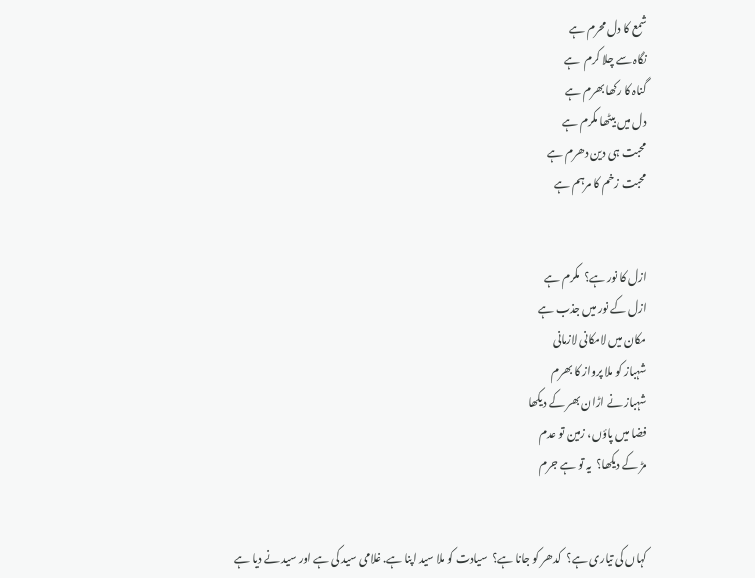شمع کا دل محرم ہے
نگاہ سے چلا کرم  ہے
گناہ کا رکھا بھرم ہے
دل میں بیٹھا مکرم ہے
محبت ہی دین دھرم ہے
محبت زخم کا مرہم ہے


ازل کا نور ہے؟  مکرم ہے
ازل کے نور میں جذب ہے
مکان میں لامکانی لازمانی
شہباز کو ملا پرواز کا بھرم
شہباز نے اڑان بھر کے دیکھا
فضا میں پاؤں، زمین تو عدم
مڑ کے دیکھا؟  یہ تو ہے جرم


کہاں کی تیاری ہے؟  کدھر کو جانا ہے؟  سیادت کو ملا سید اپنا ہے. غلامی سید کی ہے اور سید نے دیا ہے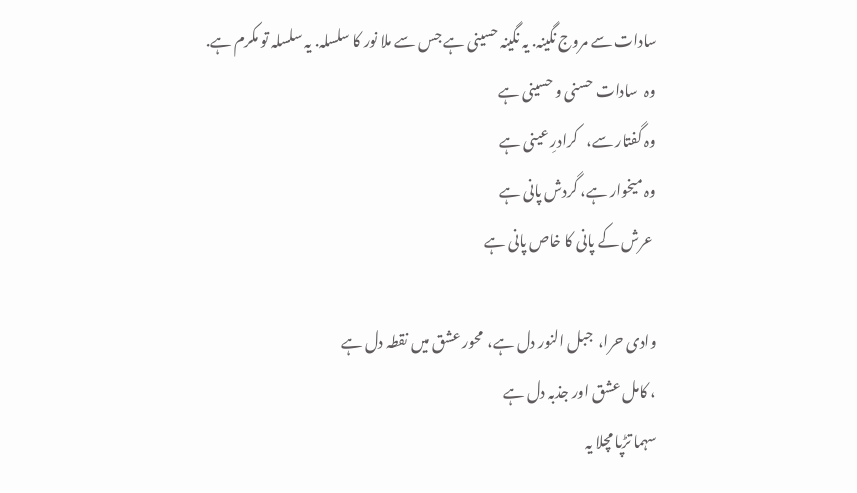سادات سے مروج نگینہ. یہ نگینہ حسینی ہے جس سے ملا نور کا سلسلہ. یہ سلسلہ تو مکرم ہے.
وہ  سادات حسنی و حسینی ہے
وہ گفتار سے،   کرادرِ عینی ہے
وہ میخوار ہے، گردش پانی ہے
 عرش کے پانی کا خاص پانی ہے

وادی حرا،  جبل النور دل ہے،  محور عشق میں نقطہ دل ہے
، کامل عشق اور جذبہ دل ہے
سہما تڑپا مچلا یہ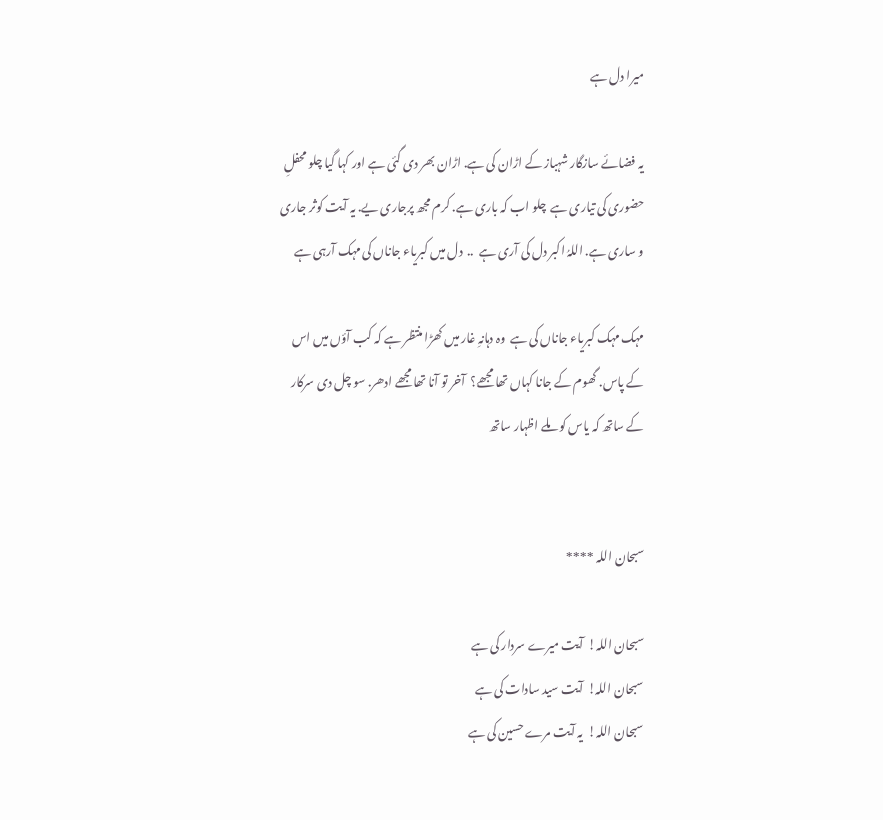میرا دل ہے

یہ فضائے سازگار شہباز کے اڑان کی ہے. اڑان بھر دی گئی ہے اور کہا گیا چلو محفلِ حضوری کی تیاری ہے  چلو اب کہ باری ہے. کرم مجھ پرجاری یے. یہ آیت کوثر جاری و ساری ہے. اللہُ اکبر دل کی آری ہے  ..  دل میں کبریاء جاناں کی مہک آرہی ہے

مہک مہک کبریاء جاناں کی ہے  وہ دہانہِ غار میں کھڑا منتظر ہے کہ کب آؤں میں اس کے پاس. گھوم کے جانا کہاں تھا مجھے؟  آخر تو آنا تھا مجھے ادھر. سو چل دی سرکار کے ساتھ کہ یاس کو ملے اظہار ساتھ


سبحان اللہ ****

سبحان اللہ!  آیت میرے سردار کی ہے
سبحان اللہ!  آیت سید سادات کی ہے
سبحان اللہ!  یہ آیت مرے حسین کی ہے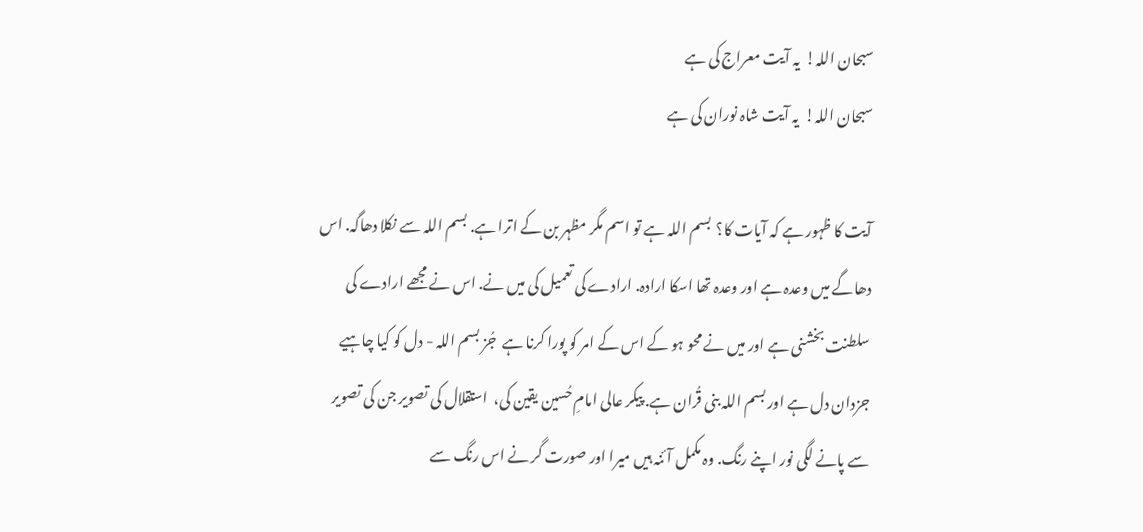سبحان اللہ!  یہ آیت معراج کی ہے
سبحان اللہ!  یہ آیت شاہ نوران کی ہے

آیت کا ظہور ہے کہ آیات کا؟  بسم اللہ ہے تو اسم مگر مظہر بن کے اترا ہے. بسم اللہ سے نکلا دھاگہ. اس دھاگے میں وعدہ ہے اور وعدہ تھا اسکا ارادہ. ارادے کی تعمیل کی میں نے. اس نے مجھے ارادے کی سلطنت بخشنی ہے اور میں نے محو ہو کے اس کے امر کو پورا کرنا ہے  جُز بسم اللہ - دل کو کیا چاہیے  جزدان دل ہے اور بسم اللہ بنی قُران ہے. پیکر عالی امامِ حُسین یقین کی،  استقلال کی تصویر جن کی تصویر سے پانے لگی نور اپنے رنگ. وہ مکمل آئنہ ہیں میرا اور صورت گر نے اس رنگ سے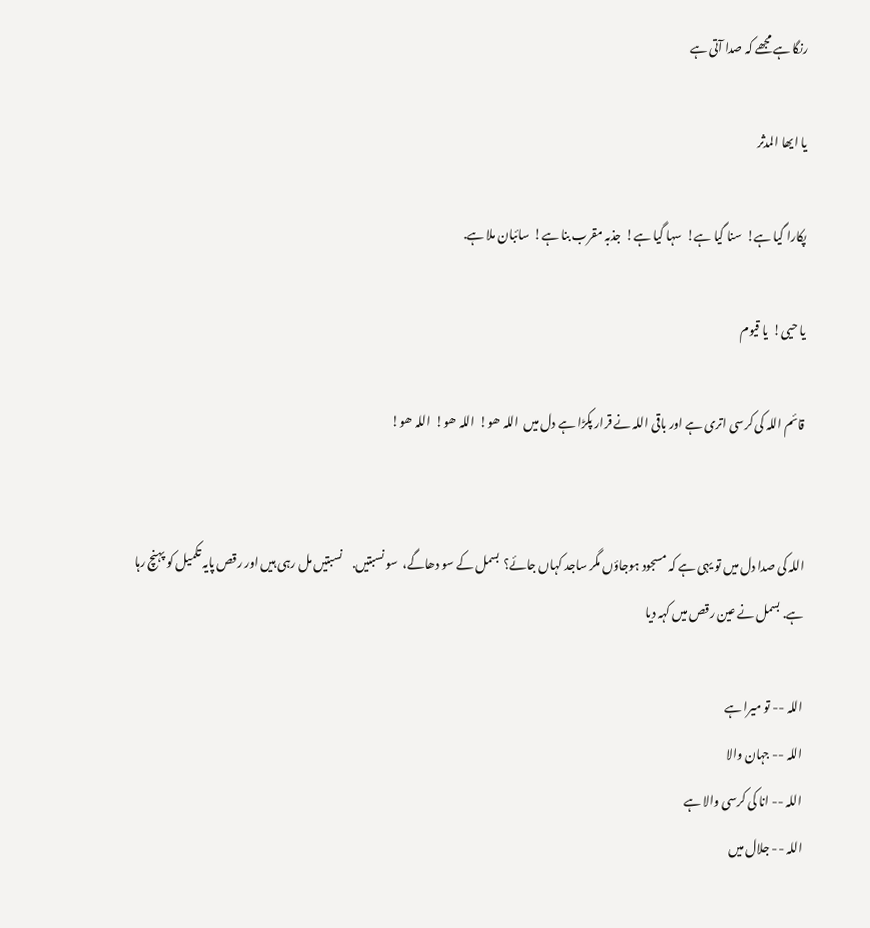رنگا ہے مجھے کہ صدا آتی ہے

یا ایھا المدثر

پکارا گیا ہے!  سنا گیا ہے!  سہا گیا ہے!  جذبہ مقرب بنا ہے!  سائبان ملا ہے.

یا حیی!  یا قیوم

قائم اللہ کی کرسی اتری ہے اور باقی اللہ نے قرار پکڑا ہے دل میں  اللہ ھو!  اللہ ھو!  اللہ ھو!


اللہ کی صدا دل میں تو یہی ہے کہ مسجود ہوجاؤں مگر ساجد کہاں جائے؟  بسمل کے سو دھاگے،  سو نسبتیں.    نسبتیں مل رہی ہیں اور رقص پایہ تکمیل کو پہنچ رہا ہے. بسمل نے عین رقص میں کہہ دیا

اللہ -- تو میرا ہے
اللہ -- جہان والا
اللہ -- انا کی کرسی والا ہے
اللہ -- جلال میں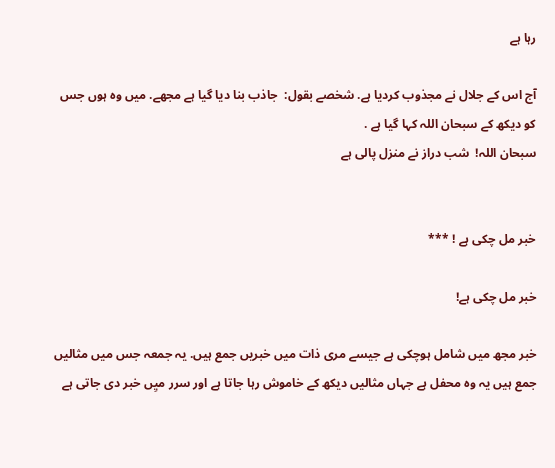رہا ہے

آج اس کے جلال نے مجذوب کردیا ہے. شخصے بقول:  جاذب بنا دیا گیا ہے مجھے. میں وہ ہوں جس کو دیکھ کے سبحان اللہ کہا گیا ہے .
سبحان اللہ!  شب دراز نے منزل پالی ہے


خبر مل چکی ہے ! ***

خبر مل چکی ہے!

خبر مجھ میں شامل ہوچکی ہے جیسے مری ذات میں خبریں جمع ہیں. یہ جمعہ جس میں مثالیں جمع ہیں یہ وہ محفل ہے جہاں مثالیں دیکھ کے خاموش رہا جاتا ہے اور سرر میِں خبر دی جاتی ہے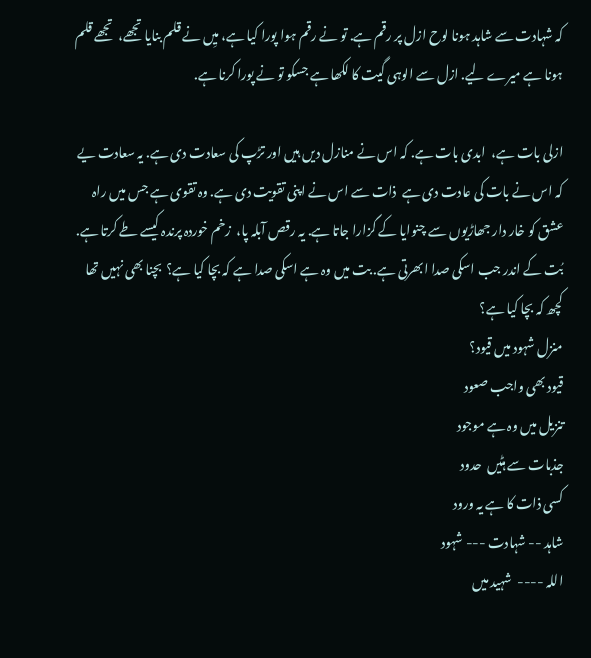کہ شہادت سے شاہد ہونا لوح ازل پر رقم ہے. تو نے رقم ہوا پورا کیا ہے، میِں نے قلم بنایا تجھے،  تجھے قلم ہونا ہے میرے لیے. ازل سے الوہی گیت کا لکھا ہے جسکو تو نے پورا کرنا ہے.

ازلی بات ہے،  ابدی بات ہے. کہ اس نے منازل دیں ہیں اور تڑپ کی سعادت دی ہے. یہ سعادت یے کہ اس نے بات کی عادت دی ہے  ذات سے اس نے اپنی تقویت دی ہے. وہ تقوی ہے جس میں راہ عشق کو خار دار جھاڑیوں سے چنوایا کے گزارا جاتا ہے. یہ رقص آبلہ پا،  زخم خوردہ پرندہ کیسے طے کرتا ہے. بُت کے اندر جب اسکی صدا ابھرتی ہے. بت میں وہ ہے اسکی صدا ہے کہ بچا کیا ہے؟  بچنا بھی نہیں تھا کچھ کہ بچا کیا ہے؟
منزل شہود میں قیود؟
قیود بھی واجب صعود
تنزیل میں وہ ہے موجود
جذبات سے ہٹیں  حدود
کسی ذات کا ہے یہ ورود
شاہد -- شہادت --- شہود
اللہ ----  شہید میں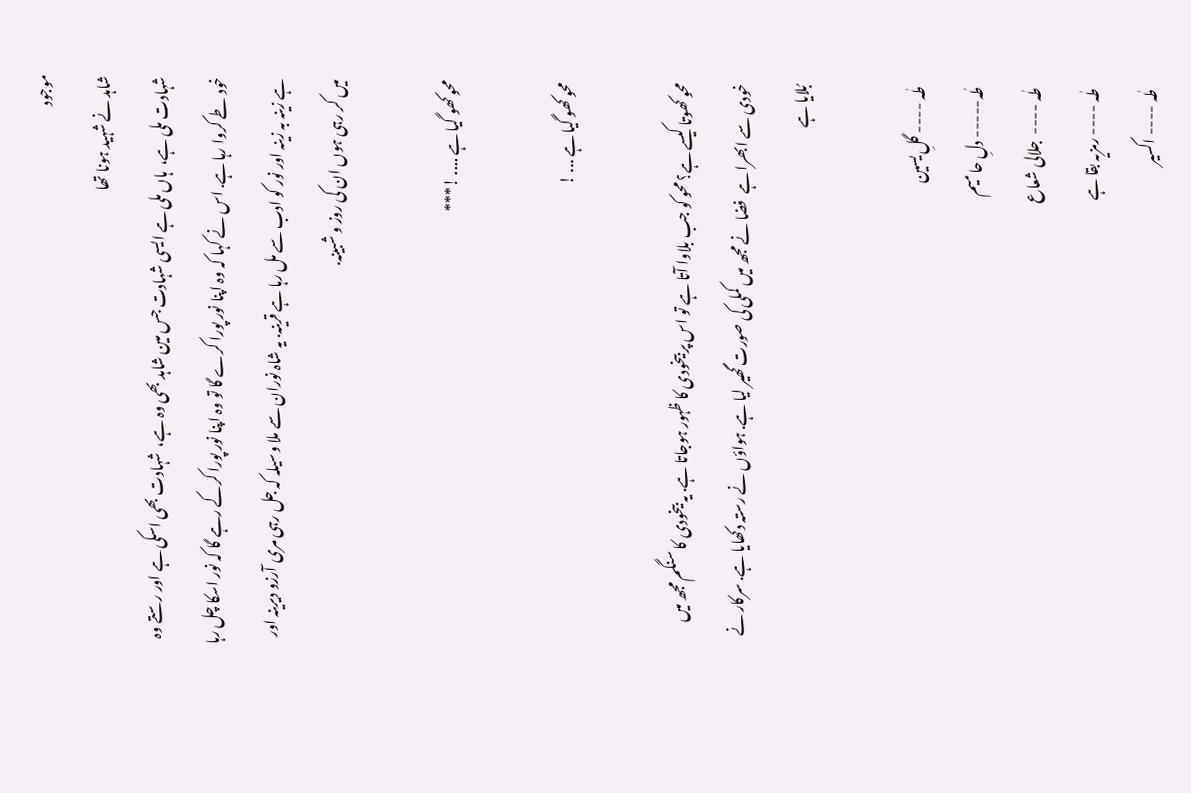موجود
شاہد نے شہید ہونا تھا
شہادت ملی ہے،  ہاں ملی ہے ایسی شہادت جس مین شاہد بھی وہ ہے،  شہادت بھی اسکی ہے اور رستے وہ خود طے کروا رہا ہے. اس نے کہا کہ وہ اپنا نور پورا کرے گا تو وہ اپنا نور پورا کرکے رہے گا کہ نور اسکا چل رہا ہے زینہ بہ زینہ اور نور کو ادب سے مل رہا ہے قرینہ. یہ شاہ نوران سے ملا وسیلہ کہ جل رہی مری آرزو دیرینہ اور میں کر رہی ہوں ان کی روز و شبینہ.

محو کھو گیا ہے .... !***

محو کھو گیا ہے ... !

محو کھوتا کیسے ہے؟ محو کو جب بلاوا آتا ہے تو اس پر بیخودی کا ظہور ہوجاتا ہے. یہ بیخودی کا سنگم مجھ میں خودی سے ابھرا ہے  فضا نے مجھ میں کملی کی صورت گھیر لیا ہے. ہواؤں نے رستہ دکھایا ہے. سرکار نے بُلایا ہے

طٰہ ---- گلِ یسین
طٰہ----- دلِ حا میم
طٰہ ----  جلالی شعاع
طٰہ ---- رمزیہ بقا ہے
طٰہ ---- اکسیر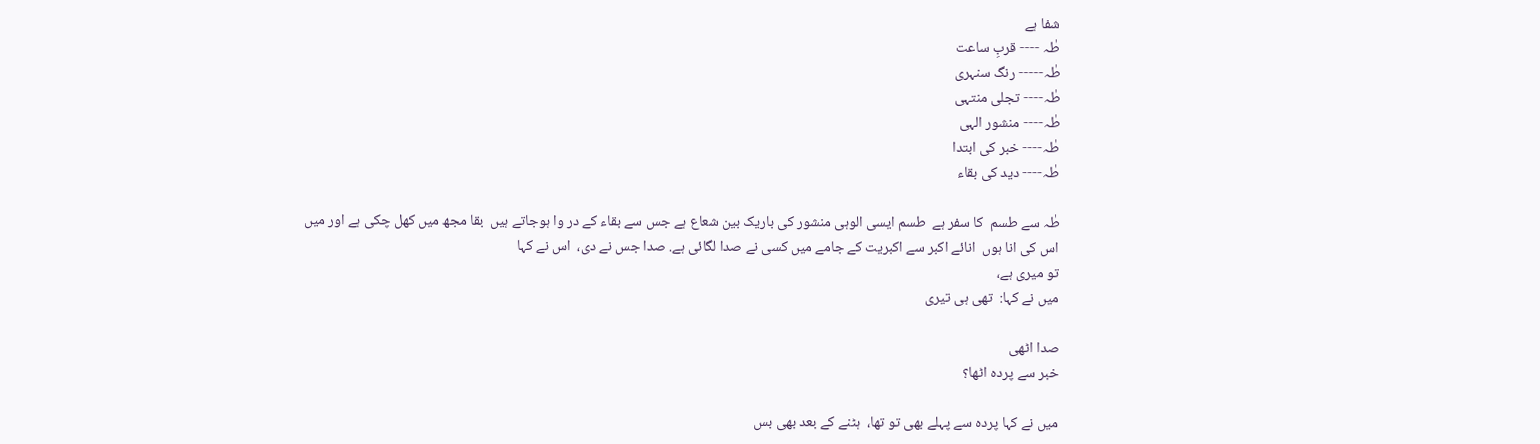شفا ہے
طٰہ ---- قربِ ساعت
طٰہ----- رنگ سنہری
طٰہ---- تجلی منتہی
طٰہ---- منشور الہی
طٰہ---- خبر کی ابتدا
طٰہ---- دید کی بقاء

طٰہ سے طسم  کا سفر ہے  طسم ایسی الوہی منشور کی باریک بین شعاع ہے جس سے بقاء کے در وا ہوجاتے ہیں  بقا مجھ میں کھل چکی ہے اور میں اس کی انا ہوں  انائے اکبر سے اکبریت کے جامے میں کسی نے صدا لگائی ہے. صدا جس نے دی،  اس نے کہا
تو میری ہے،
میں نے کہا:  تھی ہی تیری

صدا اٹھی
خبر سے پردہ اٹھا؟

میں نے کہا پردہ سے پہلے بھی تو تھا،  ہٹنے کے بعد بھی بس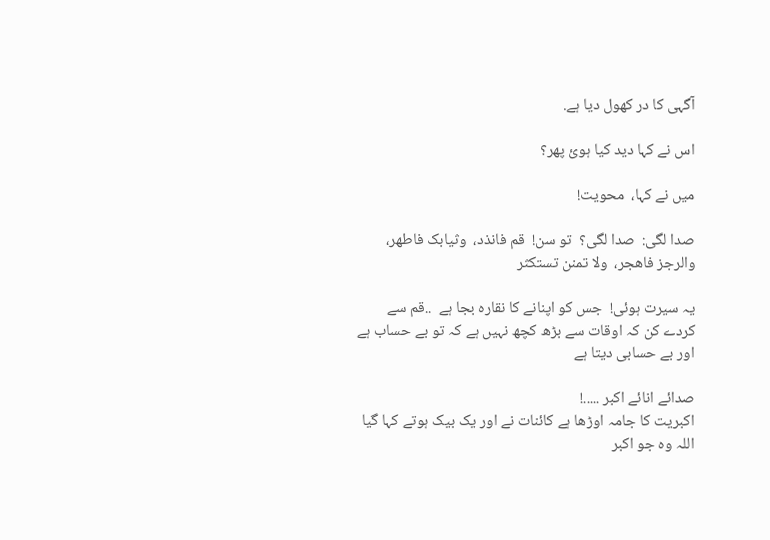آگہی کا در کھول دیا ہے.

اس نے کہا دید کیا ہوئ پھر؟

میں نے کہا،  محویت!

صدا لگی:  صدا لگی؟  تو سن!  قم فانذد،  وثیابک فاطھر،  والرجز فاھجر،  ولا تمنن تستکثر

یہ سیرت ہوئی!  جس کو اپنانے کا نقارہ بجا ہے  ..قم سے کردے کن کہ اوقات سے بڑھ کچھ نہیں ہے کہ تو بے حساب ہے اور بے حسابی دیتا ہے

صدائے انائے اکبر .....!
اکبریت کا جامہ اوڑھا ہے کائنات نے اور یک بیک ہوتے کہا گیا
اللہ وہ جو اکبر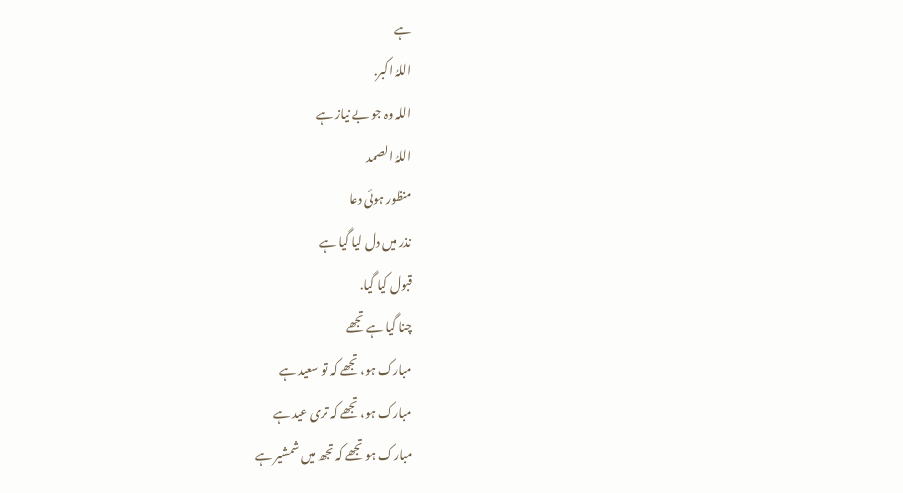ہے
اللہُ اکبر.
اللہ وہ جو بے نیاز ہے
اللہُ الصمد
منظور ہوئی دعا
نذر میں دل لیا گیا ہے
قبول کیا گیا.
چنا گیا ہے تجھے
مبارک ہو، تجھے کہ تو سعید ہے
مبارک ہو، تجھے کہ تری عید ہے
مبارک ہو تجھے کہ تجھ میں شمشیر ہے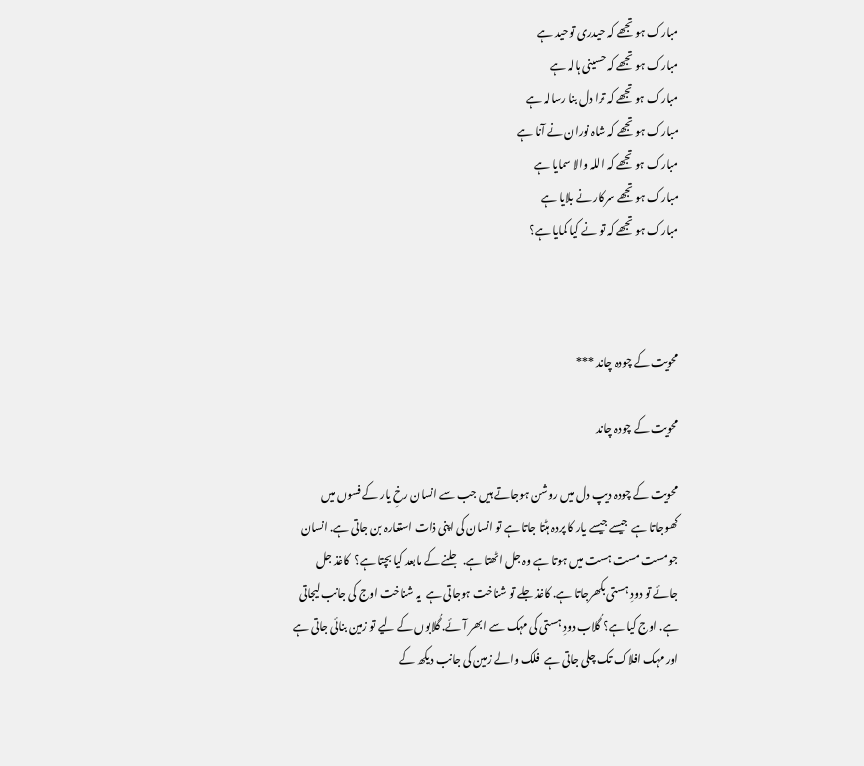مبارک ہو تجھے کہ حیدری توحید ہے
مبارک ہو تجھے کہ حسینی ہالہ ہے
مبارک ہو تجھے کہ ترا دل بنا رسالہ ہے
مبارک ہو تجھے کہ شاہ نوران نے آنا ہے
مبارک ہو تجھے کہ اللہ والا سمایا ہے
مبارک ہو تجھے سرکار نے بلایا ہے
مبارک ہو تجھے کہ تو نے کیا کمایا ہے؟



محویت کے چودہ چاند ***

محویت کے چودہ چاند

محویت کے چودہ دیپ دل میں روشن ہوجاتے ہیں جب سے انسان رخِ یار کے فسوں میں کھوجاتا ہے  جیسے جیسے یار کا پردہ ہٹتا جاتا ہے تو انسان کی اپنی ذات استعارہ بن جاتی ہے. انسان جو مست مست ہست میں ہوتا ہے وہ جل اٹھتا ہے. جلنے کے مابعد کیا بچتا ہے؟  کاغذ جل جائے تو دودِ ہستی بکھرجاتا ہے. کاغذ جلے تو شناخت ہوجاتی ہے  یہ شناخت اوج کی جانب لیجاتی ہے. اوج کیا ہے؟ گُلاب دودِ ہستی کی مہک سے ابھر آئے. گُلابوں کے لیے تو زمین بنائی جاتی ہے اور مہک افلاک تک چلی جاتی ہے  فلک والے زمین کی جانب دیکھ کے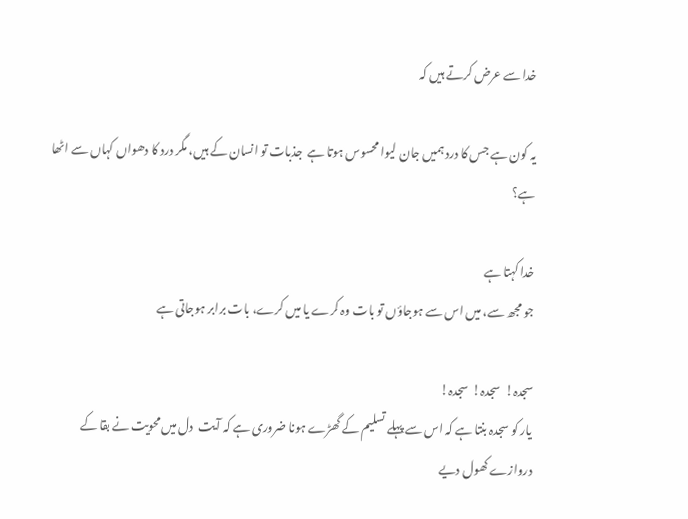خدا سے عرض کرتے ہیں کہ

یہ کون ہے جس کا درد ہمیں جان لیوا محسوس ہوتا ہے  جذبات تو انسان کے ہیں، مگر درد کا دھواں کہاں سے اٹھا ہے؟

خدا کہتا ہے
جو مجھ سے، میں اس سے ہوجاؤں تو بات وہ کرے یا میں کرے، بات برابر ہوجاتی ہے

سجدہ!  سجدہ!  سجدہ!
یار کو سجدہ بنتا ہے کہ اس سے پہلے تسلیم کے گھڑے ہونا ضروری ہے کہ آیت  دل میں محویت نے بقا کے دروازے کھول دیے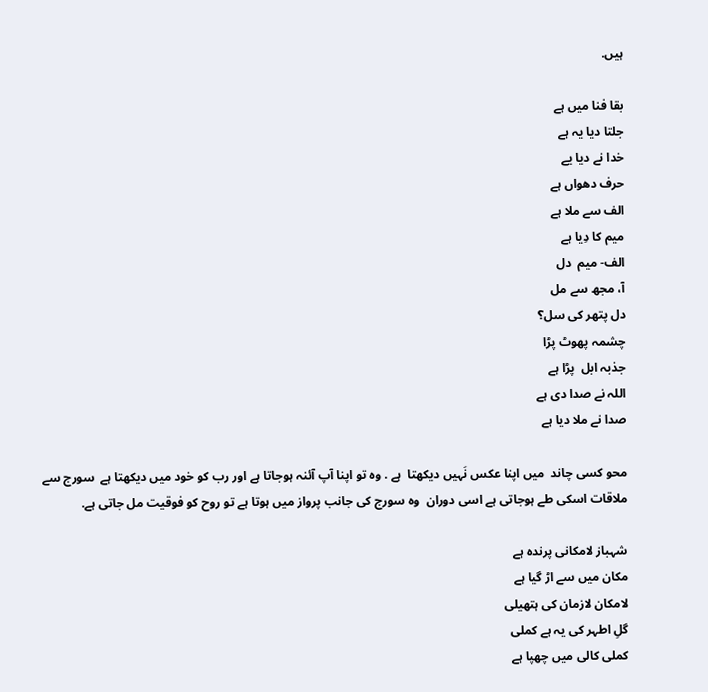ہیں.

بقا فنا میں ہے
جلتا دیا یہ ہے
خدا نے دیا یے
حرف دھواں ہے
الف سے ملا ہے
میم کا دِیا ہے
الف- میم  دل
آ، مجھ سے مل
دل پتھر کی سل؟
چشمہ پھوٹ پڑا
جذبہ ابل  پڑا ہے
اللہ نے صدا دی ہے
صدا نے ملا دیا ہے

محو کسی چاند  میں اپنا عکس نَہیں دیکھتا  ہے . وہ تو اپنا آپ آئنہ ہوجاتا ہے اور رب کو خود میں دیکھتا ہے  سورج سے ملاقات اسکی طے ہوجاتی ہے اسی دوران  وہ سورج کی جانب پرواز میں ہوتا ہے تو روح کو فوقیت مل جاتی ہے.

شہباز لامکانی پرندہ ہے
مکان میں سے اڑ گیا ہے
لامکان لازمان کی ہتھیلی
گلِ اطہر کی یہ ہے کملی
کملی کالی میں چھپا ہے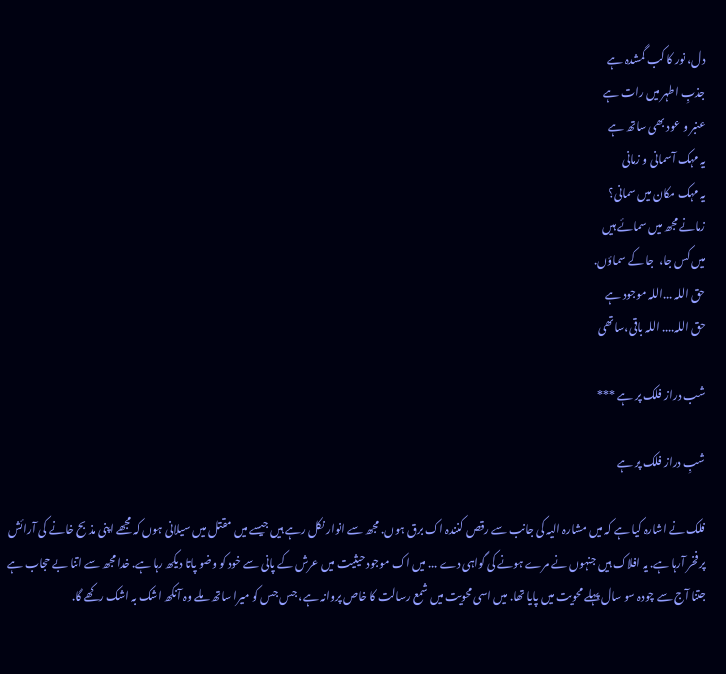دل، نور کا کب گمشدہ ہے
جذبِ اطہر میں رات ہے
عنبر و عود بھی ساتھ ہے
یہ مہک آسمانی و زمانی
یہ مہک مکان میں سمانی؟
زمانے مجھ میں سمائے ہیں
میں کس جا،  جا کے سماؤں.
حق اللہ ...اللہ موجود ہے
حق اللہ.... اللہ باقی،ساتھی

شب دراز فلک پر ہے ***

شبِ دراز فلک پر ہے

فلک نے اشارہ کیا ہے کہ میں مشارہ الیہ کی جانب سے رقص کنندہ اک برق ہوں. مجھ سے انوار نکل رہے ہیں جیسے میں مقتل میں سیلانی ہوں کہ مجھے اپنی مذبح خانے کی آرائش پر فخر آرہا ہے. یہ افلاک ہیں جنہوں نے مرے ہونے کی گواہی دے ... میں اک موجود حیثیت میں عرش کے پانی سے خود کو وضو پاتا دیکھ رہا ہے. خدا مجھ سے اتنا بے حجاب ہے جتنا آج سے چودہ سو سال پہلے محویت میں پایا تھا. میں اسی محویت میں شمع رسالت کا خاص پروانہ ہے، جس جس کو میرا ساتھ ملے وہ آنکھ اشک بہ اشک رکھے گا.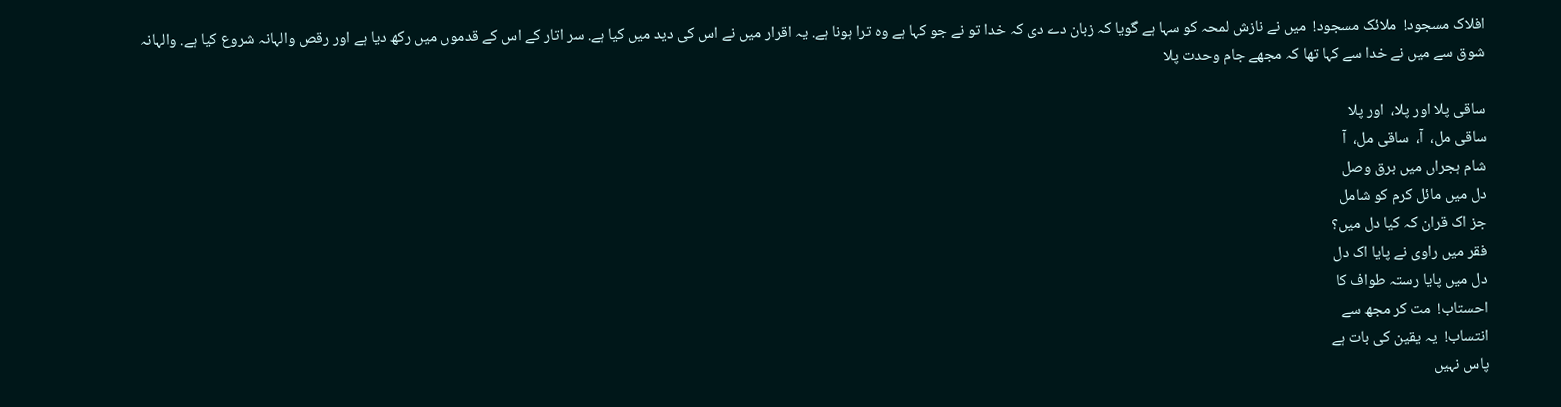افلاک مسجود!  ملائک مسجود!  میں نے نازش لمحہ کو سہا ہے گویا کہ زبان دے دی کہ خدا تو نے جو کہا ہے وہ ترا ہونا ہے. یہ اقرار میں نے اس کی دید میں کیا ہے. سر اتار کے اس کے قدموں میں رکھ دیا ہے اور رقص والہانہ شروع کیا ہے. والہانہ شوق سے میں نے خدا سے کہا تھا کہ مجھے جام وحدت پلا

ساقی پلا اور پلا،  اور پلا
ساقی مل،  آ،  ساقی مل،  آ
شام ہجراں میں برق وصل
دل میں مائل کرم کو شامل
جز اک قران کہ کیا دل میں؟
فقر میں راوی نے پایا اک دل
دل میں پایا رستہ طواف کا
احستاب!  مت کر مجھ سے
انتساب!  یہ یقین کی بات ہے
پاس نہیں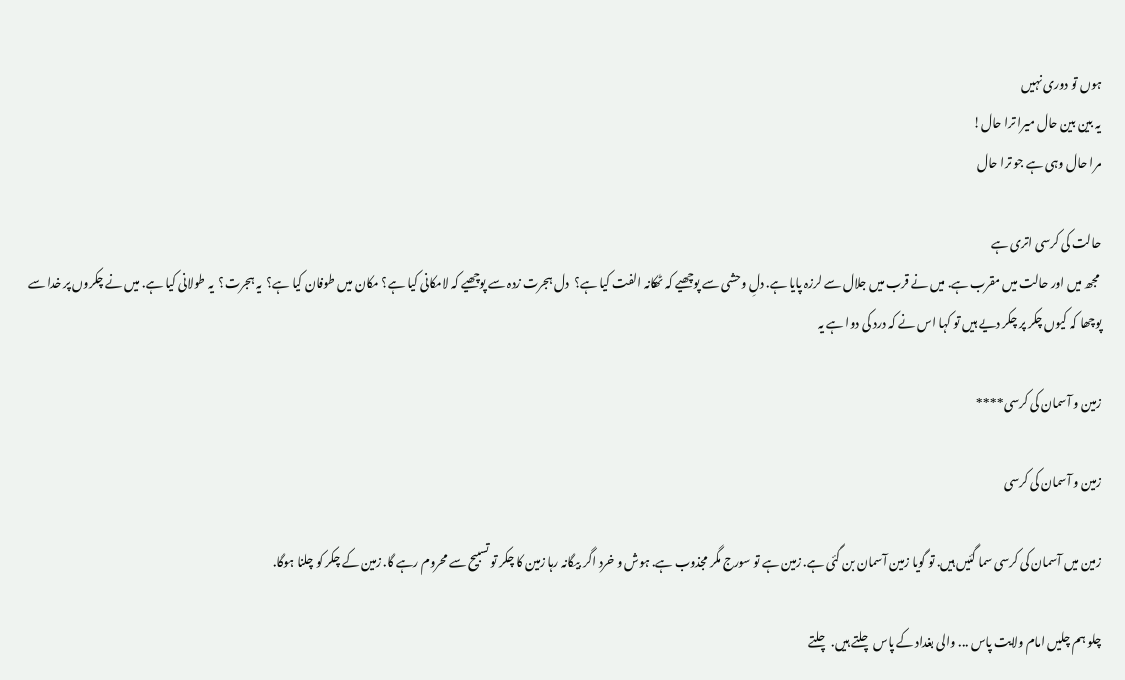ہوں تو دوری نہیں
یہ بین بین حال میرا ترا حال!
مرا حال وہی ہے جو ترا حال

حالت کی کرسی اتری ہے
 مجھ میں اور حالت میں مقرب ہے. میں نے قرب میں جلال سے لرزہ پایا ہے. دلِ وحشی سے پوچھیے کہ ٹھکانہ الفت کیا ہے؟  دل ہجرت زدہ سے پوچھیے کہ لامکانی کیا ہے؟ مکان میں طوفان کیا ہے؟  یہ ہجرت؟  یہ طولانی کیا ہے. میں نے چکروں پر خدا سے پوچھا کہ کیوں چکر پر چکر دیے ہیں تو کہا اس نے کہ درد کی دوا ہے یہ

زمین و آسمان کی کرسی****

زمین و آسمان کی کرسی

زمین میں آسمان کی کرسی سما گئیں ہیں. تو گویا زمین آسمان بن گئی ہے. زمین ہے تو سورج مگر مجذوب ہے. ہوش و خرد اگر بیگانہ رہا زمین کا چکر تو تسبیح سے محروم رہے گا. زمین کے چکر کو چلنا ہوگا.

چلو ہم چلیں امام ولایت پاس ... والی بغداد کے پاس چلتے ہیں. چلتے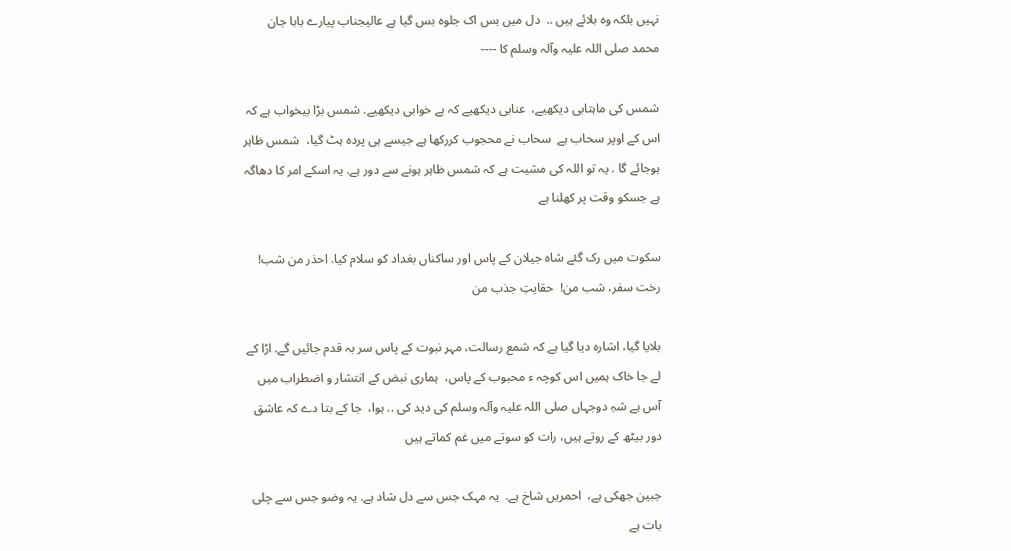نہیں بلکہ وہ بلائے ہیں ..  دل میں بس اک جلوہ بس گیا ہے عالیجناب پیارے بابا جان محمد صلی اللہ علیہ وآلہ وسلم کا ----

شمس کی ماہتابی دیکھیے،  عنابی دیکھیے کہ بے خوابی دیکھیے. شمس بڑا بیخواب ہے کہ اس کے اوپر سحاب ہے  سحاب نے محجوب کررکھا ہے جیسے ہی پردہ ہٹ گیا،  شمس ظاہر ہوجائے گا . یہ تو اللہ کی مشیت ہے کہ شمس ظاہر ہونے سے دور ہے. یہ اسکے امر کا دھاگہ ہے جسکو وقت پر کھلنا ہے

سکوت میں رک گئے شاہ جیلان کے پاس اور ساکناں بغداد کو سلام کیا. احذر من شب!  رخت سفر، شب من!  حقایتِ جذب من

بلایا گیا، اشارہ دیا گیا ہے کہ شمع رسالت، مہر نبوت کے پاس سر بہ قدم جائیں گے. اڑا کے لے جا خاک ہمیں اس کوچہ ء محبوب کے پاس،  ہماری نبض کے انتشار و اضطراب میں آس ہے شہِ دوجہاں صلی اللہ علیہ وآلہ وسلم کی دید کی .. ہوا،  جا کے بتا دے کہ عاشق دور بیٹھ کے روتے ہیں، رات کو سوتے میں غم کماتے ہیں

جبین جھکی ہے،  احمریں شاخ ہے.  یہ مہک جس سے دل شاد ہے. یہ وضو جس سے چلی بات ہے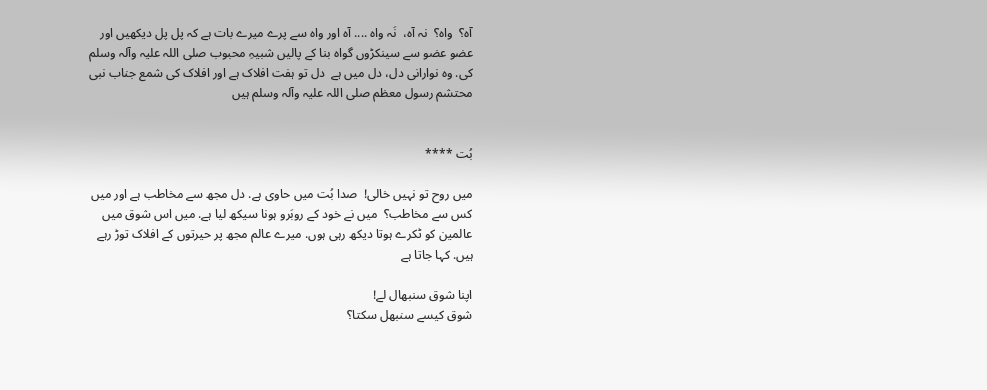آہ؟  واہ؟  نہ آہ،  نَہ واہ .... آہ اور واہ سے پرے میرے بات ہے کہ پل پل دیکھیں اور عضو عضو سے سینکڑوں گواہ بنا کے پالیں شبیہِ محبوب صلی اللہ علیہ وآلہ وسلم کی. وہ نوارانی دل، دل میں ہے  دل تو ہفت افلاک ہے اور افلاک کی شمع جناب نبی محتشم رسول معظم صلی اللہ علیہ وآلہ وسلم ہیں


بُت ****

میں روح تو نہیں خالی!  صدا بُت میں حاوی ہے. دل مجھ سے مخاطب ہے اور میں کس سے مخاطب؟  میں نے خود کے روبَرو ہونا سیکھ لیا ہے. میں اس شوق میں عالمین کو ٹکرے ہوتا دیکھ رہی ہوں. میرے عالم مجھ پر حیرتوں کے افلاک توڑ رہے ہیں. کہا جاتا ہے

اپنا شوق سنبھال لے!
شوق کیسے سنبھل سکتا؟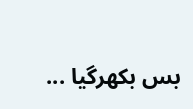بس بکھرگیا ...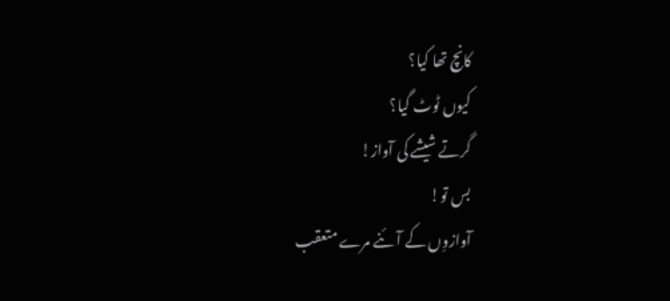کانچ تھا کیا؟
کیوں ٹوٹ گیا؟
گرتے شیشے کی آواز!
بس تو!
آوازوِں کے آئنے مرے متعقب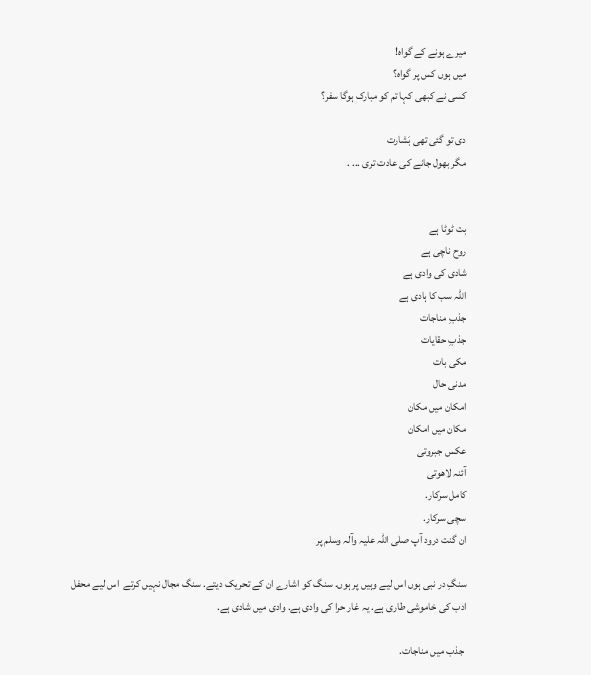میرے ہونے کے گواہ!
میں ہوں کس پر گواہ؟
کسی نے کبھی کہا تم کو مبارک ہوگا سفر؟

دی تو گئی تھی بَشارت
مگر بھول جانے کی عادت تری ... .


بت ٹوٹا ہے
روح ناچی ہے
شادی کی وادی ہے
اللہ سب کا ہادی ہے
جذبِ مناجات
جذبِ حقایات
مکی بات
مدنی حال
امکان میں مکان
مکان میں امکان
عکس جبروتی
آئنہ لاھوتی
کامل سرکار.
سچی سرکار.
ان گنت درود آپ صلی اللہ علیہ وآلہ وسلم پر

سنگِ در نبی ہوں اس لیے وہیں پر ہوں. سنگ کو اشارے ان کے تحریک دیتے. سنگ مجال نہیں کرتے  اس لیے محفل ادب کی خاموشی طاری ہے. یہ غار حرا کی وادی ہے. وادی میں شادی ہے.

 جذب میں مناجات.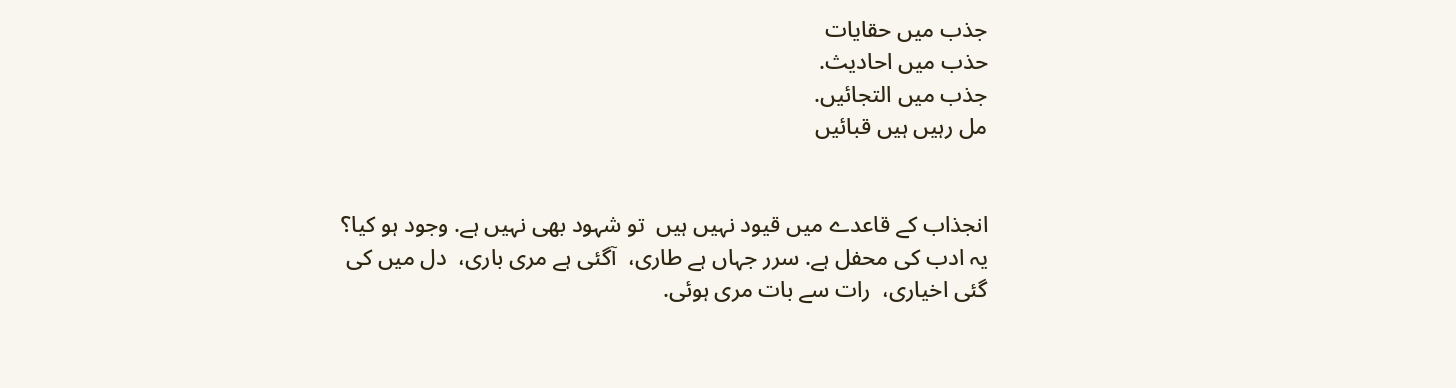جذب میں حقایات
حذب میں احادیث.
جذب میں التجائیں.
مل رہیں ہیں قبائیں


انجذاب کے قاعدے میں قیود نہیں ہیں  تو شہود بھی نہیں ہے. وجود ہو کیا؟  یہ ادب کی محفل ہے. سرر جہاں ہے طاری،  آگئی ہے مری باری،  دل میں کی گئی اخیاری،  رات سے بات مری ہوئی.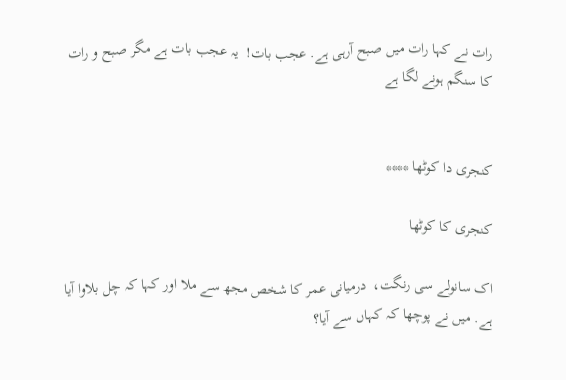رات نے کہا رات میں صبح آرہی ہے. عجب بات!  یہ عجب بات ہے مگر صبح و رات کا سنگم ہونے لگا ہے


کنجری دا کوٹھا ****

کنجری کا کوٹھا

اک سانولے سی رنگت،  درمیانی عمر کا شخص مجھ سے ملا اور کہا کہ چل بلاوا آیا ہے. میں نے پوچھا کہ کہاں سے آیا؟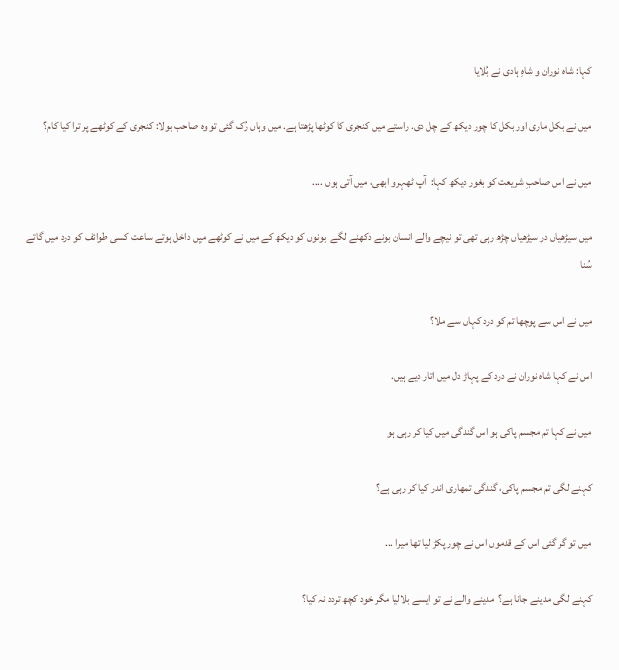کہا: شاہ نوران و شاہِ ہادی نے بُلایا

میں نے بکل ماری اور بکل کا چور دیکھ کے چل دی. راستے میں کنجری کا کوٹھا پڑھتا ہے. میں وہاں رُک گئی تو وہ صاحب بولا: کنجری کے کوٹھے پر ترا کیا کام؟

میں نے اس صاحبِ شریعت کو بغور دیکھ کہا:  آپ ٹھہرو ابھی، میں آتی ہوں ....

میں سیڑھیاں در سیڑھیاں چڑھ رہی تھی تو نیچے والے انسان بونے دکھنے لگے  بونوں کو دیکھ کے میں نے کوٹھے میِں داخل ہوتے ساعت کسی طوائف کو درد میں گاتے سُنا

میں نے اس سے پوچھا تم کو درد کہاں سے ملا؟

اس نے کہا شاہ نوران نے درد کے پہاڑ دل میں اتار دیے ہیں.

میں نے کہا تم مجسم پاکی ہو اس گندگی میں کیا کر رہی ہو

کہنے لگی تم مجسم پاکی، گندگی تمھاری اندر کیا کر رہی ہے؟

میں تو گر گئی اس کے قدموں اس نے چور پکڑ لیا تھا میرا ...

کہنے لگی مدینے جانا ہے؟  مدینے والے نے تو ایسے بلالیا مگر خود کچھ تردد نہ کیا؟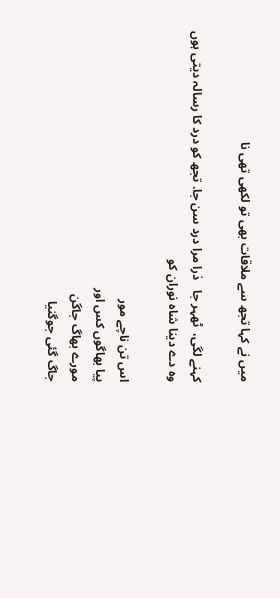میں نے کہا تجھ سے ملاقات بھی تو لکھی تھی نا

کہنے لگی،  ٹھہر جا   ذرا مرا درد سن جا. تجھ کو درد کا رسالہ دیتی ہوں وہ دے دینا شاہ نوران کو

اس تن ناچے مور
پیا بھاگوں کس اور
مورے بھاگ جاگن
جاگ گئی جوگنیا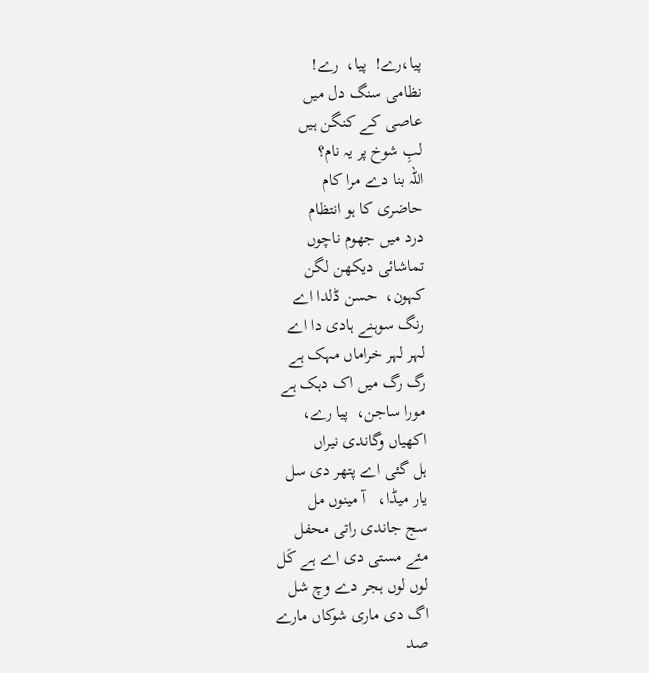پیا،رے!  پیا،  رے!
نظامی سنگ دل میں
عاصی کے کنگن ہیں
لبِ شوخ پر یہ نام؟
اللہ بنا دے مرا کام
حاضری کا ہو انتظام
درد میں جھوم ناچوں
تماشائی دیکھن لگن
کہون،  حسن ڈلدا اے
رنگ سوہنے ہادی دا اے
لہر لہر خراماں مہک ہے
رگ رگ میں اک دہک ہے
مورا ساجن،  پیا رے،
اکھیاں وگاندی نیراں
ہل گئی اے پتھر دی سل
یار میڈا،   آ مینوں مل
سج جاندی راتی محفل
مئے مستی دی اے ہے کَل
لوں لوں ہجر دے وچ شل
اگ دی ماری شوکاں مارے
صد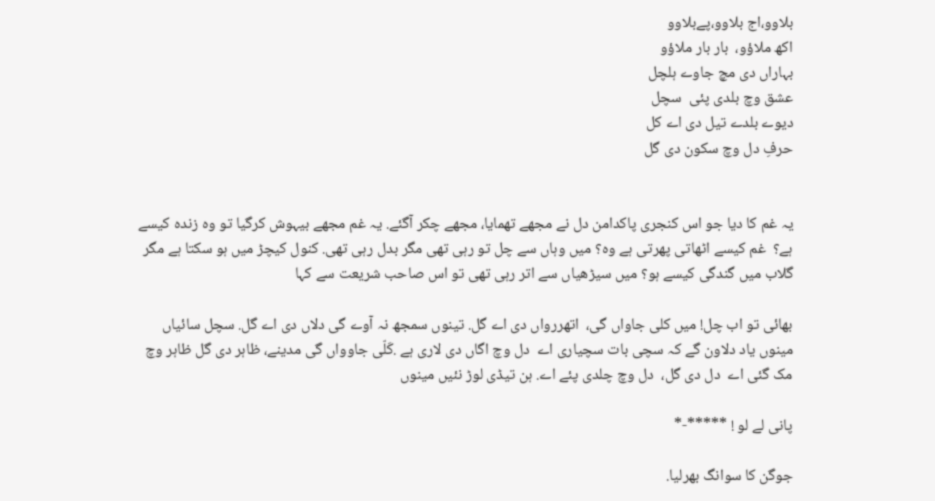بلاوو،اج بلاوو،پےبلاوو
اکھ ملاؤو،  بار بار ملاؤو
بہاراں دی مچ جاوے ہلچل
عشق وچ بلدی پئی  سچل
دیوے بلدے تیل دی اے کل
حرفِ دل وچ سکون دی گل


یہ غم کا دیا جو اس کنجری پاکدامن دل نے مجھے تھمایا، مجھے چکر آگئے. یہ غم مجھے بیہوش کرگیا تو وہ زندہ کیسے ہے؟  غم کیسے اٹھاتی پھرتی ہے وہ؟ میں وہاں سے چل تو رہی تھی مگر بدل رہی تھی. کنول کیچڑ میں ہو سکتا ہے مگر گلاب میں گندگی کیسے ہو؟ میں سیڑھیاں سے اتر رہی تھی تو اس صاحب شریعت سے کہا

بھائی تو اب چل! میں کلی جاواں گی،  اتھررواں دی اے گل. تینوں سمجھ نہ آوے گی دلاں دی اے گل. سچل سائیاں مینوں یاد دلاون گے کہ سچی بات سچیاری اے  دل وچ اگاں دی لاری ہے .کَلّی جاوواں گی مدینے، ظاہر دی گل ظاہر وچ مک گئی اے  دل دی گل،  دل وچ چلدی پئے اے. ہن تیڈی لوڑ نئیں مینوں

پانی لے لو ! *****-*

جوگن کا سوانگ بھرلیا.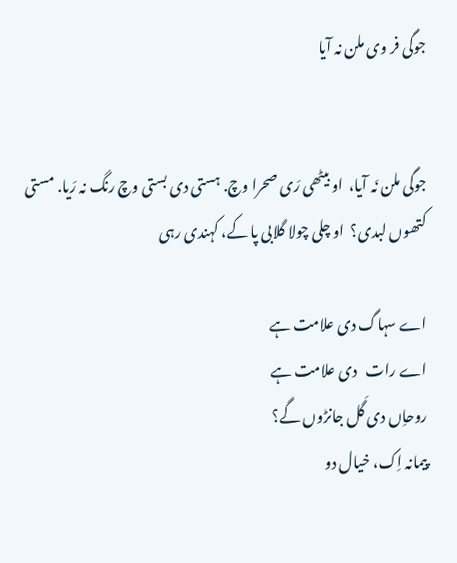جوگی فر وی ملن نہ آیا


جوگی ملن نَہ آیا،  او بیٹھی رَی صحرا وچ. ہستی دی بستی وچ رنگ نہ رَیا. مستی کتھوں لبدی؟  او چلی چولا گلابی پا کے، کہندی رہی

اے سہاگ دی علامت ہے
اے رات   دی علامت ہے
روحاِں دی گَل جانڑوں گے؟
پیمانہ اِک، خیال دو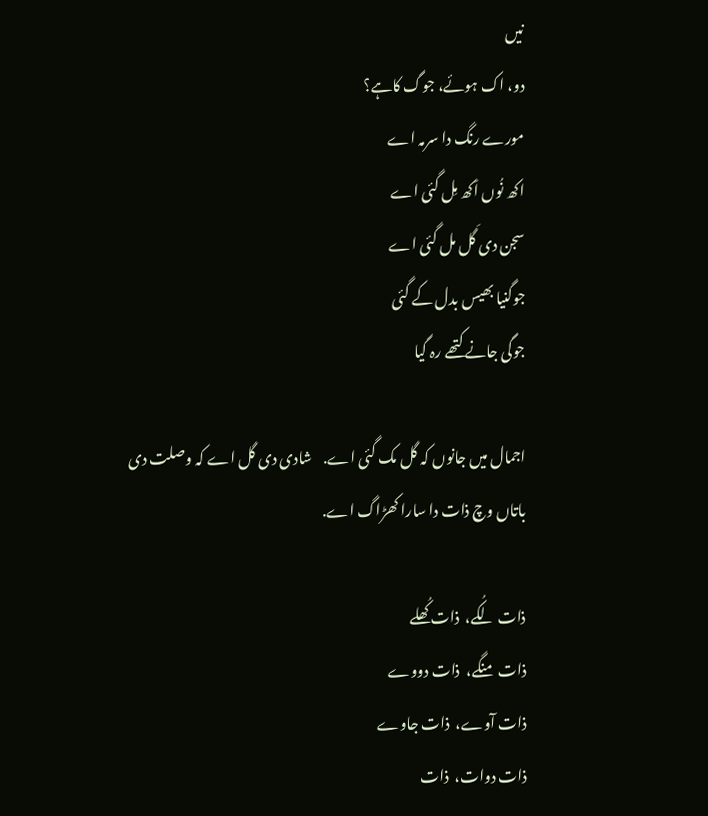نیں
دو، اک ہوئے، جوگ کاہے؟
مورے رنگ دا سرمہ اے
اکھ نُوں اَکھ مِل گئی اے
سجن دی گَل مل گئی اے
جوگنیا بھیس بدل کے گئی
جوگی جانے کتھے رہ گیا

اجمال میں جانوں کہ گل مک گئی اے.    شادی دی گل اے کہ وصلت دی باتاں وچ ذات دا سارا کھڑاگ اے.

ذات لُکے،  ذات کُھلے
ذات منگے،  ذات دووے
ذات آوے،  ذات جاوے
ذات دوات،  ذات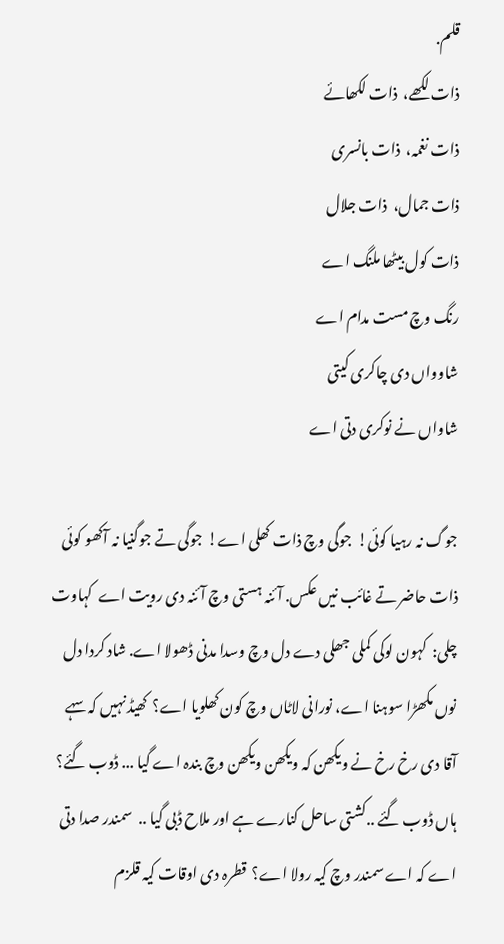قلم.
ذات لکھے،  ذات لکھائے
ذات نغمہ،  ذات بانسری
ذات جمال،  ذات جلال
ذات کول بیٹھا ملنگ اے
رنگ وچ مست مدام اے
شاوواں دی چاکری کیتی
شاواں نے نوکری دتی اے

جوگ نہ رہیا کوئی!  جوگی وچ ذات کھلی اے!  جوگی تے جوگنیا نہ آکھو کوئی  ذات حاضر تے غائب نیں عکس. آئنہ ہستی وچ آئنہ دی رویت اے  کہاوت چلی:  کہون لوکی کملی جھلی دے دل وچ وسدا مدنی ڈھولا اے. شاد کردا دل نوں مکھڑا سوہنا اے، نورانی لاٹاں وچ کون کھلویا اے؟  کھیڈ نہیں کہ سہے آقا دی رخ رخ نے ویکھن کہ ویکھن ویکھن وچ بندہ اے گیا ... ڈوب گئے؟  ہاں ڈوب گئے ..کشتی ساحل کنارے ہے اور ملاح ڈبی گیا ..  سمندر صدا دتی اے کہ اے سمندر وچ کیہ رولا اے؟  قطرہ دی اوقات کیہ قلزم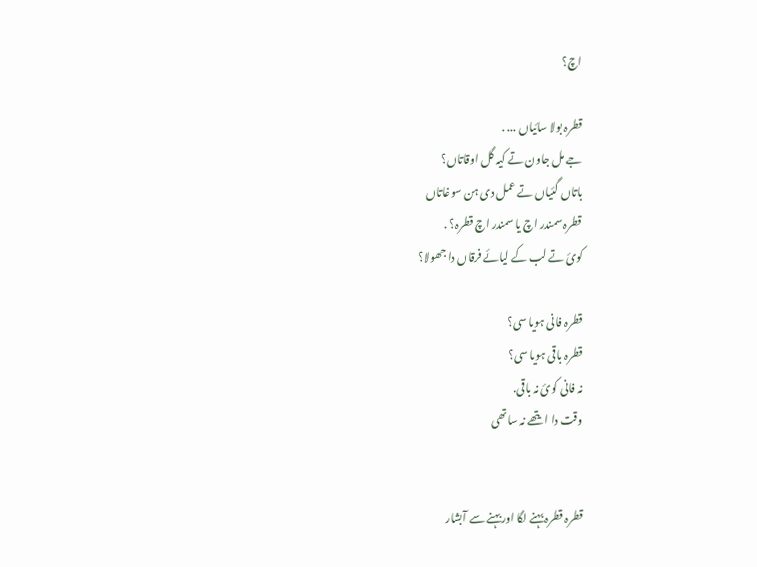اچ؟

قطرہ بولا سائیاں ... .
جے مل جاون تے کیہ گل اوقاتاں؟
باتاں گئیاں تے عمل دی ہن سوغاتاں
قطرہ سمندر اچ یا سمندر اچ قطرہ؟ .
کوئ تے لب کے لیائے فرقاں دا جھولا؟

قطرہ فانی ہویا سی؟
قطرہ باقی ہویا سی؟
نہ فانی کوئ نہ باقی.
وقت دا ایتھے نہ ساتھی


قطرہ قطرہ بہنے لگا اور بہنے سے آبشار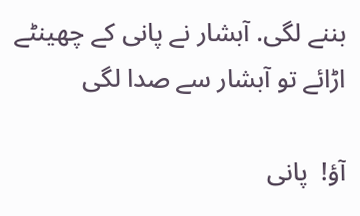بننے لگی. آبشار نے پانی کے چھینٹے اڑائے تو آبشار سے صدا لگی

آؤ!  پانی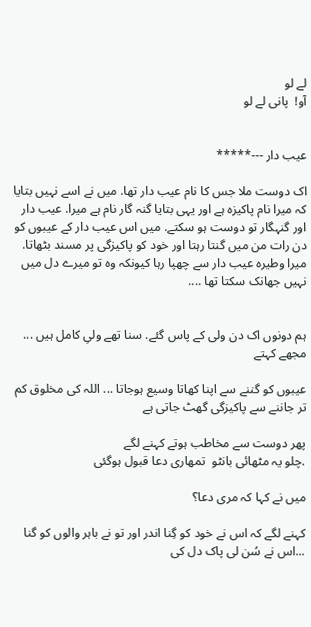لے لو
آو!  پانی لے لو


عیب دار ---*****

اک دوست ملا جس کا نام عیب دار تھا. میں نے اسے نہیں بتایا کہ میرا نام پاکیزہ ہے اور یہی بتایا گنہ گار نام ہے میرا. عیب دار اور گنہگار تو دوست ہو سکتے. میں اس عیب دار کے عیبوں کو دن رات من میں گنتا رہتا اور خود کو پاکیزگی پر مسند بٹھاتا. میرا وطیرہ عیب دار سے چھپا رہا کیونکہ وہ تو میرے دل میں نہیں جھانک سکتا تھا ....


ہم دونوں اک دن ولی کے پاس گئے. سنا تھے ولیِ کامل ہیں ... مجھے کہتے

عیبوں کو گننے سے اپنا کھاتا وسیع ہوجاتا ... اللہ کی مخلوق کم تر جاننے سے پاکیزگی گھٹ جاتی ہے

پھر دوست سے مخاطب ہوتے کہنے لگے
.چلو یہ مٹھائی بانٹو  تمھاری دعا قبول ہوگئی

میں نے کہا کہ مری دعا؟

کہنے لگے کہ اس نے خود کو گِنا اندر اور تو نے باہر والوں کو گنا    ...اس نے سُن لی پاک دل کی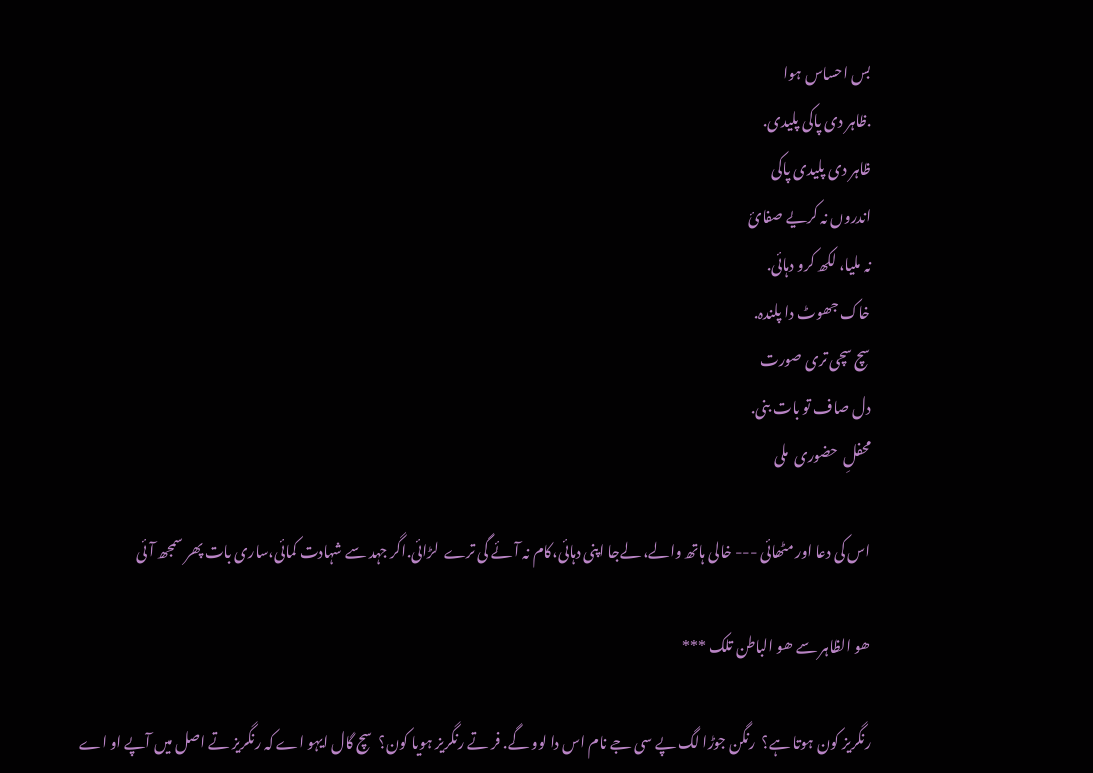بس احساس ہوا
.ظاہر دی پاکی پلیدی.
ظاہر دی پلیدی پاکی
اندروں نہ کریے صفائ
نہ ملیا، لکھ کرو دہائی.
خاک جھوٹ دا پلندہ.
سچ سچی تری صورت
دل صاف تو بات بنی.
محفلِ  حضوری  ملی

اس کی دعا اور مٹھائی --- خالی ہاتھ والے، لےجا اپنی دہائی،کام نہ آئے گی ترے  لڑائی.اگر جہد سے شہادت کمائی،ساری بات پھر سمجھ آئی

ھو الظاہر سے ھو الباطن تلک ***

رنگریز کون ہوتا ہے؟  رنگن جوڑا لگ پے سی جے نام اس دا لوو گے. فر تے رنگریز ہویا کون؟  سچ گال ایہو اے کہ رنگریز تے اصل میں آپے او اے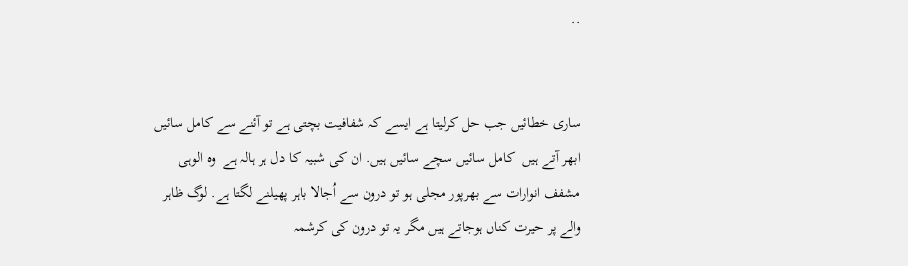..


ساری خطائیں جب حل کرلیتا ہے ایسے کہ شفافیت بچتی ہے تو آئنے سے کامل سائیں ابھر آتے ہیں  کامل سائیں سچے سائیں ہیں. ان کی شبیہ کا دل ہر ہالہ ہے  وہ الوہی مشفف انوارات سے بھرپور مجلی ہو تو درون سے اُجالا باہر پھیلنے لگتا ہے. لوگ ظاہر والے پر حیرت کناں ہوجاتے ہیں مگر یہ تو درون کی کرشمہ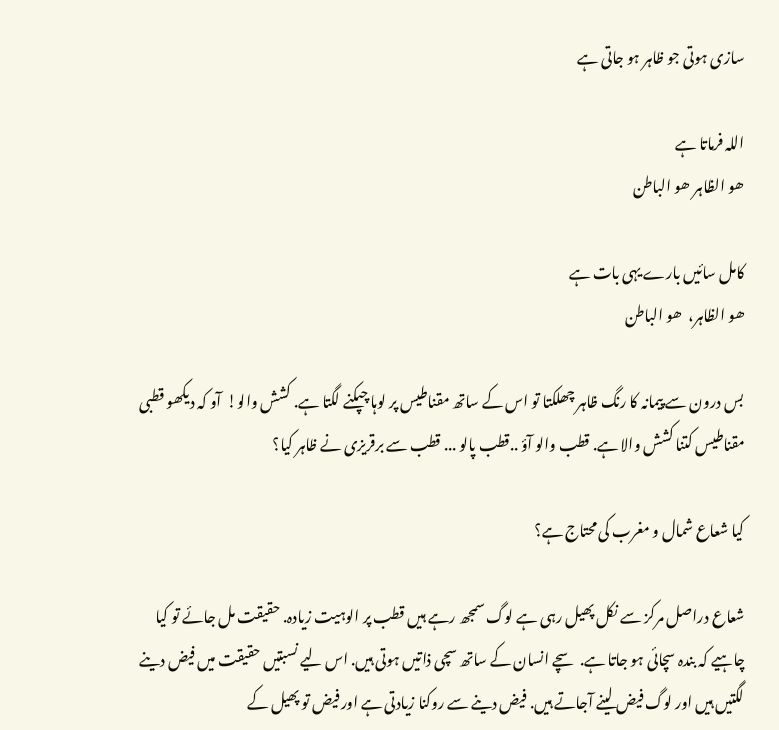سازی ہوتی جو ظاہر ہو جاتی ہے

اللہ فرماتا ہے
ھو الظاہر ھو الباطن

کامل سائیں بارے یہی بات ہے
ھو الظاہر،  ھو الباطن

بس درون سے پیمانہ کا رنگ ظاہر چھلکتا تو اس کے ساتھ مقناطیس پر لوہا چپکنے لگتا ہے. کشش والو!  آو کہ دیکھو قطبی مقناطیس کتنا کشش والا ہے. قطب والو آؤ ..قطب پالو ... قطب سے برقریزی نے ظاہر کیا؟

کیا شعاع شمال و مغرب کی محتاج ہے؟

شعاع دراصل مرکز سے نکل پھیل رہی ہے لوگ سمجھ رہے ہیں قطب پر الوہیت زیادہ. حقیقت مل جائے تو کیا چاہیے کہ بندہ سچائی ہو جاتا ہے. سچے انسان کے ساتھ سچی ذاتیں ہوتی ہیں. اس لیے نسبتیں حقیقت میں فیض دینے لگتیں ہیں اور لوگ فیض لینے آجاتے ہیں. فیض دینے سے روکنا زیادتی ہے اور فیض تو پھیل کے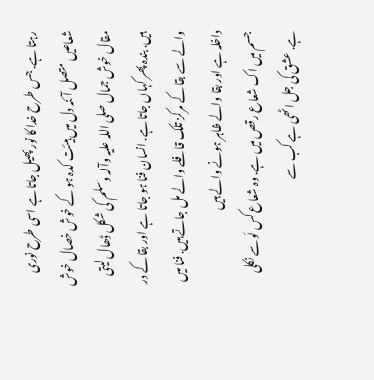رہتا ہے. جس طرح خدا کا نور پھیل جاتا ہے اسی طرح نوری شعاعیں متصل آئنہ دل میں ہیئت کدہ ہو کے خوش خصال خوش مقال خوش جمال صلی اللہ علیہ وآلہ وسلم کی شکل ڈھال لیتی ہیں. بندہ پھر کہاں جاتا ہے. انسان فنا ہو جاتا ہے اور بقا کے در والے سے بقا کے مرکز تلک قافلے والے مل جاتے ہیں. فنا میں داخلہ ہے اور بقا والے ظاہر ہونے والے ہیں
جسم میں اک شعاع رقص میں ہے. وہ شعاع کس لَو سے نکلی ہے. عشق کی جل اٹھی ہے کب سے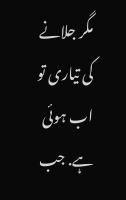مگر جلانے کی تیاری تو اب ہوئی ہے. جب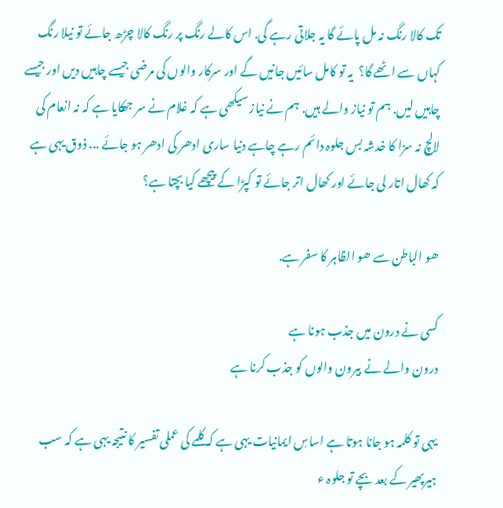تک کالا رنگ نہ مل پائے گا یہ جلاتی رہے گی. اس کالے رنگ پر رنگ کالا چڑھ جائے تو نیلا رنگ کہاں سے اٹھے گا؟  یہ تو کامل سائیں جانیں گے اور سرکار والوں کی مرضی جیسے چاہیں دیں اور جیسے چاہیں لیں. ہم تو نیاز والے ہیں. ہم نے نیاز سیکھی ہے کہ غلام نے سر جھکایا ہے کہ نہ انعام کی لالچ نہ سزا کا خدشہ بس جلوہ دائم رہے چاہے دنیا ساری ادھر کی ادھر ہو جائے ... ذوق یہی ہے کہ کھال اتار لی جائے اور کھال اتر جائے تو کپڑا کے پیچھے کیا بچتا ہے؟

ھو الباطن سے ھو الظاہر کا سفر ہے.

کسی نے درون میں جذب ہونا ہے
درون والے نے بیرون والوں کو جذب کرنا ہے

یہی تو کلمہ ہو جانا ہوتا ہے اساسِ ایمانیات یہی ہے کہ کلمے کی عملی تفسیر کا نتیجہ یہی ہے کہ سب ہیرپھیر کے بعد بچے تو جلوہ ء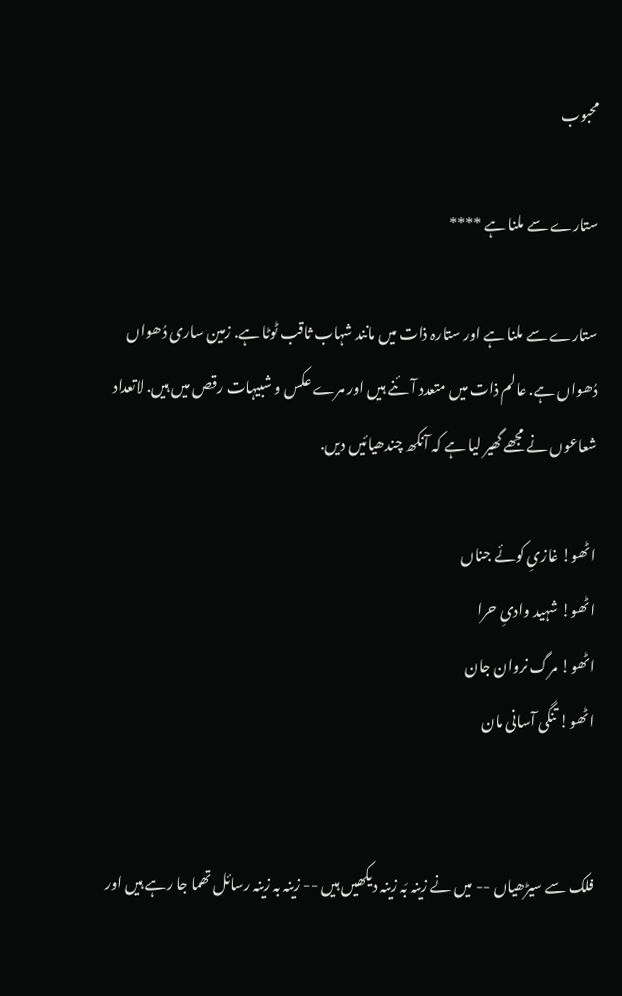محبوب

ستارے سے ملنا ہے ****

ستارے سے ملنا ہے اور ستارہ ذات میں مانند شہاب ثاقب ٹوٹا ہے. زمین ساری دُھواں دُھواں ہے. عالم ذات میں متعدد آئنے ہیں اور مرے عکس و شبیہات رقص میں ہیں. لاتعداد شعاعوں نے مجھے گھیر لیا ہے کہ آنکھ چندھیائیں دیں.

اٹھو! غازیِ کوئے جناں
اٹھو! شہید وادیِ حرا
اٹھو! مرگ نروان جان
اٹھو! تنگی آسانی مان


فلک سے سیڑھیاں -- میں نے زینہ بَہ زینہ دیکھیں ہیں -- زینہ بہ زینہ رسائل تھما جا رہے ہیں اور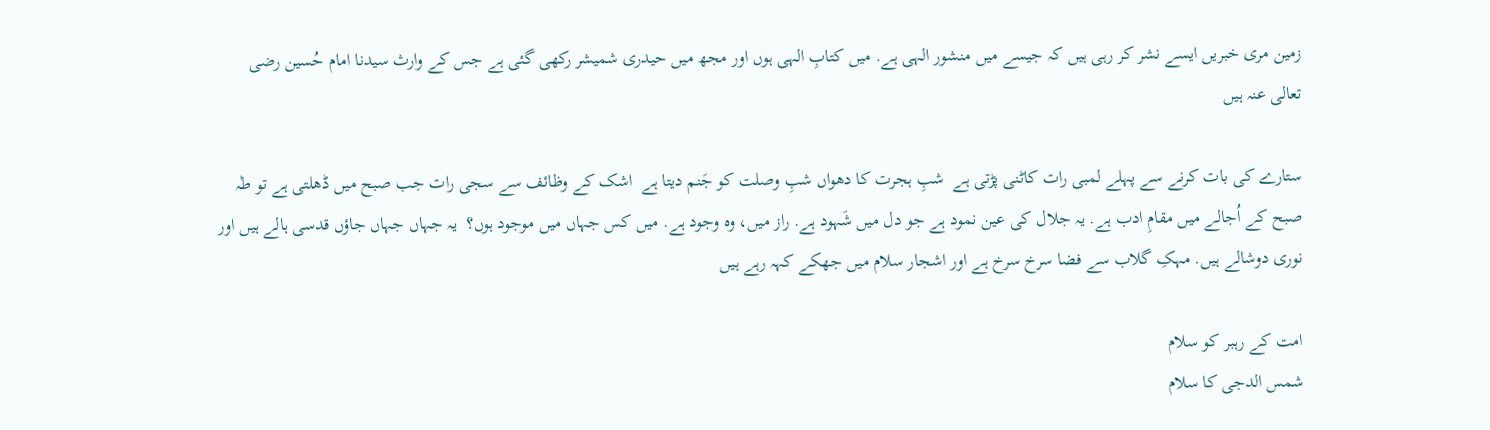زمین مری خبریں ایسے نشر کر رہی ہیں کہ جیسے میں منشور الہی ہے. میں کتابِ الہی ہوں اور مجھ میں حیدری شمیشر رکھی گئی ہے جس کے وارث سیدنا امام حُسین رضی تعالی عنہ ہیں

ستارے کی بات کرنے سے پہلے لمبی رات کاٹنی پڑتی ہے  شبِ ہجرت کا دھواں شبِ وصلت کو جَنم دیتا ہے  اشک کے وظائف سے سجی رات جب صبح میں ڈھلتی ہے تو طٰہ صبح کے اُجالے میں مقامِ ادب ہے. یہ جلال کی عین نمود ہے جو دل میں شَہود ہے. راز میں، وہ وجود ہے. میں کس جہاں میں موجود ہوں؟  یہ جہاں جہاں جاؤں قدسی ہالے ہیں اور نوری دوشالے ہیں. مہکِ گلاب سے فضا سرخ سرخ ہے اور اشجار سلام میں جھکے کہہ رہے ہیں

امت کے رہبر کو سلام
شمس الدجی کا سلام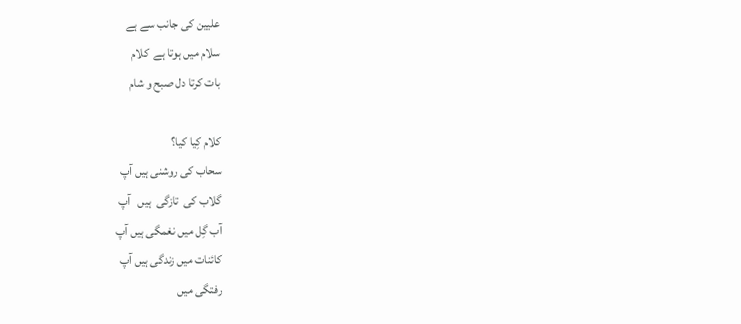علیین کی جانب سے ہے
سلام میں ہوتا ہے  کلام
بات کرتا دل صبح و شام

کلام کِیا کیا؟
سحاب کی روشنی ہیں آپ
گلاب کی  تازگی  ہیں   آپ
آب گِل میں نغمگی ہیں آپ
کائنات میں زندگی ہیں آپ
رفتگی میں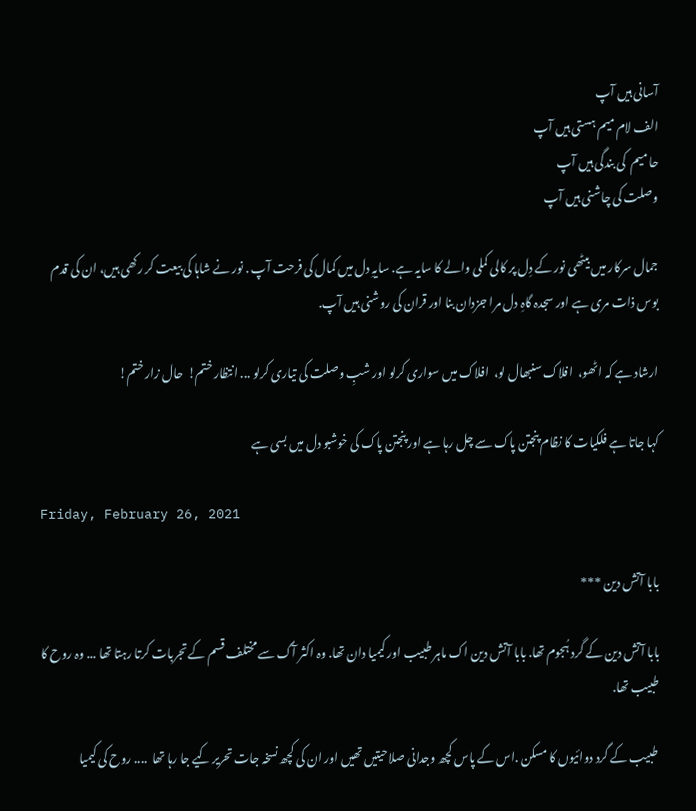آسانی ہیں آپ
الف لام میم ہستی ہیں آپ
حا میم  کی بندگی ہیں آپ
وصلت کی چاشنی ہیں آپ

جمال سرکار میں بیٹھی نور کے دِل پر کالی کملی والے کا سایہ ہے. سایہِ دل میں کمال کی فرحت آپ . نور نے شاہا کی بیعت کر رکھی ہیں، ان کی قدم بوس ذات مری ہے اور سجدہ گاہِ دل مرا جزدان بنا اور قران کی روشنی ہیں آپ.

ارشاد ہے کہ اٹھو،  افلاک سنبھال لو،  افلاک میں سواری کرلو اور شبِ وصلت کی تیاری کرلو ... انتظار ختم!  حال زار ختم!

کہا جاتا ہے فلکیات کا نظام پنجتن پاک سے چل رہا ہے اور پنجتن پاک کی خوشبو دل میں بسی ہے

Friday, February 26, 2021

بابا آتش دین ***

بابا آتش دین کے گرد ہُجوم تھا. بابا آتش دین اک ماہر طبیب اور کیمیا دان تھا. وہ اکثر آگ سے مختلف قسم کے تجربات کرتا رہتا تھا ... وہ روح کا طبیب تھا.

 طبیب کے گرد دوائیوں کا مسکن .اس کے پاس کچھ وجدانی صلاحیتیں تھیں اور ان کی کچھ نسخہ جات تحریر کیے جا رہا تھا  .... روح کی کیمیا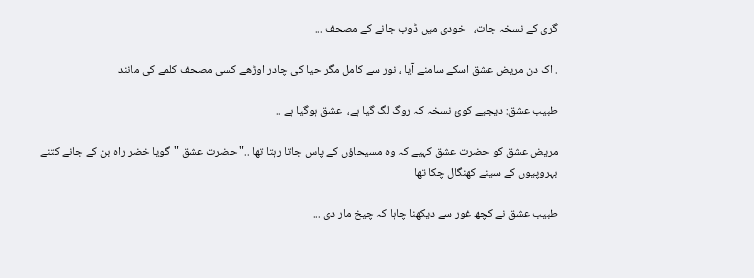گری کے نسخہ جات،   خودی میں ڈوب جانے کے مصحف ...

. اک دن مریض عشق اسکے سامنے آیا ، نور سے کامل مگر حیا کی چادر اوڑھے کسی مصحف کلمے کی مانند

طبیب عشق: دیجیے کوئ نسخہ کہ روگ لگ گیا ہے،  عشق ہوگیا ہے ..

مریض عشق کو حضرت عشق کہیے کہ وہ مسیحاؤں کے پاس جاتا رہتا تھا .."حضرت عشق "گویا خضر راہ بن کے جانے کتنے بہروپیوں کے سینے کھنگال چکا تھا

طبیب عشق نے کچھ غور سے دیکھنا چاہا کہ چیخ مار دی ...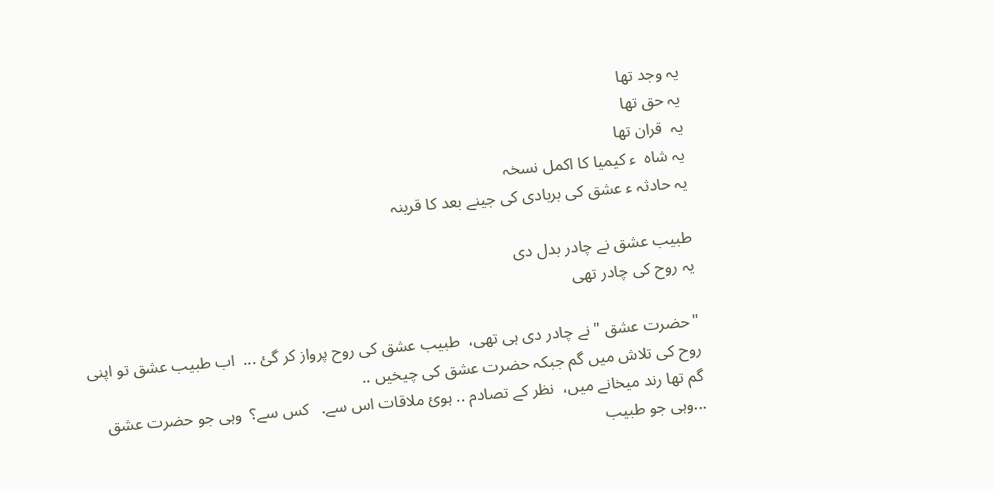یہ وجد تھا
یہ حق تھا
یہ  قران تھا
یہ شاہ  ء کیمیا کا اکمل نسخہ
یہ حادثہ ء عشق کی بربادی کی جینے بعد کا قرینہ

طبیب عشق نے چادر بدل دی
یہ روح کی چادر تھی

"حضرت عشق "نے چادر دی ہی تھی،  طبیب عشق کی روح پرواز کر گئ ...  اب طبیب عشق تو اپنی روح کی تلاش میں گم جبکہ حضرت عشق کی چیخیں ..
گم تھا رند میخانے میں،  نظر کے تصادم .. ہوئ ملاقات اس سے.   کس سے؟  وہی جو حضرت عشق ...وہی جو طبیب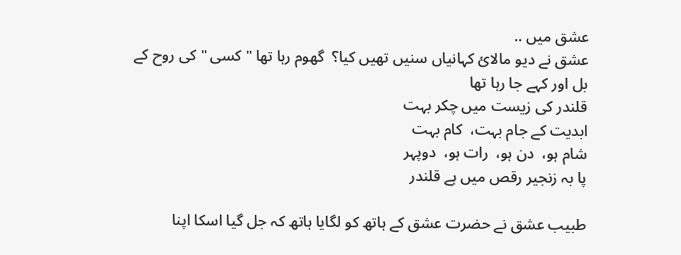عشق میں ..
عشق نے دیو مالائ کہانیاں سنیں تھیں کیا؟  گھوم رہا تھا "کسی "کی روح کے بل اور کہے جا رہا تھا
قلندر کی زیست میں چکر بہت
ابدیت کے جام بہت،  کام بہت
شام ہو،  دن ہو،  رات ہو،  دوپہر
پا بہ زنجیر رقص میں ہے قلندر

طبیب عشق نے حضرت عشق کے ہاتھ کو لگایا ہاتھ کہ جل گیا اسکا اپنا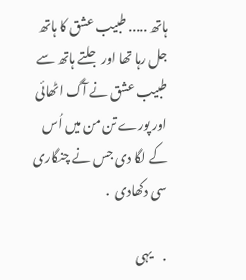ہاتھ ..... طبیب عشق کا ہاتھ جل رہا تھا اور جلتے ہاتھ سے طبیب عشق نے آگ اٹھائی اور پورے تن من میں اُس کے لگا دی جس نے چنگاری سی دکھادی  .

.    یہی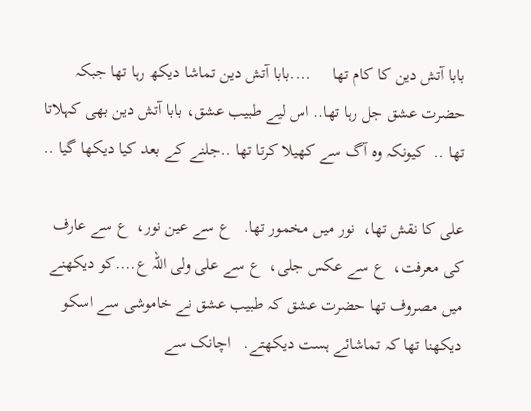بابا آتش دین کا کام تھا     ....بابا آتش دین تماشا دیکھ رہا تھا جبکہ حضرت عشق جل رہا تھا.. اس لیے طبیب عشق، بابا آتش دین بھی کہلاتا تھا ..  کیونکہ وہ آگ سے کھیلا کرتا تھا ..جلنے کے بعد کیا دیکھا گیا ..

علی کا نقش تھا،  نور میں مخمور تھا.   ع سے عین نور،  ع سے عارف کی معرفت،  ع سے عکس جلی،  ع سے علی ولی اللہ ع....کو دیکھنے میں مصروف تھا حضرت عشق کہ طبیب عشق نے خاموشی سے اسکو دیکھنا تھا کہ تماشائے ہست دیکھتے.   اچانک سے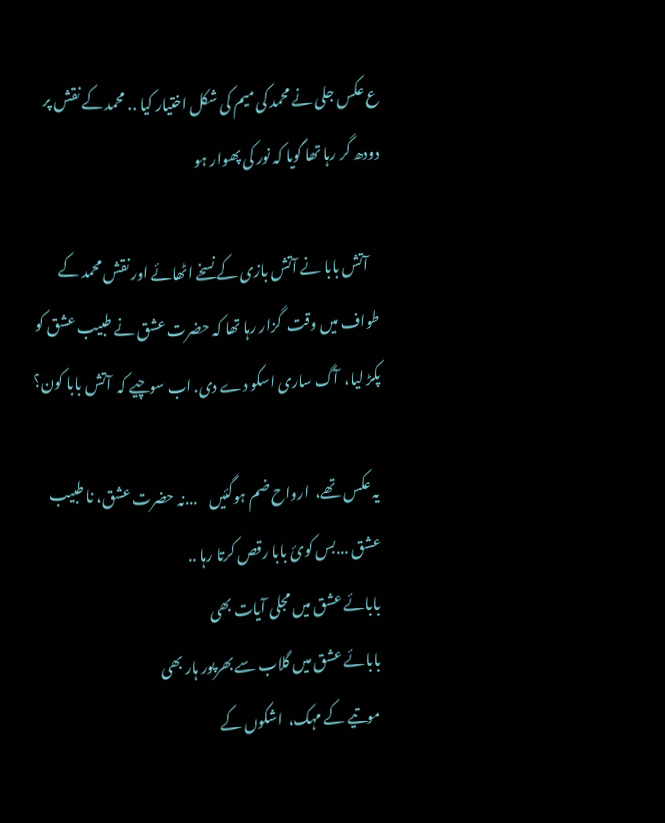ع عکس جلی نے محمد کی میم کی شکل اختیار کیا .. محمد کے نقش پر دودھ گر رہا تھا گویا کہ نور کی پھوار ہو

    آتش بابا نے آتش بازی کے نسخے اٹھائے اور نقش محمد کے طواف میں وقت  گزار رہا تھا کہ حضرت عشق نے طبیب عشق کو پکڑ لیا،  آگ ساری اسکو دے دی. اب سوچیے کہ  آتش بابا کون؟

یہ عکس تھے،  ارواح ضم ہوگئیں    ...نہ حضرت عشق، نا طبیب عشق ...بس کوئ بابا رقص کرتا رہا ..
بابائے عشق میں مجلی آیات بھی
بابائے عشق میں گلاب سے بھرپور ہار بھی
موتیے کے مہک،  اشکوں کے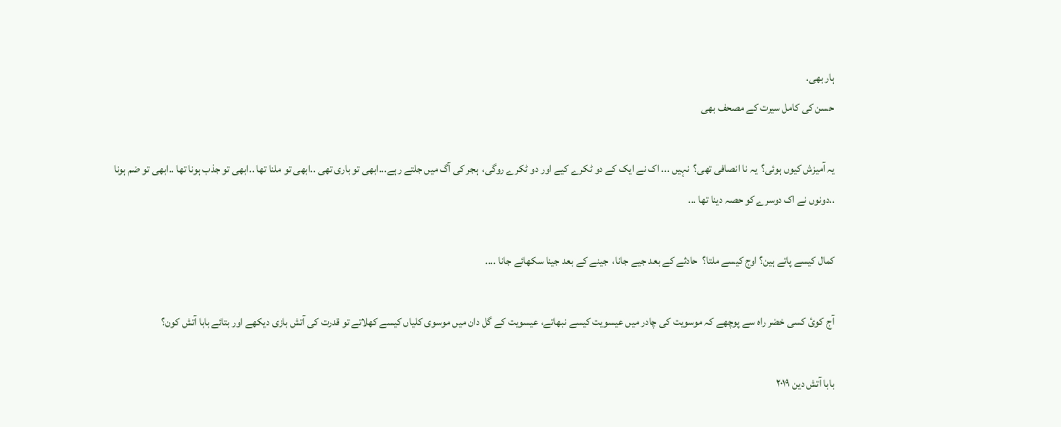ہار بھی.
حسن کی کامل سیرت کے مصحف بھی

یہ آمیزش کیوں ہوئی؟  یہ نا انصافی تھی؟  نہیں ... اک نے ایک کے دو ٹکرے کیے اور دو ٹکرے روگی،  ہجر کی آگ میں جلتے رہے...ابھی تو باری تھی ..ابھی تو ملنا تھا ..ابھی تو جذب ہونا تھا ..ابھی تو ضم ہونا ..دونوں نے اک دوسرے کو حصہ دینا تھا ...

کمال کیسے پاتے ہین؟ اوج کیسے ملتا؟  حادثے کے بعد جیے جانا،  جینے کے بعد جینا سکھائے جانا ....

آج کوئ کسی خضر راہ سے پوچھے کہ موسویت کی چادر میں عیسویت کیسے نبھاتے، عیسویت کے گل دان میں موسوی کلیاں کیسے کھلاتے تو قدرت کی آتش بازی دیکھے اور بتائے بابا آتش کون؟

بابا آتش دین ۲۰۱۹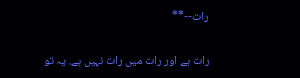رات--**

رات ہے اور رات میں رات نہیں ہے. یہ تو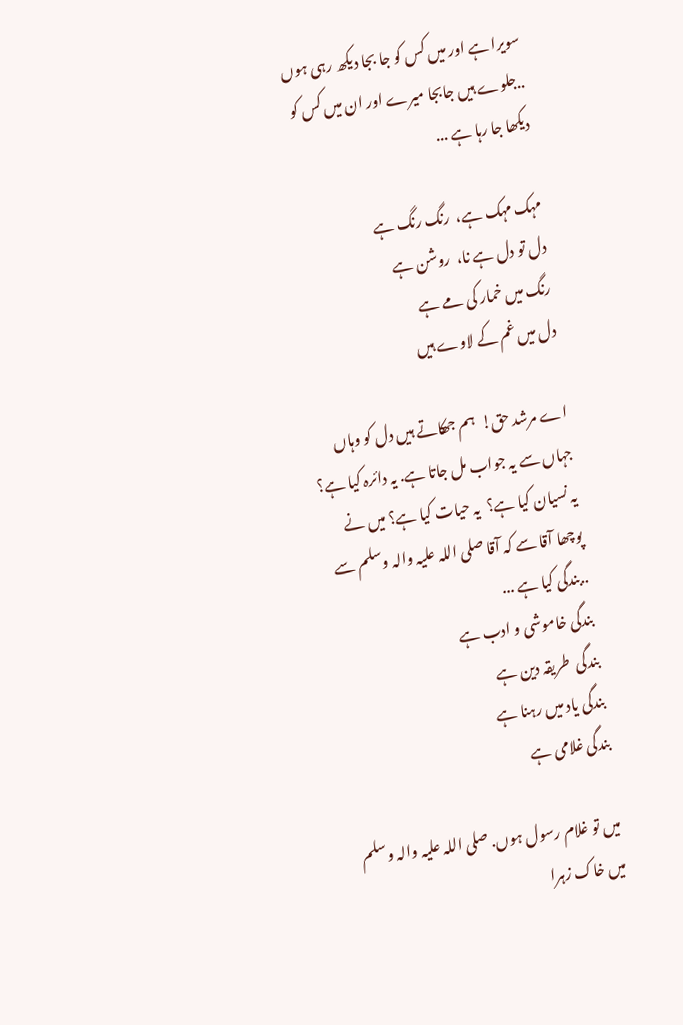سویرا ہے اور میں کس کو جا بجا دیکھ رہی ہوں ..جلوے ہیں جابجا میرے اور ان میں کس کو دیکھا جا رہا ہے ...

مہک مہک ہے،  رنگ رنگ ہے
دل تو دل ہے نا،  روشن ہے
رنگ میں خمار کی مے ہے
دل میں غم کے لاوے ہیں

اے مرشد حق!  ہم جھکاتے ہیں دل کو وہاں جہاں سے یہ جواب مل جاتا ہے. یہ دائرہ کیا ہے؟  یہ نسیان کیا ہے؟  یہ حیات کیا ہے؟ میں نے پوچھا آقا سے کہ آقا صلی اللہ علیہ والہ وسلم سے ..بندگی کیا ہے ...
بندگی خاموشی و ادب ہے
بندگی  طریقہ دین ہے
بندگی یاد میں رہنا ہے
بندگی غلامی ہے

میں تو غلام رسول ہوں. صلی اللہ علیہ والہ وسلم
میں خاک زہرا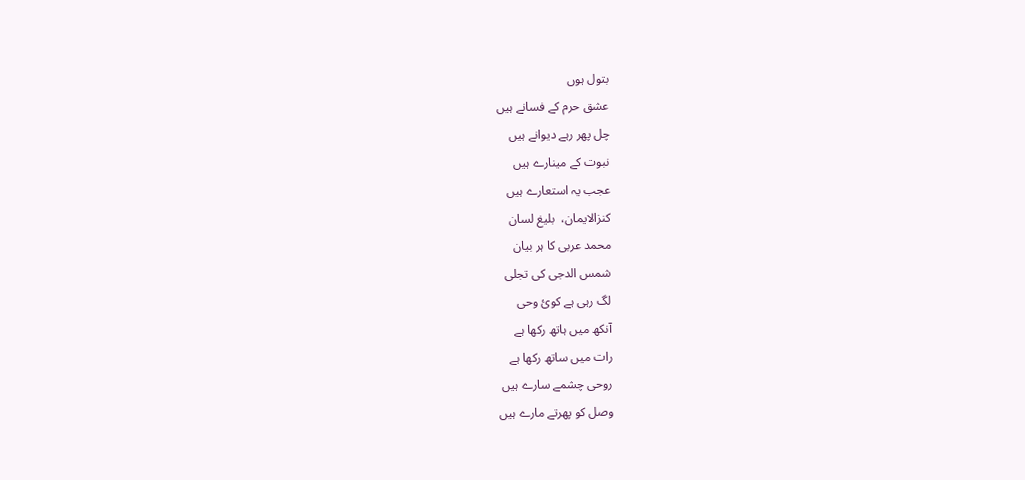بتول ہوں
عشق حرم کے فسانے ہیں
چل پھر رہے دیوانے ہیں
نبوت کے مینارے ہیں
عجب یہ استعارے ہیں
کنزالایمان،  بلیغ لسان
محمد عربی کا ہر بیان
شمس الدجی کی تجلی
لگ رہی ہے کوئ وحی
آنکھ میں ہاتھ رکھا ہے
رات میں ساتھ رکھا ہے
روحی چشمے سارے ہیں
وصل کو پھرتے مارے ہیں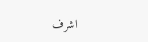اشرف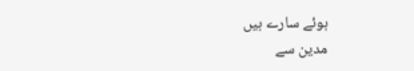ہوئے سارے ہیں
مدین سے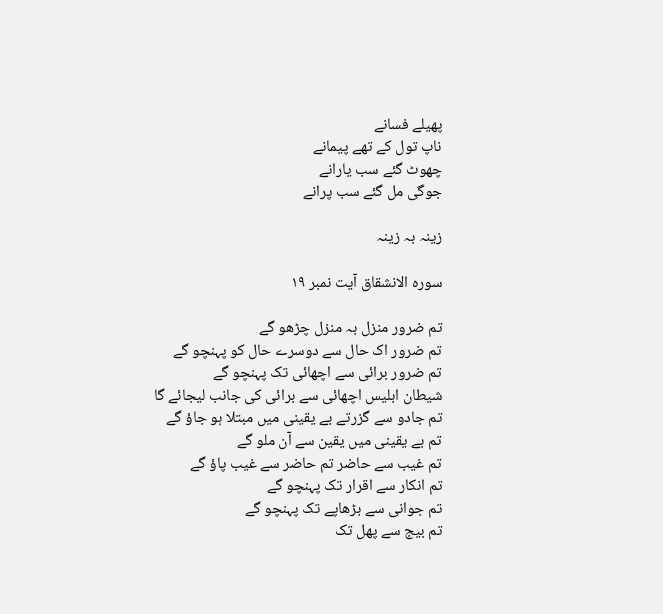پھیلے فسانے
ناپ تول کے تھے پیمانے
چھوٹ گئے سب یارانے
جوگی مل گئے سب پرانے

زینہ بہ زینہ

سورہ الانشقاق آیت نمبر ۱۹

تم ضرور منزل بہ منزل چڑھو گے
تم ضرور اک حال سے دوسرے حال کو پہنچو گے
تم ضرور برائی سے اچھائی تک پہنچو گے
شیطان ابلیس اچھائی سے برائی کی جانب لیجائے گا
تم جادو سے گزرتے بے یقینی میں مبتلا ہو جاؤ گے
تم بے یقینی میں یقین سے آن ملو گے
تم غیب سے حاضر تم حاضر سے غیب پاؤ گے
تم انکار سے اقرار تک پہنچو گے
تم جوانی سے بڑھاپے تک پہنچو گے
تم بیج سے پھل تک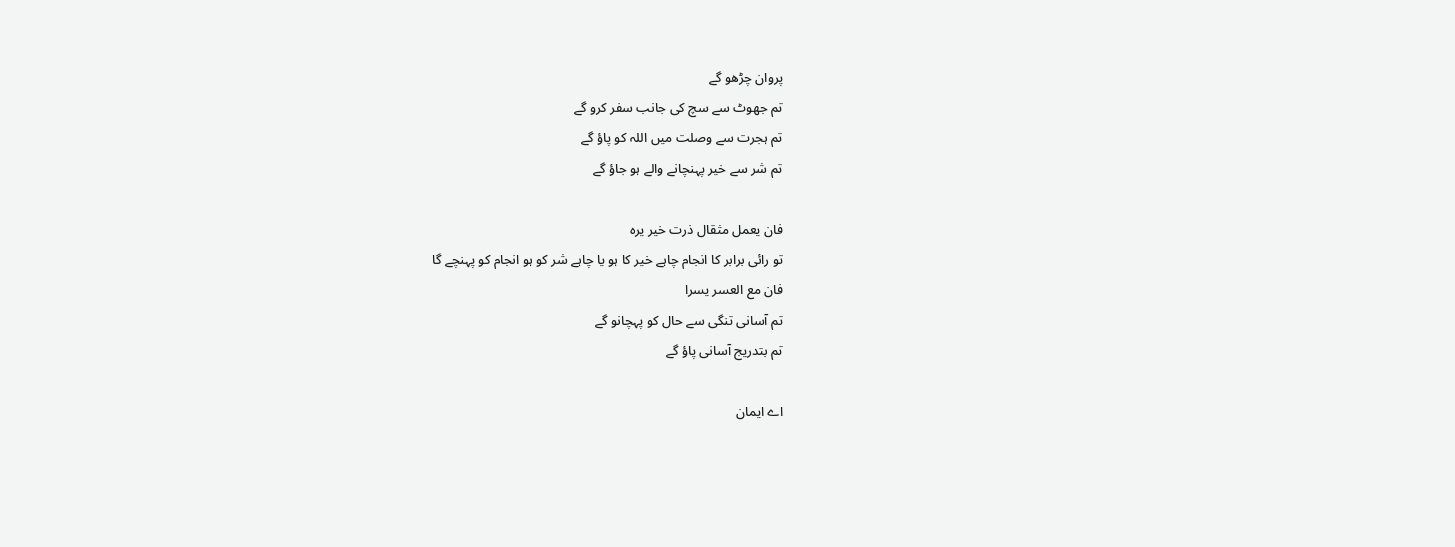پروان چڑھو گے
تم جھوٹ سے سچ کی جانب سفر کرو گے
تم ہجرت سے وصلت میں اللہ کو پاؤ گے
تم شر سے خیر پہنچانے والے ہو جاؤ گے

فان یعمل مثقال ذرت خیر یرہ
تو رائی برابر کا انجام چاہے خیر کا ہو یا چاہے شر کو ہو انجام کو پہنچے گا
فان مع العسر یسرا
تم آسانی تنگی سے حال کو پہچانو گے
تم بتدریج آسانی پاؤ گے

اے ایمان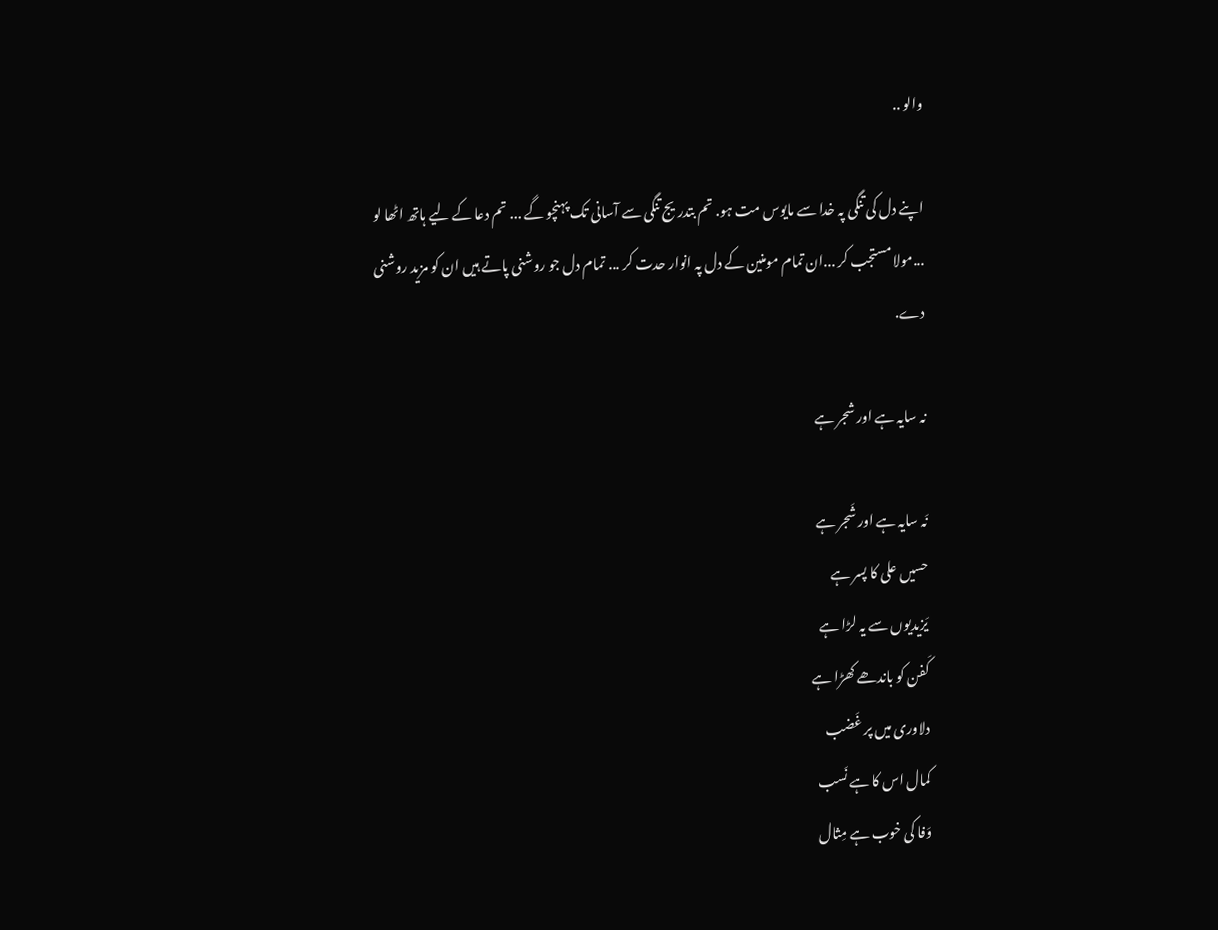والو ..

اپنے دل کی تنگی پہ خدا سے مایوس مت ہو. تم بتدریج تنگی سے آسانی تک پہنچو گے ... تم دعا کے لیے ہاتھ اٹھا لو ...مولا مستجب کر ...ان تمام مومنین کے دل پہ انوار حدت کر ... تمام دل جو روشنی پاتے ہیں ان کو مزید روشنی دے.

نہ سایہ ہے اور شجر ہے

نَہ سایہ ہے اور شَجر ہے
حسیں علی کا پسر ہے
یَزیدیوں سے یہ لڑا ہے
کَفن کو باندھے کھڑا ہے
دلاوری میں پر غَضب
کمال اس کا ہے نَسب
وَفا کی خوب ہے مِثال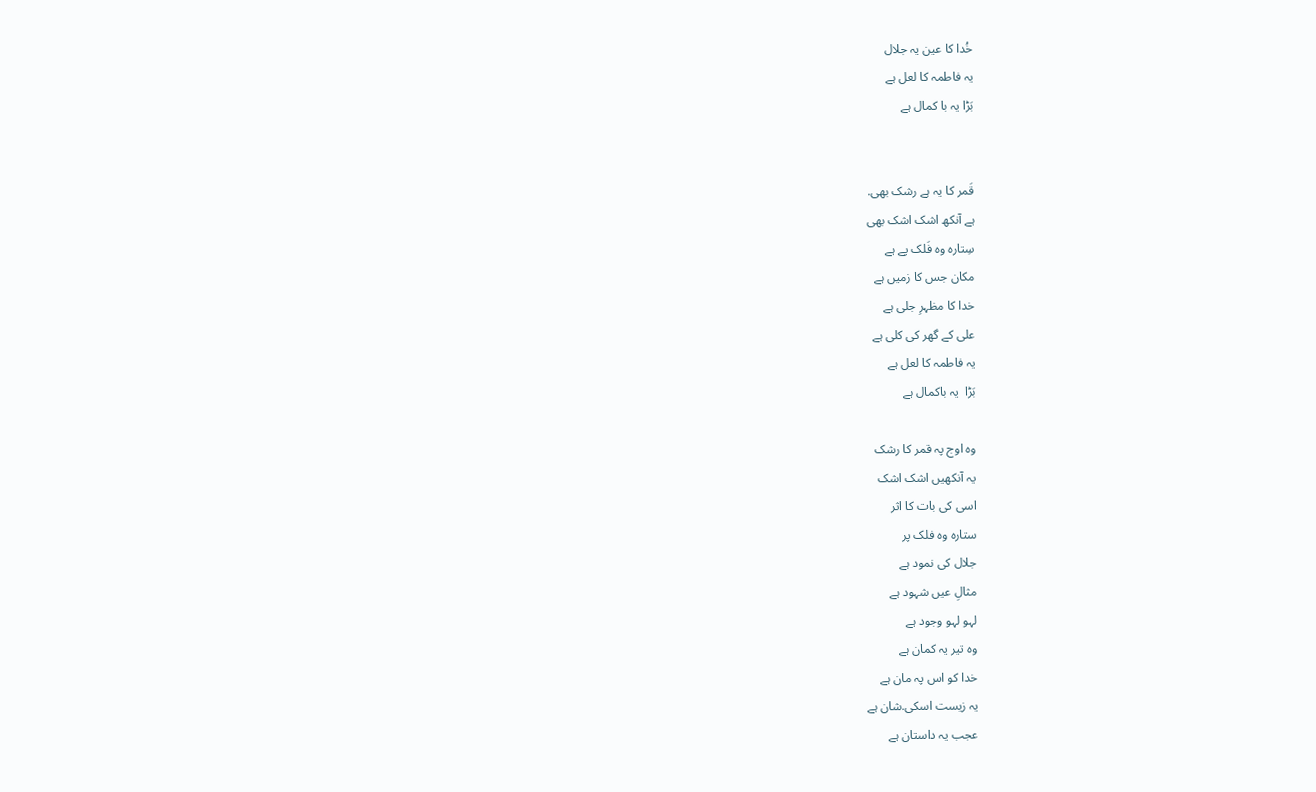خُدا کا عین یہ جلال
یہ فاطمہ کا لعل ہے
بَڑا یہ با کمال ہے


قَمر کا یہ ہے رشک بھی.
ہے آنکھ اشک اشک بھی
سِتارہ وہ فَلک پے ہے
مکان جس کا زمیں ہے
خدا کا مظہرِ جلی ہے
علی کے گھر کی کلی ہے
یہ فاطمہ کا لعل ہے
بَڑا  یہ باکمال ہے

وہ اوج پہ قمر کا رشک
یہ آنکھیں اشک اشک
اسی کی بات کا اثر
ستارہ وہ فلک پر
جلال کی نمود ہے
مثالِ عیں شہود ہے
لہو لہو وجود ہے
وہ تیر یہ کمان ہے
خدا کو اس پہ مان ہے
یہ زیست اسکی.شان ہے
عجب یہ داستان ہے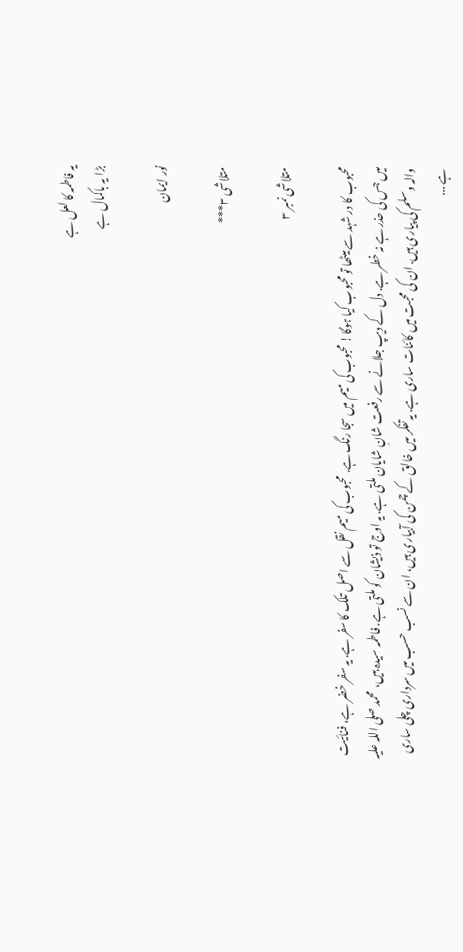یہ فاطمہ کا لعل ہے
بڑا یہ باکمال ہے

نور ایمان

متلاشی ۳***

متلاشی نمبر ۳

محبوب کا در شہد سے میٹھا تو محبوب کیا ہوگا! محبوب کی میم میں سجا رنگ ہے. محبوب کی میم نقل سے اصل تلک کا سفر ہے. یہ سفر خضر ہے، فنائیت میں جس کی حذر ہے نہ خطر ہے. دل کے دیپ جلانے سے رفعت شانِ شایان ملتی ہے. یہ اوج تو ذیشان کو ملتی ہے. فاطمہ سیدہ ہیں،  محمد صلی اللہ علیہ والہ وسلم کی پیاری ہیں. ان کی محبت میں کائنات ساری ہے. یہ تفکر میں خالق کے چمن کی آبیاری ہیں، ان سے نسب حسب میں سرداری چلی ساری ہے ...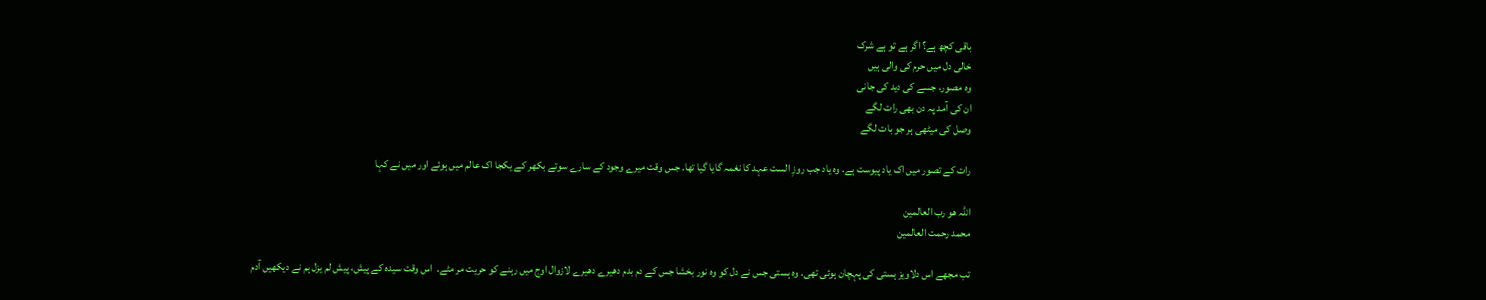باقی کچھ ہے؟ اگر ہے تو ہے شرک
خالی دل میں حرم کی والی ہیں
وہ مصور، جسے کی دید کی جانی
ان کی آمد پہ دن بھی رات لگے
وصل کی میٹھی ہر جو بات لگے

رات کے تصور میں اک یاد پیوست ہے. وہ یاد جب روزِ الست عہد کا نغمہ گایا گیا تھا. جس وقت میرے وجود کے سارے سوتے بکھر کے یکجا اک عالم میں ہوئے اور میں نے کہا

اللہ ھو رب العالمین
محمد رحمت العالمین

تب مجھے اس دلاویز ہستی کی پہچان ہوئی تھی. وہ ہستی جس نے دل کو وہ نور بخشا جس کے دم بدم دھیرے دھیرے لازوال اوج میں رہنے کو حریت مر مٹے.  اس وقت سیدہ کے پیش، پیش لم یزل ہم نے دیکھیں آدم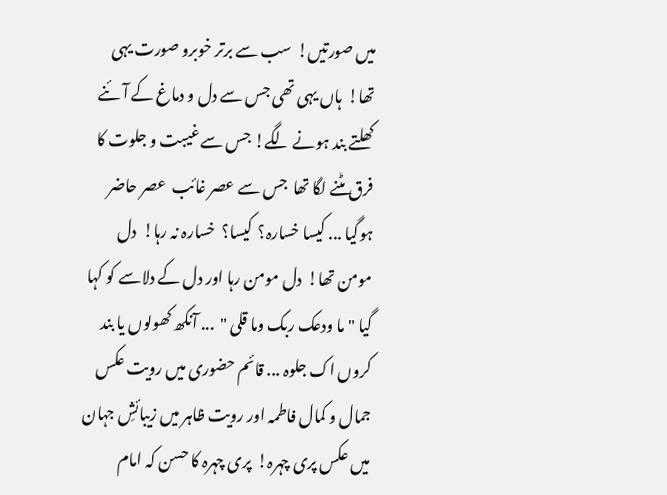میں صورتیں!  سب سے برتر خوبرو صورت یہی تھا!  ہاں یہی تھی جس سے دل و دماغ کے آئنے کھلتے بند ہونے لگے! جس سے غیبت و جلوت کا فرق مٹنے لگا تھا  جس سے عصر غائب  عصر حاضر ہوگیا ... کیسا خسارہ؟  کیسا؟  خسارہ نہ رہا!  دل مومن تھا!  دل مومن رہا اور دل کے دلاسے کو کہا گیا "ما ودعک ربک وما قلی "  ... آنکھ کھولوں یا بند کروں اک جلوہ ... قائم حضوری میں رویت عکس جمال و کمال فاطمہ اور رویت ظاہر میں زیبائشِ جہان میں عکس پری چہرہ!  پری چہرہ کا حسن کہ امام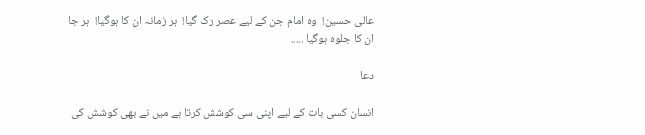عالی حسین!  وہ امام جن کے لیے عصر رک گیا!  ہر زمانہ ان کا ہوگیا!  ہر جا ان کا جلوہ ہوگیا .....

دعا

انسان کسی بات کے لیے اپنی سی کوشش کرتا ہے میں نے بھی کوشش کی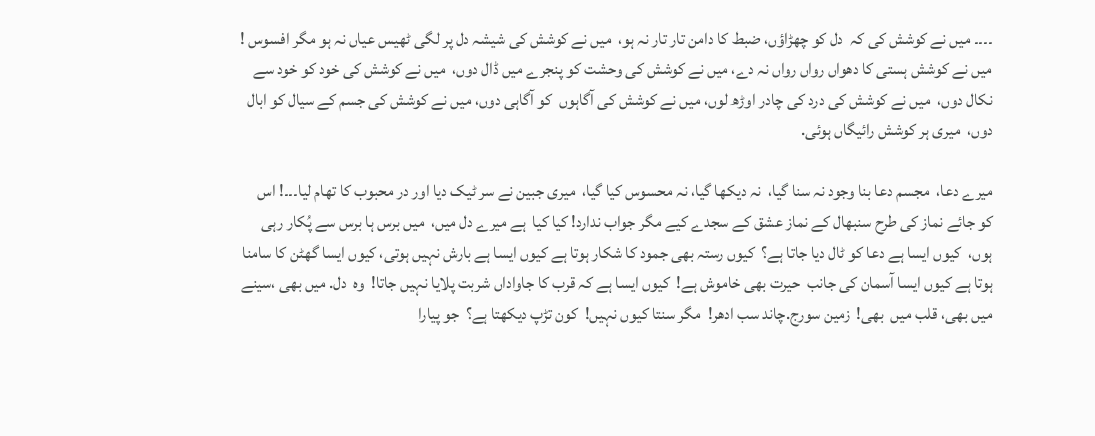۔۔۔۔ میں نے کوشش کی کہ  دل کو چھڑاؤں، ضبط کا دامن تار تار نہ ہو،  میں نے کوشش کی شیشہ دل پر لگی ٹھیس عیاں نہ ہو مگر افسوس ! میں نے کوشش ہستی کا دھواں رواں رواں نہ دے، میں نے کوشش کی وحشت کو پنجرے میں ڈال دوں،  میں نے کوشش کی خود کو خود سے نکال دوں،  میں نے کوشش کی درد کی چادر اوڑھ لوں، میں نے کوشش کی آگاہوں  کو آگاہی دوں، میں نے کوشش کی جسم کے سیال کو ابال دوں،  میری ہر کوشش رائیگاں ہوئی.

میرے دعا،  مجسم دعا بنا وجود نہ سنا گیا،  نہ دیکھا گیا، نہ محسوس کیا گیا،  میری جبین نے سر ٹیک دیا اور در محبوب کا تھام لیا۔۔۔! اس کو جائے نماز کی طرح سنبھال کے نماز عشق کے سجدے کیے مگر جواب ندارد! کیا کیا  ہے میرے دل میں،  میں برس ہا برس سے پُکار رہی ہوں،  کیوں ایسا ہے دعا کو ٹال دیا جاتا ہے؟  کیوں رستہ بھی جمود کا شکار ہوتا ہے کیوں ایسا ہے بارش نہیں ہوتی، کیوں ایسا گھٹن کا سامنا ہوتا ہے کیوں ایسا آسمان کی جانب  حیرت بھی خاموش ہے!  کیوں ایسا ہے کہ قرب کا جاواداں شربت پلایا نہیں جاتا!  وہ  دل. میں بھی ،سینے  میں بھی، قلب میں  بھی!  زمین سورج.چاند سب ادھر!  مگر سنتا کیوں نہیں!  کون تڑپ دیکھتا ہے؟  جو پیارا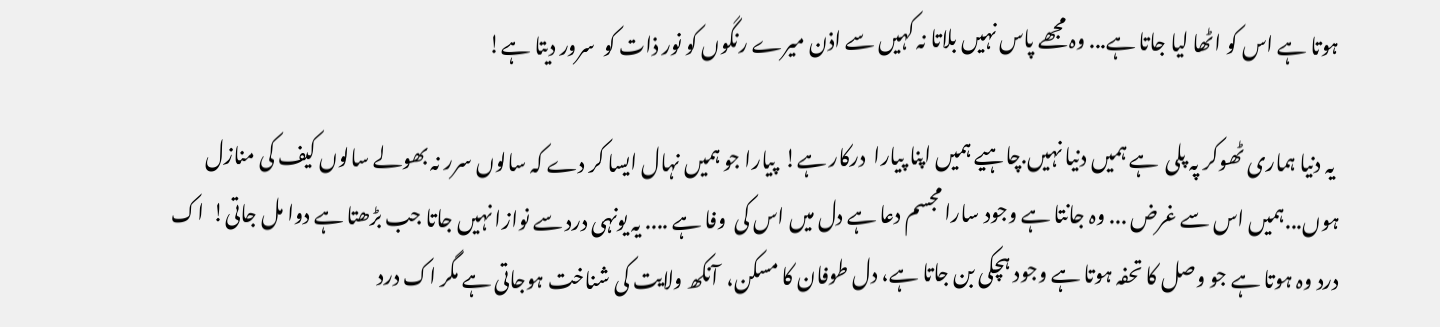ہوتا ہے اس کو اٹھا لیا جاتا ہے... وہ مجھے پاس نہیں بلاتا نہ کہیں سے اذن میرے رنگوں کو نور ذات کو  سرور دیتا ہے!

 یہ دنیا ہماری ٹھوکر پہ پلی  ہے ہمیں دنیا نہیں.چاہیے ہمیں اپنا پیارا  درکار ہے!  پیارا جو ہمیں نہال ایسا کر دے کہ سالوں سرر نہ بھولے سالوں کیف کی منازل ہوں...ہمیں اس سے غرض ... وہ جانتا ہے وجود سارا مجسم دعا ہے دل میں اس کی  وفا ہے .... یہ یونہی درد سے نوازا نہیں جاتا جب بڑھتا ہے دوا مل جاتی!  اک درد وہ ہوتا ہے جو وصل کا تحفہ ہوتا ہے وجود ہچکی بن جاتا ہے، دل طوفان کا مسکن،  آنکھ ولایت کی شناخت ہوجاتی ہے مگر اک درد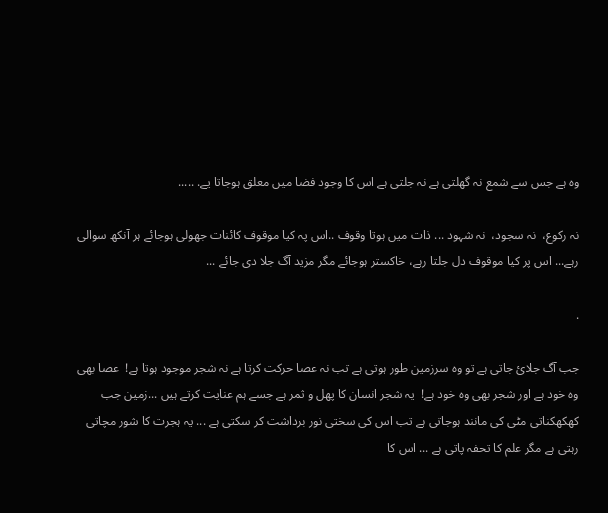وہ ہے جس سے شمع نہ گھلتی ہے نہ جلتی ہے اس کا وجود فضا میں معلق ہوجاتا یے. .....

نہ رکوع،  نہ سجود،  نہ شہود ... ذات میں ہوتا وقوف ..اس پہ کیا موقوف کائنات جھولی ہوجائے ہر آنکھ سوالی رہے... اس پر کیا موقوف دل جلتا رہے، خاکستر ہوجائے مگر مزید آگ جلا دی جائے ...

.

جب آگ جلائ جاتی ہے تو وہ سرزمین طور ہوتی ہے تب نہ عصا حرکت کرتا ہے نہ شجر موجود ہوتا ہے!  عصا بھی وہ خود ہے اور شجر بھی وہ خود ہے!  یہ شجر انسان کا پھل و ثمر ہے جسے ہم عنایت کرتے ہیں ...زمین جب کھکھکناتی مٹی کی مانند ہوجاتی ہے تب اس کی سختی نور برداشت کر سکتی ہے ... یہ ہجرت کا شور مچاتی رہتی ہے مگر علم کا تحفہ پاتی ہے ... اس کا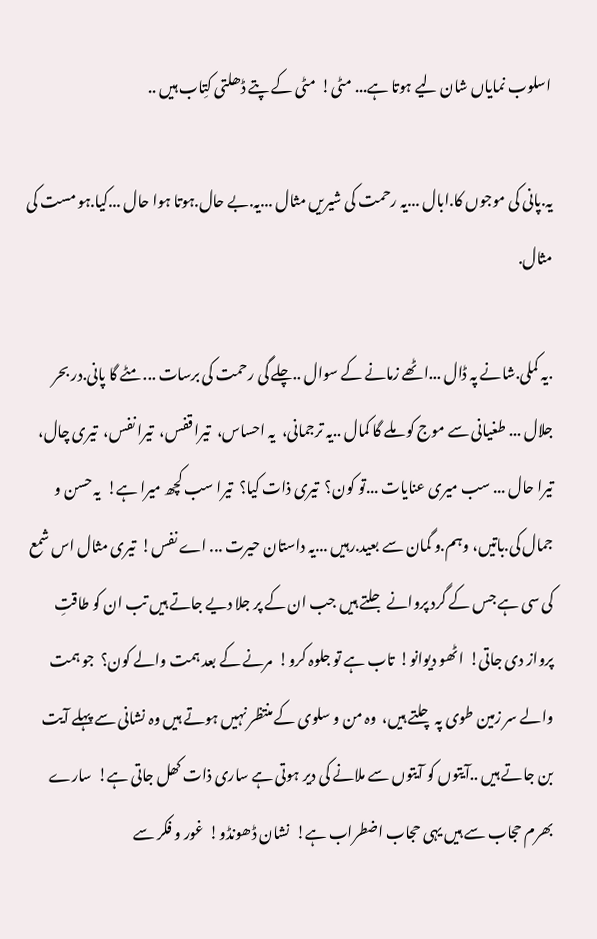اسلوب نمایاں شان لیے ہوتا ہے... مٹی!  مٹی کے پتے ڈھلتی کتِاب ہیں ..

یہ.پانی کی موجوں کا.ابال ...یہ رحمت کی شیریں مثال ...یہ.بے حال.ہوتا ہوا حال ...کیا.ہو مست کی مثال.

.یہ کملی.شانے پہ ڈال ...اٹھے زمانے کے سوال ..چلے گی رحمت کی برسات ... مٹے گا پانی.در بحر جلال ... طغیانی سے موج کو ملے گا کمال ..یہ ترجمانی،  یہ احساس،  تیرا قفس،  تیرا نفس،  تیری چال،  تیرا حال ... سب میری عنایات ...تو کون؟  تیری ذات کیا؟  تیرا سب کچھ میرا ہے!  یہ حسن و جمال کی.باتیں، وہم.و گمان سے بعید.رہیں ...یہ داستان حیرت ... اے نفس!  تیری مثال اس شمع کی سی ہے جس کے گرد پروانے جلتے ہیں جب ان کے پر جلا دیے جاتے ہیں تب ان کو طاقتِ پرواز دی جاتی!  اٹھو دیوانو!  تاب ہے تو جلوہ کرو!  مرنے کے بعد ہمت والے کون؟  جو ہمت والے سر زمین طوی پہ چلتے ہیں،  وہ من و سلوی کے منتظر نہیں ہوتے ہیں وہ نشانی سے پہلے آیت بن جاتے ہیں ..آیتوں کو آیتوں سے ملانے کی دیر ہوتی ہے ساری ذات کھل جاتی ہے!  سارے بھرم حجاب سے ہیں یہی حجاب اضطراب ہے!  نشان ڈھونڈو!  غور و فکر سے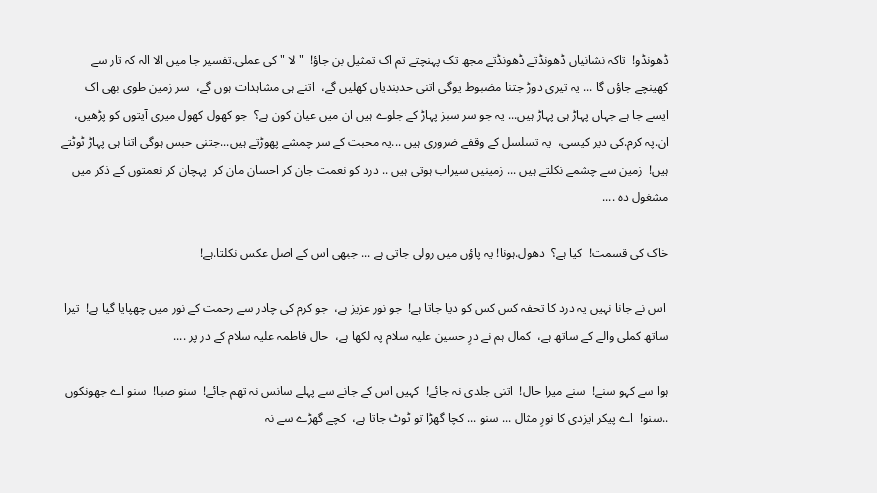ڈھونڈو!  تاکہ نشانیاں ڈھونڈتے ڈھونڈتے مجھ تک پہنچتے تم اک تمثیل بن جاؤ!  " لا " کی عملی.تفسیر جا میں الا الہ کہ تار سے کھینچے جاؤں گا ... یہ تیری دوڑ جتنا مضبوط یوگی اتنی حدبندیاں کھلیں گے،  اتنے ہی مشاہدات ہوں گے،  سر زمین طوی بھی اک ایسے جا ہے جہاں پہاڑ ہی پہاڑ ہیں... یہ جو سر سبز پہاڑ کے جلوے ہیں ان میں عیان کون ہے؟  جو کھول کھول میری آیتوں کو پڑھیں،  ان.پہ کرم.کی دیر کیسی،  یہ تسلسل کے وقفے ضروری ہیں ...یہ محبت کے سر چمشے پھوڑتے ہیں...جتنی حبس ہوگی اتنا ہی پہاڑ ٹوٹتے ہیں!  زمین سے چشمے نکلتے ہیں ... زمینیں سیراب ہوتی ہیں .. درد کو نعمت جان کر احسان مان کر  پہچان کر نعمتوں کے ذکر میں مشغول دہ ....

خاک کی قسمت!  کیا ہے؟  دھول.ہونا! یہ پاؤں میں رولی جاتی ہے ... جبھی اس کے اصل عکس نکلتا.ہے!

 اس نے جانا نہیں یہ درد کا تحفہ کس کس کو دیا جاتا ہے!  جو نور عزیز ہے،  جو کرم کی چادر سے رحمت کے نور میں چھپایا گیا ہے!  تیرا ساتھ کملی والے کے ساتھ ہے،  کمال ہم نے درِ حسین علیہ سلام پہ لکھا ہے،  حال فاطمہ علیہ سلام کے در پر ....

ہوا سے کہو سنے!  سنے میرا حال!  اتنی جلدی نہ جائے!  کہیں اس کے جانے سے پہلے سانس نہ تھم جائے!  سنو صبا!  سنو اے جھونکوں ..سنو!  اے پیکر ایزدی کا نورِ مثال ... سنو ... کچا گھڑا تو ٹوٹ جاتا ہے،  کچے گھڑے سے نہ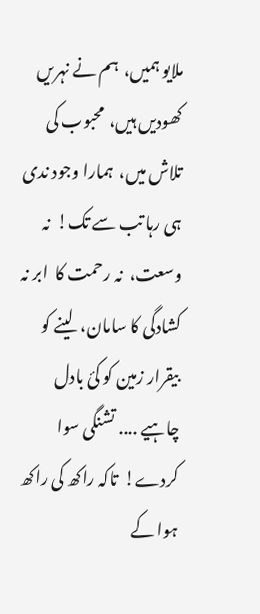ملایو ہمیں،  ہم نے نہریں کھودیں ہیں،  محبوب کی تلاش میں،  ہمارا وجود ندی ہی رہا تب سے تک!  نہ وسعت،  نہ رحمت کا  ابر نہ کشادگی کا سامان،  لینے کو بیقرار زمین کو کئ بادل چاہیے .... تشنگی سوا کردے!  تاکہ راکھ کی راکھ ہوا کے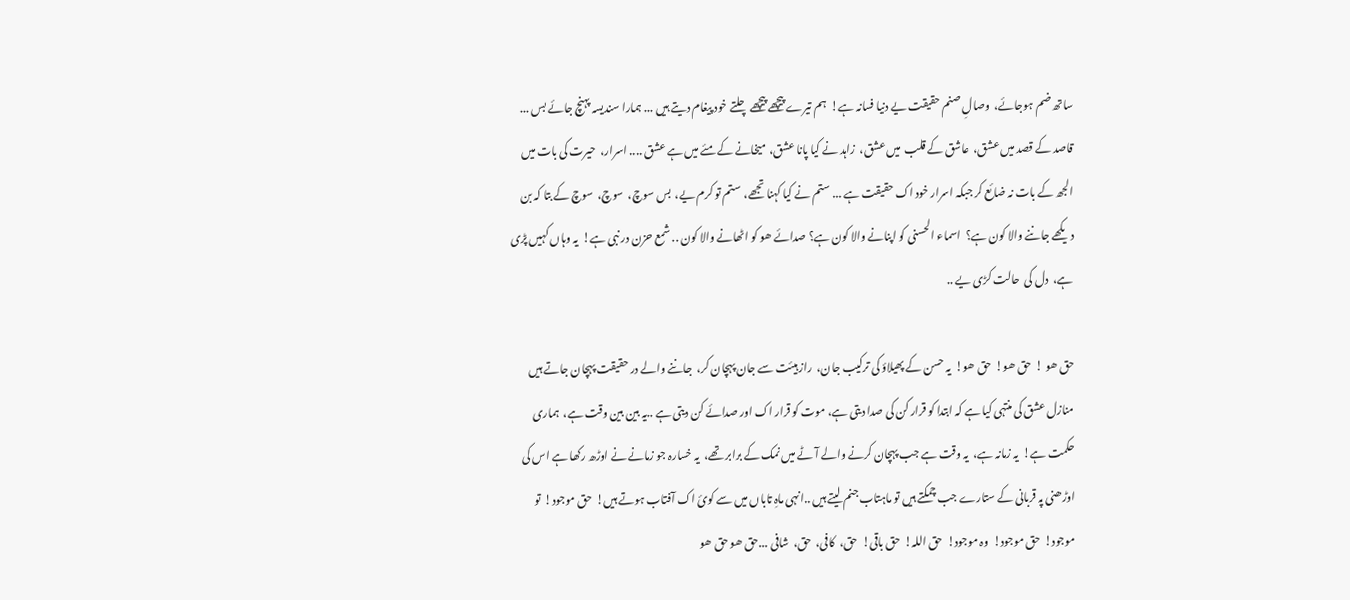ساتھ ضم ہوجائے،  وصالِ صنم حقیقت یے دنیا فسانہ ہے!  ہم تیرے پیچھے پیچھے چلتے خود پیغام دیتے ہیں ... ہمارا سندیسہ پہنچ جائے بس ...  قاصد کے قصد میں عشق،  عاشق کے قلب  میں عشق،  زاہد نے کیا پانا عشق،  میخانے کے مئے میں ہے عشق .... اسرار،  حیرت کی بات میں الجھ کے بات نہ ضائع کر جبکہ اسرار خود اک حقیقت ہے ... ستم نے کیا کہنا تجھے،  ستم تو کرم یے،  بس سوچ،  سوچ،  سوچ کے بتا کہ بن دیکھے جاننے والا کون ہے؟  اسماء الحسنی کو اپنانے والا کون ہے؟ صدائے ھو کو اٹھانے والا کون .. شمع حزن در نبی ہے!  یہ وہاں کہیں پڑی ہے،  دل کی  حالت کڑی یے ..

حق ھو !  حق ھو!  حق ھو!  یہ حسن کے پھیلاؤ کی ترکیب جان،  راز ہیئت سے جان پہچان کر،  جاننے والے در حقیقت پہچان جاتے ہیں منازل عشق کی منتہی کیا ہے کہ ابتدا کو قرار کن کی صدا دیتی ہے، موت کو قرار اک اور صدائے کن دیتی ہے ..یہ بین بین وقت ہے،  ہماری حکمت ہے!  یہ زمانہ ہے،  یہ وقت ہے جب پہچان کرنے والے آٹے میں نمک کے برابر تھے،  یہ خسارہ جو زمانے نے اوڑھ رکھا ہے اس کی اوڑھنی پہ قربانی کے ستارے جب چمکتے ہیں تو ماہتاب جنم لیتے ہیں ..انہی ماہِ تاباں میں سے کوئ اک آفتاب ہوتے ہیں!  حق موجود!  تو موجود!  حق موجود!  وہ موجود!  حق اللہ!  حق باقی!  حق،  کافی،  حق،  شافی ...حق ھو حق ھو